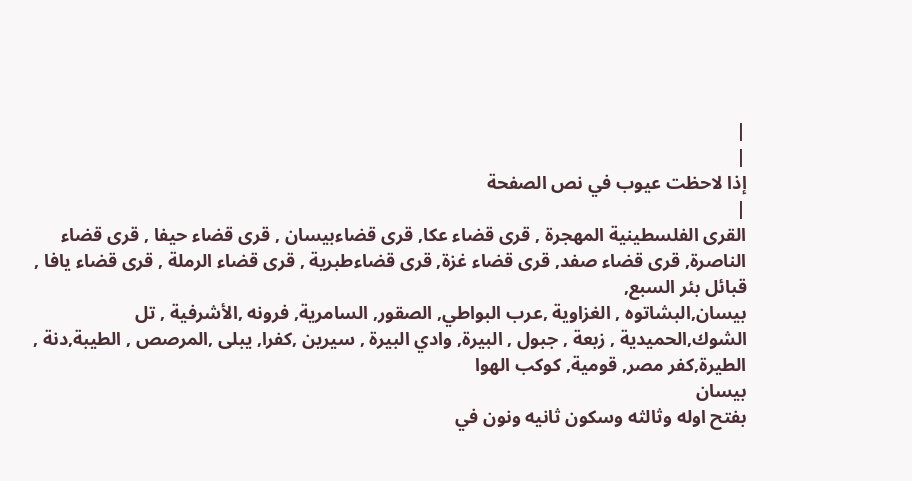|
|
إذا لاحظت عيوب في نص الصفحة
|
القرى الفلسطينية المهجرة , قرى قضاء عكا, قرى قضاءبيسان , قرى قضاء حيفا , قرى قضاء الناصرة, قرى قضاء صفد, قرى قضاء غزة, قرى قضاءطبرية , قرى قضاء الرملة , قرى قضاء يافا , قبائل بئر السبع,
بيسان,البشاتوه , الغزاوية ,عرب البواطي, الصقور, السامرية, فرونه ,الأشرفية , تل الشوك,الحميدية , زبعة , جبول , البيرة, وادي البيرة , سيرين ,كفرا, يبلى ,المرصص , الطيبة,دنة , الطيرة,كفر مصر, قومية, كوكب الهوا
بيسان
بفتح اوله وثالثه وسكون ثانيه ونون في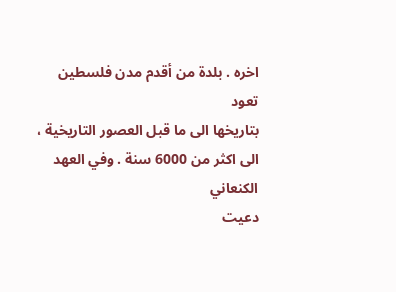اخره . بلدة من أقدم مدن فلسطين تعود
بتاريخها الى ما قبل العصور التاريخية ، الى اكثر من 6000 سنة . وفي العهد الكنعاني
دعيت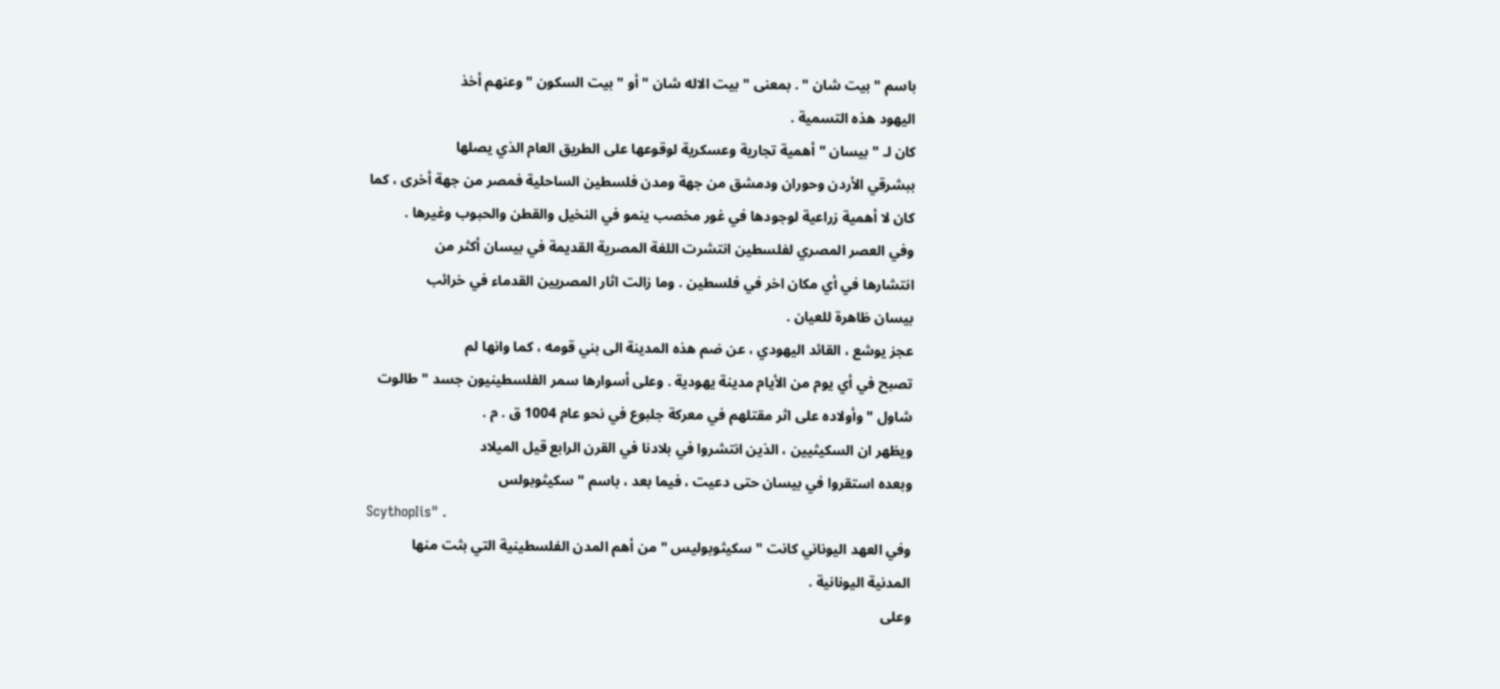باسم " بيت شان " . بمعنى " بيت الاله شان " أو " بيت السكون " وعنهم أخذ
اليهود هذه التسمية .
كان لـ " بيسان " أهمية تجارية وعسكرية لوقوعها على الطريق العام الذي يصلها
ببشرقي الأردن وحوران ودمشق من جهة ومدن فلسطين الساحلية فمصر من جهة أخرى ، كما
كان لا أهمية زراعية لوجودها في غور مخصب ينمو في النخيل والقطن والحبوب وغيرها .
وفي العصر المصري لفلسطين انتشرت اللغة المصرية القديمة في بيسان أكثر من
انتشارها في أي مكان اخر في فلسطين . وما زالت اثار المصريين القدماء في خرائب
بيسان ظاهرة للعيان .
عجز يوشع ، القائد اليهودي ، عن ضم هذه المدينة الى بني قومه ، كما وانها لم
تصبح في أي يوم من الأيام مدينة يهودية . وعلى أسوارها سمر الفلسطينيون جسد " طالوت
شاول " وأولاده على اثر مقتلهم في معركة جلبوع في نحو عام 1004 ق . م .
ويظهر ان السكيثيين ، الذين انتشروا في بلادنا في القرن الرابع قيل الميلاد
وبعده استقروا في بيسان حتى دعيت ، فيما بعد ، باسم " سكيثوبولس
ScythopIis" .
وفي العهد اليوناني كانت " سكيثوبوليس " من أهم المدن الفلسطينية التي بثت منها
المدنية اليونانية .
وعلى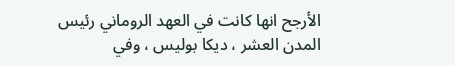الأرجح انها كانت في العهد الروماني رئيس المدن العشر ، ديكا بوليس ، وفي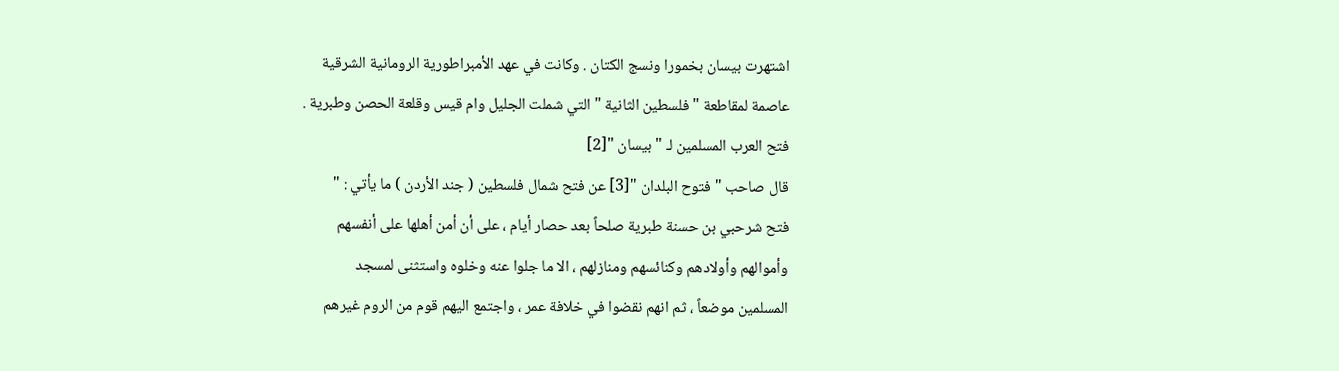اشتهرت بيسان بخمورا ونسج الكتان . وكانت في عهد الأمبراطورية الرومانية الشرقية
عاصمة لمقاطعة " فلسطين الثانية " التي شملت الجليل وام قيس وقلعة الحصن وطبرية .
فتح العرب المسلمين لـ " بيسان "[2]
قال صاحب " فتوح البلدان "[3] عن فتح شمال فلسطين ( جند الأردن ) ما يأتي : "
فتح شرحبي بن حسنة طبرية صلحاً بعد حصار أيام ، على أن أمن أهلها على أنفسهم
وأموالهم وأولادهم وكنائسهم ومنازلهم ، الا ما جلوا عنه وخلوه واستثنى لمسجد
المسلمين موضعاً ، ثم انهم نقضوا في خلافة عمر ، واجتمع اليهم قوم من الروم غيرهم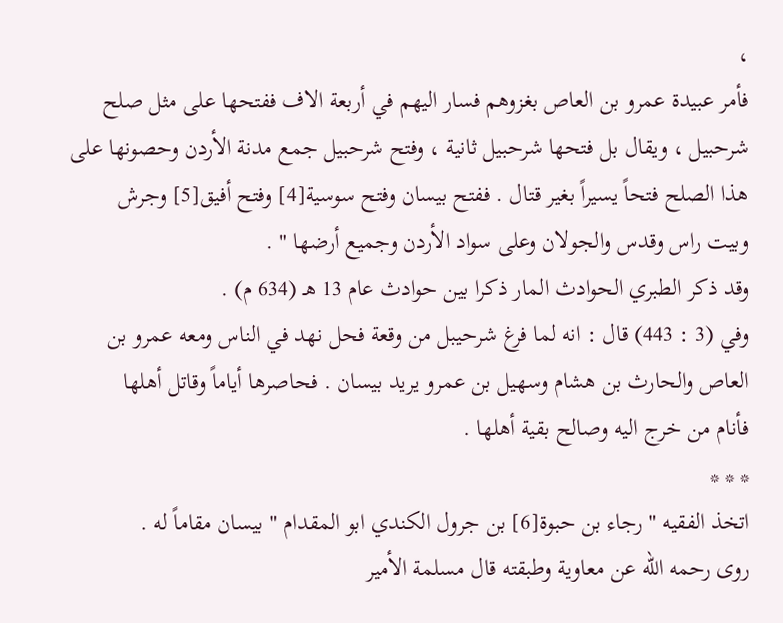،
فأمر عبيدة عمرو بن العاص بغزوهم فسار اليهم في أربعة الاف ففتحها على مثل صلح
شرحبيل ، ويقال بل فتحها شرحبيل ثانية ، وفتح شرحبيل جمع مدنة الأردن وحصونها على
هذا الصلح فتحاً يسيراً بغير قتال . ففتح بيسان وفتح سوسية[4] وفتح أفيق[5] وجرش
وبيت راس وقدس والجولان وعلى سواد الأردن وجميع أرضها " .
وقد ذكر الطبري الحوادث المار ذكرا بين حوادث عام 13 هـ (634 م) .
وفي (3 : 443) قال : انه لما فرغ شرحيبل من وقعة فحل نهد في الناس ومعه عمرو بن
العاص والحارث بن هشام وسهيل بن عمرو يريد بيسان . فحاصرها أياماً وقاتل أهلها
فأنام من خرج اليه وصالح بقية أهلها .
* * *
اتخذ الفقيه " رجاء بن حبوة[6] بن جرول الكندي ابو المقدام " بيسان مقاماً له .
روى رحمه الله عن معاوية وطبقته قال مسلمة الأمير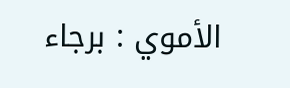الأموي : برجاء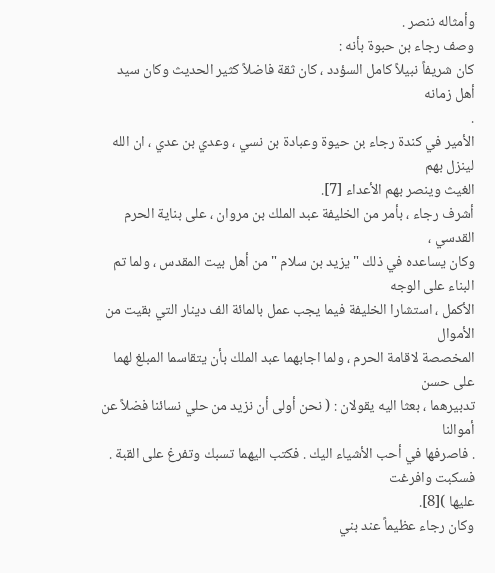وأمثاله ننصر .
وصف رجاء بن حبوة بأنه :
كان شريفاً نبيلاً كامل السؤدد ، كان ثقة فاضلاً كثير الحديث وكان سيد أهل زمانه
.
الأمير في كندة رجاء بن حيوة وعبادة بن نسي ، وعدي بن عدي ، ان الله لينزل بهم
الغيث وينصر بهم الأعداء [7].
أشرف رجاء ، بأمر من الخليفة عبد الملك بن مروان ، على بناية الحرم القدسي ،
وكان يساعده في ذلك " يزيد بن سلام " من أهل بيت المقدس ، ولما تم البناء على الوجه
الأكمل ، استشارا الخليفة فيما يجب عمل بالمائة الف دينار التي بقيت من الأموال
المخصصة لاقامة الحرم ، ولما اجابهما عبد الملك بأن يتقاسما المبلغ لهما على حسن
تدبيرهما ، بعثا اليه يقولان : ( نحن أولى أن نزيد من حلي نسائنا فضلاً عن أموالنا
. فاصرفها في أحب الأشياء اليك . فكتب اليهما تسبك وتفرغ على القبة . فسكبت وافرغت
عليها )[8].
وكان رجاء عظيماً عند بني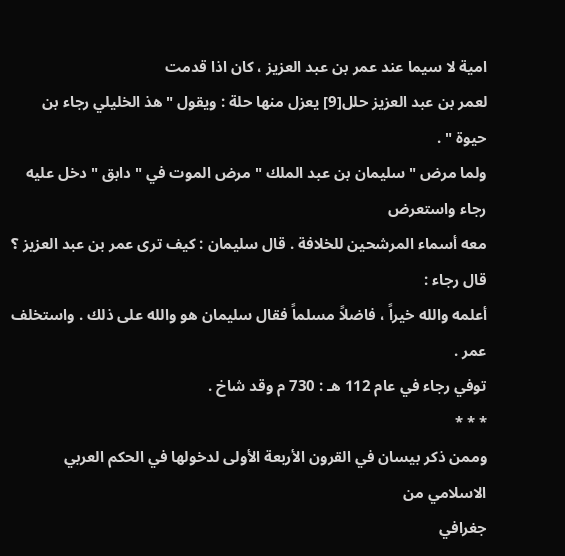امية لا سيما عند عمر بن عبد العزيز ، كان اذا قدمت
لعمر بن عبد العزيز حلل[9] يعزل منها حلة : ويقول " هذ الخليلي رجاء بن حيوة " .
ولما مرض " سليمان بن عبد الملك " مرض الموت في " دابق " دخل عليه رجاء واستعرض
معه أسماء المرشحين للخلافة . قال سليمان : كيف ترى عمر بن عبد العزيز ؟ قال رجاء :
أعلمه والله خيراً ، فاضلاً مسلماً فقال سليمان هو والله على ذلك . واستخلف عمر .
توفي رجاء في عام 112 هـ : 730 م وقد شاخ .
* * *
وممن ذكر بيسان في القرون الأربعة الأولى لدخولها في الحكم العربي الاسلامي من
جغرافي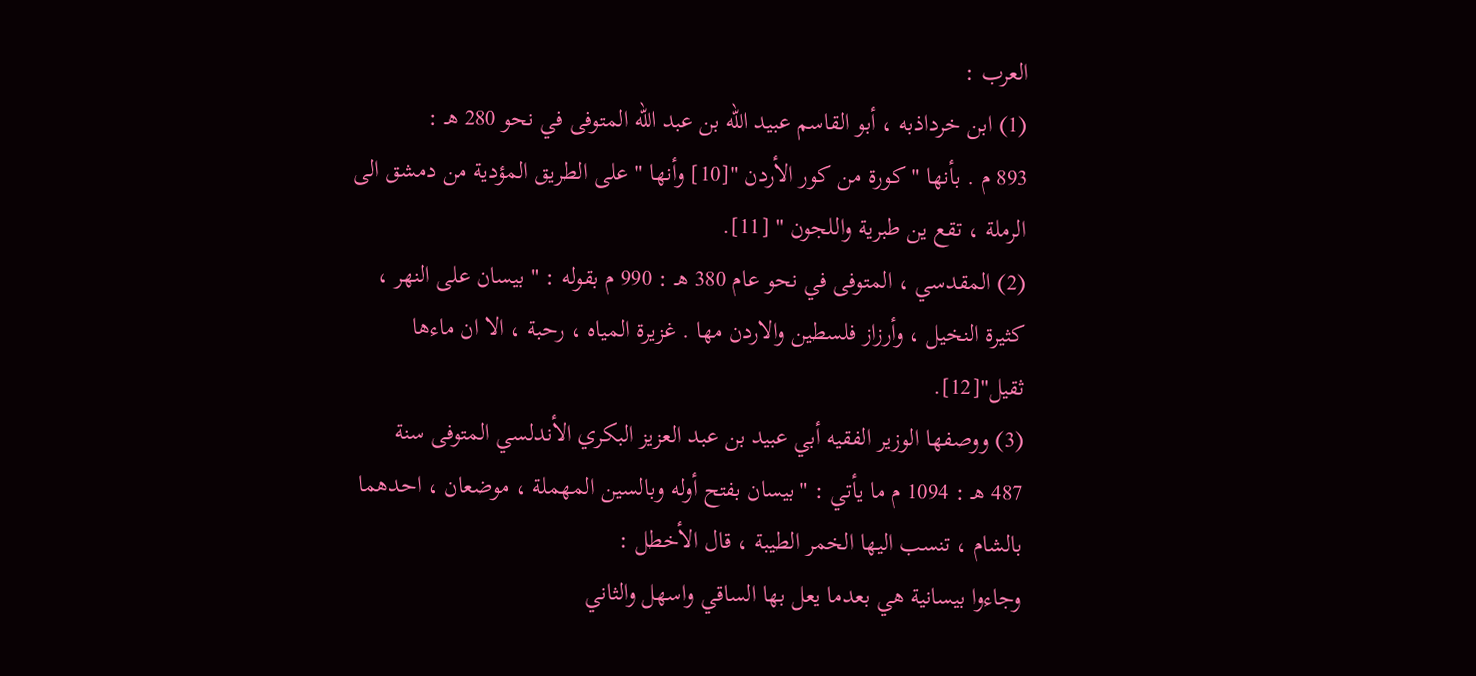العرب :
(1) ابن خرداذبه ، أبو القاسم عبيد الله بن عبد الله المتوفى في نحو 280 هـ :
893 م . بأنها " كورة من كور الأردن "[10] وأنها " على الطريق المؤدية من دمشق الى
الرملة ، تقع ين طبرية واللجون " [11].
(2) المقدسي ، المتوفى في نحو عام 380 هـ : 990 م بقوله : " بيسان على النهر ،
كثيرة النخيل ، وأرزاز فلسطين والاردن مها . غزيرة المياه ، رحبة ، الا ان ماءها
ثقيل"[12].
(3) ووصفها الوزير الفقيه أبي عبيد بن عبد العزيز البكري الأندلسي المتوفى سنة
487 هـ : 1094 م ما يأتي : "بيسان بفتح أوله وبالسين المهملة ، موضعان ، احدهما
بالشام ، تنسب اليها الخمر الطيبة ، قال الأخطل :
وجاءوا بيسانية هي بعدما يعل بها الساقي واسهل والثاني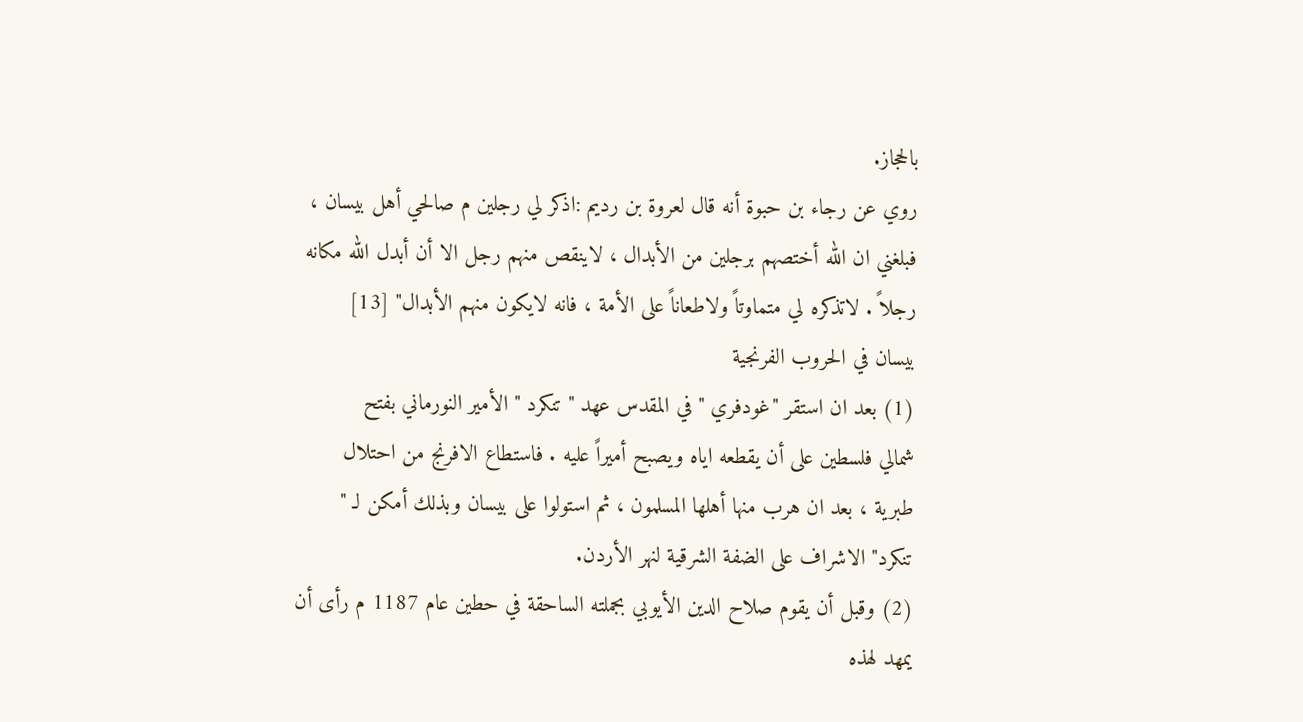بالحجاز.
روي عن رجاء بن حبوة أنه قال لعروة بن رديم :اذكر لي رجلين م صالحي أهل بيسان ،
فبلغني ان الله أختصهم برجلين من الأبدال ، لاينقص منهم رجل الا أن أبدل الله مكانه
رجلاً . لاتذكره لي متماوتاً ولاطعاناً على الأمة ، فانه لايكون منهم الأبدال" [13]
بيسان في الحروب الفرنجية
(1) بعد ان استقر "غودفري " في المقدس عهد " تنكرد " الأمير النورماني بفتح
شمالي فلسطين على أن يقطعه اياه ويصبح أميراً عليه . فاستطاع الافرنج من احتلال
طبرية ، بعد ان هرب منها أهلها المسلمون ، ثم استولوا على بيسان وبذلك أمكن لـ "
تنكرد" الاشراف على الضفة الشرقية لنهر الأردن.
(2) وقبل أن يقوم صلاح الدين الأيوبي بجملته الساحقة في حطين عام 1187 م رأى أن
يمهد لهذه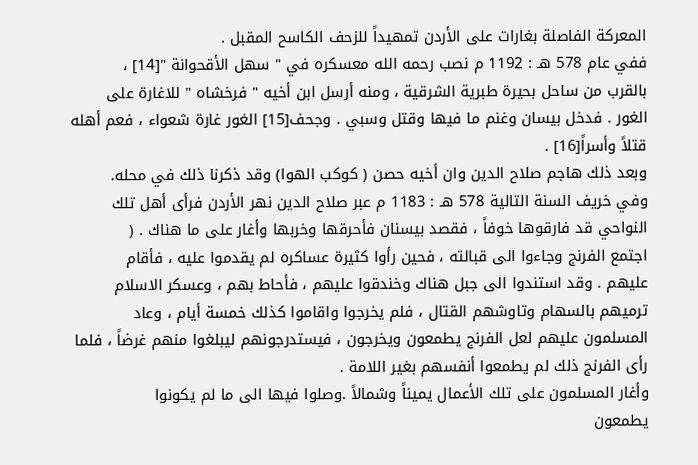المعركة الفاصلة بغارات على الأردن تمهيداً للزحف الكاسح المقبل .
ففي عام 578 هـ : 1192 م نصب رحمه الله معسكره في " سهل الأقحوانة "[14] ،
بالقرب من ساحل بحيرة طبرية الشرقية ، ومنه أرسل ابن أخيه " فرخشاه " للاغارة على
الغور . فدخل بيسان وغنم ما فيها وقتل وسبي . وجحف[15] الغور غارة شعواء ، فعم أهله
قتلاً وأسراً[16] .
وبعد ذلك هاجم صلاح الدين وان أخيه حصن ( كوكب الهوا) وقد ذكرنا ذلك في محله.
وفي خريف السنة التالية 578 هـ : 1183 م عبر صلاح الدين نهر الأردن فرأى أهل تلك
النواحي قد فارقوها خوفاً ، فقصد بيسنان فأحرقها وخربها وأغار على ما هناك . (
اجتمع الفرنج وجاءوا الى قبالته ، فحين رأوا كثيرة عساكره لم يقدموا عليه ، فأقام
عليهم . وقد استندوا الى جبل هناك وخندقوا عليهم ، فأحاط بهم ، وعسكر الاسلام
ترميهم بالسهام وتاوشهم القتال ، فلم يخرجوا واقاموا كذلك خمسة أيام ، وعاد
المسلمون عليهم لعل الفرنج يطمعون ويخرجون ، فيستدرجونهم ليبلغوا منهم غرضاً ، فلما
رأى الفرنج ذلك لم يطمعوا أنفسهم بغير اللامة .
وأغار المسلمون على تلك الأعمال يميناً وشمالاً .وصلوا فيها الى ما لم يكونوا
يطمعون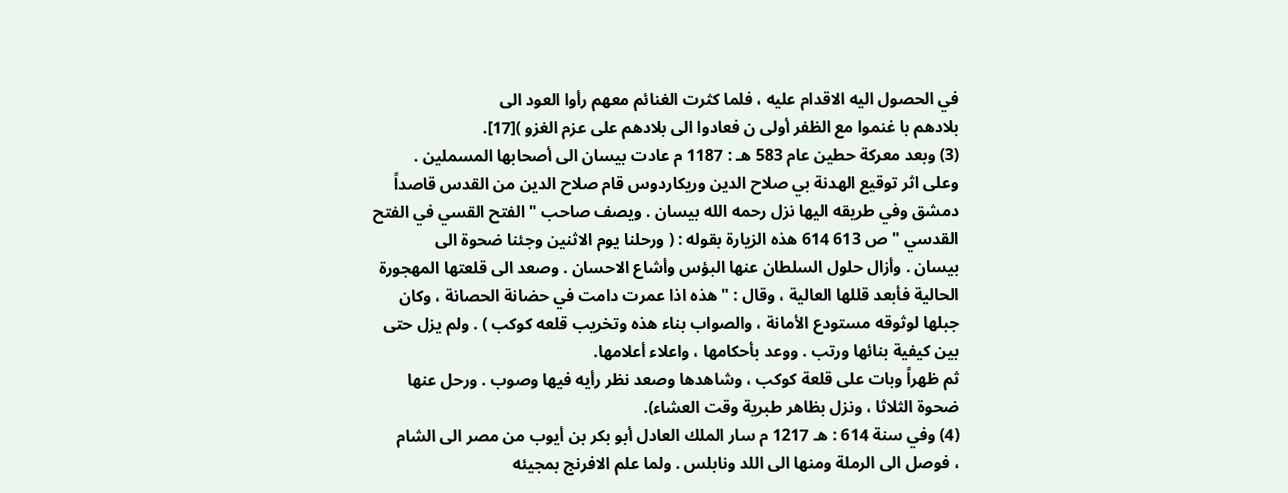في الحصول اليه الاقدام عليه ، فلما كثرت الغنائم معهم رأوا العود الى
بلادهم با غنموا مع الظفر أولى ن فعادوا الى بلادهم على عزم الغزو )[17].
(3) وبعد معركة حطين عام 583 هـ : 1187 م عادت بيسان الى أصحابها المسملين .
وعلى اثر توقيع الهدنة بي صلاح الدين وريكاردوس قام صلاح الدين من القدس قاصداً
دمشق وفي طريقه اليها نزل رحمه الله بيسان . ويصف صاحب " الفتح القسي في الفتح
القدسي " ص 613 614 هذه الزيارة بقوله : ( ورحلنا يوم الاثنين وجئنا ضحوة الى
بيسان . وأزال حلول السلطان عنها البؤس وأشاع الاحسان . وصعد الى قلعتها المهجورة
الحالية فأبعد قللها العالية ، وقال : " هذه اذا عمرت دامت في حضانة الحصانة ، وكان
جبلها لوثوقه مستودع الأمانة ، والصواب بناء هذه وتخريب قلعه كوكب ) . ولم يزل حتى
بين كيفية بنائها ورتب . ووعد بأحكامها ، واعلاء أعلامها.
ثم ظهراً وبات على قلعة كوكب ، وشاهدها وصعد نظر رأيه فيها وصوب . ورحل عنها
ضحوة الثلاثا ، ونزل بظاهر طبرية وقت العشاء).
(4) وفي سنة 614 : هـ 1217 م سار الملك العادل أبو بكر بن أيوب من مصر الى الشام
، فوصل الى الرملة ومنها الى اللد ونابلس . ولما علم الافرنج بمجيئه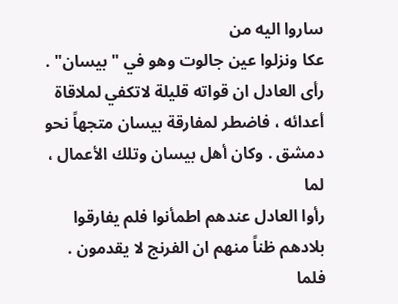ساروا اليه من
عكا ونزلوا عين جالوت وهو في " بيسان" . رأى العادل ان قواته قليلة لاتكفي لملاقاة
أعدائه ، فاضطر لمفارقة بيسان متجهاً نحو دمشق . وكان أهل بيسان وتلك الأعمال ، لما
رأوا العادل عندهم اطمأنوا فلم يفارقوا بلادهم ظناً منهم ان الفرنج لا يقدمون .
فلما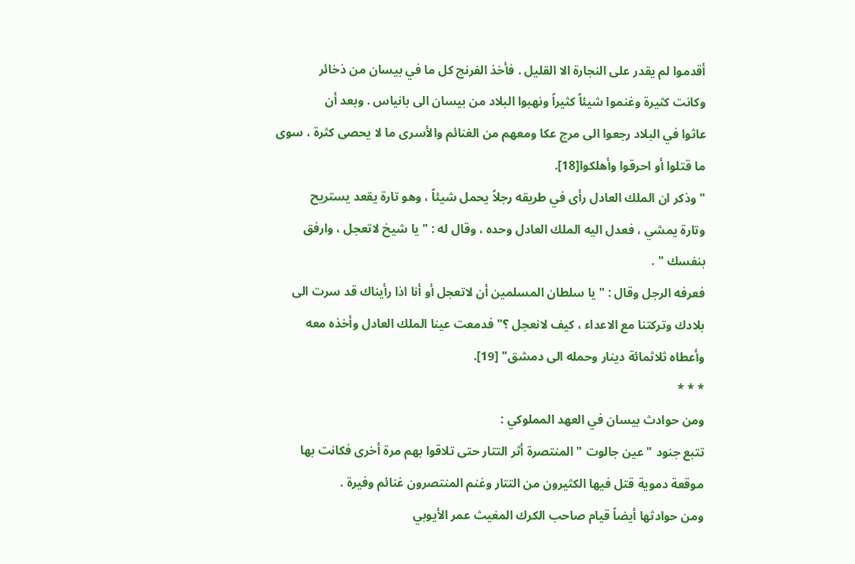أقدموا لم يقدر على النجارة الا القليل . فأخذ الفرنج كل ما في بيسان من ذخائر
وكانت كثيرة وغنموا شيئاً كثيراً ونهبوا البلاد من بيسان الى بانياس . وبعد أن
عاثوا في البلاد رجعوا الى مرج عكا ومعهم من الغنائم والأسرى ما لا يحصى كثرة ، سوى
ما قتلوا أو احرقوا وأهلكوا[18].
" وذكر ان الملك العادل رأى في طريقه رجلاً يحمل شيئاً ، وهو تارة يقعد يستريح
وتارة يمشي ، فعدل اليه الملك العادل وحده ، وقال له : " يا شيخ لاتعجل ، وارفق
بنفسك " .
فعرفه الرجل وقال : " يا سلطان المسلمين أن لاتعجل أو أنا اذا رأيناك قد سرت الى
بلادك وتركتنا مع الاعداء ، كيف لانعجل ؟" فدمعت عينا الملك العادل وأخذه معه
وأعطاه ثلاثمائة دينار وحمله الى دمشق" [19].
* * *
ومن حوادث بيسان في العهد المملوكي :
تتبع جنود " عين جالوت " المنتصرة أثر التتار حتى تلاقوا بهم مرة أخرى فكانت بها
موقعة دموية قتل فيها الكثيرون من التتار وغنم المنتصرون غنائم وفيرة .
ومن حوادثها أيضاً قيام صاحب الكرك المغيث عمر الأيوبي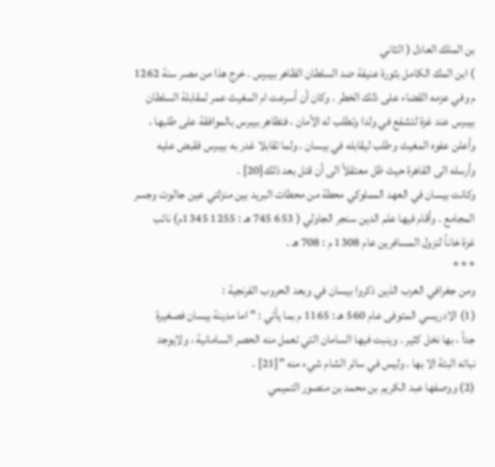بن الملك العادل ( الثاني
) ابن المك الكامل بثورة عنيفة ضد السلطان الظاهر بيبرس . خرج هذا من مصر سنة 1262
م وفي عزمه القضاء على ذلك الخطر . وكان أن أسرعت ام المغيث عمر لمقابلة السلطان
بيبرس عند غزة لتشفع في ولدا وتطلب له الأمان ، فتظاهر بيبرس بالموافقة على طلبها ،
وأعلن عفوه المغيث وطلب ليقابله في بيسان . ولما تقابلا غدر به بيبرس فقبض عليه
وأرسله الى القاهرة حيث ظل معتقلاً الى أن قتل بعد ذلك[20] .
وكانت بيسان في العهد المملوكي محطة من محطات البريد بين منزلتي عين جالوت وجسر
المجامع . وأقام فيها علم الدين سنجر الجاولي ( 653 745 هـ : 1255 1345م) نائب
غزة خاناً لنزول المسافرين عام 1308 م : 708 هـ .
* * *
ومن جغرافي العرب الذين ذكروا بيسان في وبعد الحروب الفرنجية :
(1) الادريسي المتوفى عام 560 هـ : 1165 م بما يأتي : " اما مدينة بيسان فصغيرة
جداً ، بها نخل كثير . وينبت فيها السامان التي تعمل منه الحصر السامانية ، ولايوجد
نباته البتة الا بها . وليس في سائر الشام شيء منه "[21] .
(2) ووصفها عبد الكريم بن محمد بن منصور التميمي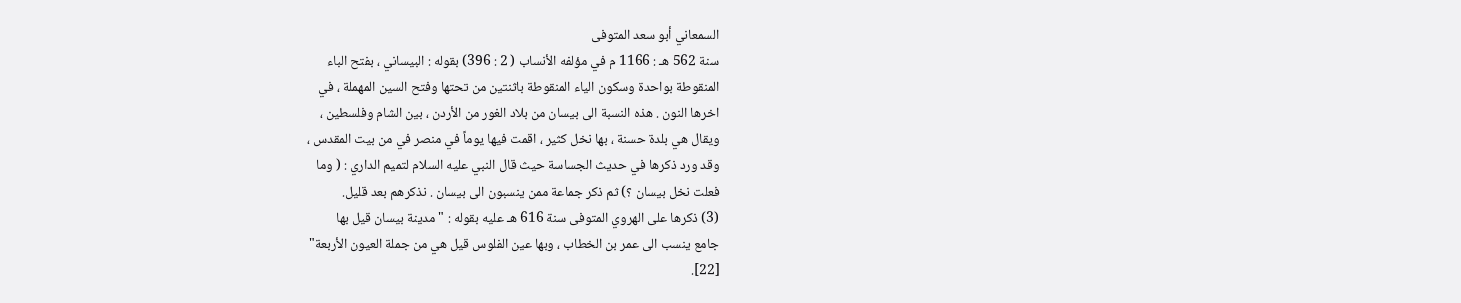السمعاني أبو سعد المتوفى
سنة 562 هـ : 1166 م في مؤلفه الأنساب ( 2 : 396) بقوله : البيساني ، بفتح الباء
المنقوطة بواحدة وسكون الياء المنقوطة باثنتين من تحتها وفتح السين المهملة ، في
اخرها النون . هذه النسبة الى بيسان من بلاد الغور من الأردن ، بين الشام وفلسطين ،
ويقال هي بلدة حسنة ، بها نخل كثير ، اقمت فيها يوماً في منصر في من بيت المقدس ،
وقد ورد ذكرها في حديث الجساسة حيث قال النبي عليه السلام لتميم الداري : ( وما
فعلت نخل بيسان ؟) ثم ذكر جماعة ممن ينسبون الى بيسان . نذكرهم بعد قليل.
(3) ذكرها على الهروي المتوفى سنة 616 هـ عليه بقوله : " مدينة بيسان قيل بها
جامع ينسب الى عمر بن الخطاب ، وبها عين الفلوس قيل هي من جملة العيون الأربعة"
[22].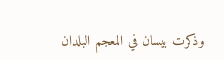وذكرت بيسان في المعجم البلدان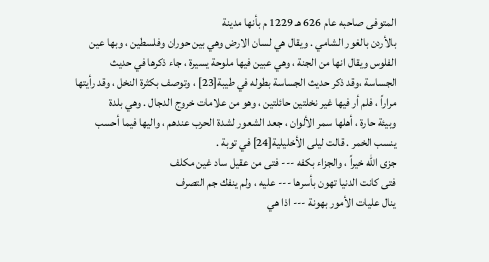المتوفى صاحبه عام 626 هـ 1229 م بأنها مدينة
بالأردن بالغور الشامي . ويقال هي لسان الارض وهي بين حوران وفلسطين ، وبها عين
الفلوس ويقال انها من الجنة ، وهي عبين فيها ملوحة يسيرة ، جاء ذكرها في حديث
الجساسة ،وقد ذكر حديث الجساسة بطوله في طيبة[23] ، وتوصف بكثرة النخل ، وقد رأيتها
مراراً ، فلم أر فيها غير نخلتين حائلتين ، وهو من علامات خروج الدجال . وهي بلدة
وبيئة حارة ، أهلها سمر الألوان ، جعد الشعور لشدة الحرب عندهم ، واليها فيما أحسب
ينسب الخمر . قالت ليلى الأخليلية[24] في توبة .
جزى الله خيراً ، والجزاء بكفه --- فتى من عقيل ساد غين مكلف
فتى كانت الدنيا تهون بأسرها --- عليه ، ولم ينفك جم التصرف
ينال عليات الأمور بهونة --- اذا هي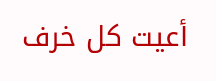أعيت كل خرف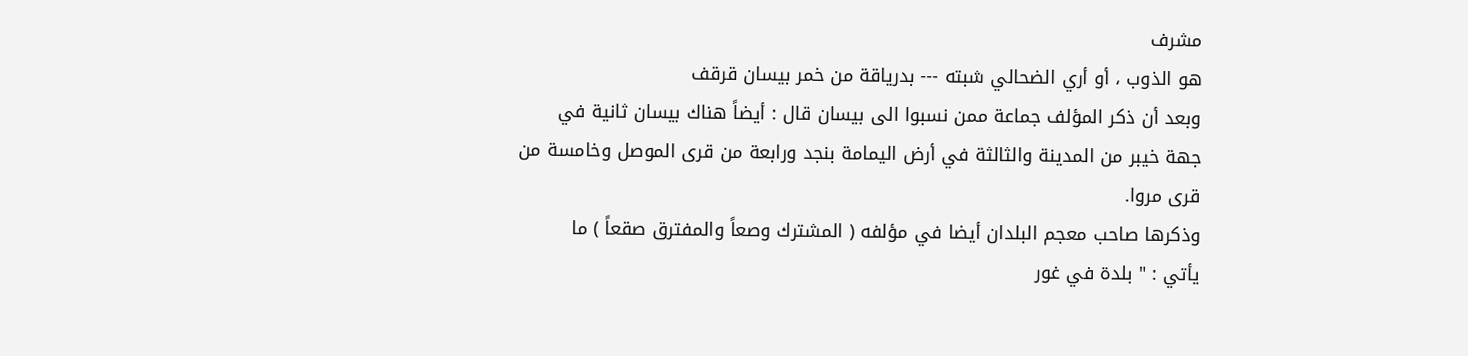مشرف
هو الذوب ، أو أري الضحالي شبته --- بدرياقة من خمر بيسان قرقف
وبعد أن ذكر المؤلف جماعة ممن نسبوا الى بيسان قال : أيضاً هناك بيسان ثانية في
جهة خيبر من المدينة والثالثة في أرض اليمامة بنجد ورابعة من قرى الموصل وخامسة من
قرى مروا.
وذكرها صاحب معجم البلدان أيضا في مؤلفه ( المشترك وصعاً والمفترق صقعاً ) ما
يأتي : " بلدة في غور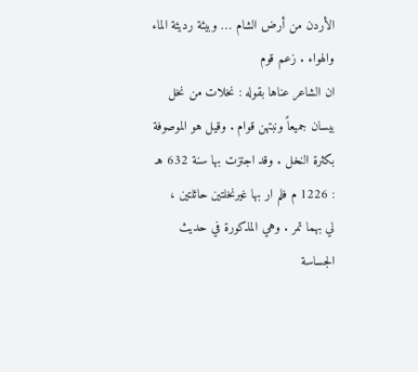الأردن من أرض الشام … وبيئة رديئة الماء والهواء . زعم قوم
ان الشاعر عناها بقوله : نخلات من نخل بيسان جميعاً ونبتهن قوام . وقيل هو الموصوفة
بكثرة النخل . وقد اجتزت بها سنة 632 هـ : 1226 م فلم ار بها غيرنخلتين حائلتين ،
لي بهما تمر . وهي المذكورة في حديث الجساسة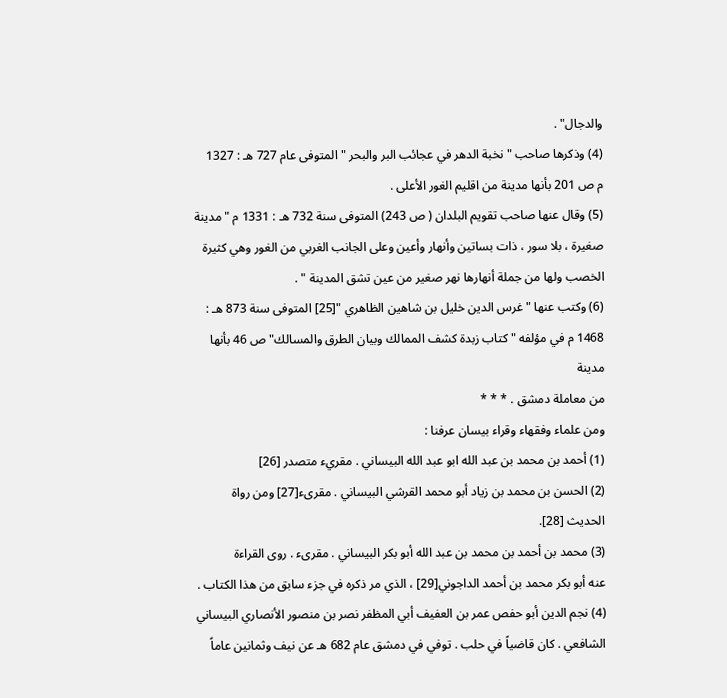والدجال" .
(4) وذكرها صاحب " نخبة الدهر في عجائب البر والبحر " المتوفى عام 727 هـ : 1327
م ص 201 بأنها مدينة من اقليم الغور الأعلى .
(5) وقال عنها صاحب تقويم البلدان ( ص 243) المتوفى سنة 732 هـ : 1331 م " مدينة
صغيرة ، بلا سور ، ذات بساتين وأنهار وأعين وعلى الجانب الغربي من الغور وهي كثيرة
الخصب ولها من جملة أنهارها نهر صغير من عين تشق المدينة " .
(6) وكتب عنها " غرس الدين خليل بن شاهين الظاهري "[25] المتوفى سنة 873 هـ :
1468 م في مؤلفه " كتاب زبدة كشف الممالك وبيان الطرق والمسالك" ص 46 بأنها مدينة
من معاملة دمشق . * * *
ومن علماء وفقهاء وقراء بيسان عرفنا :
(1) أحمد بن محمد بن عبد الله ابو عبد الله البيساني . مقريء متصدر [26]
(2) الحسن بن محمد بن زياد أبو محمد القرشي البيساني . مقرىء[27] ومن رواة
الحديث [28].
(3) محمد بن أحمد بن محمد بن عبد الله أبو بكر البيساني . مقرىء . روى القراءة
عنه أبو بكر محمد بن أحمد الداجوني[29] ، الذي مر ذكره في جزء سابق من هذا الكتاب .
(4) نجم الدين أبو حفص عمر بن العفيف أبي المظفر نصر بن منصور الأنصاري البيساني
الشافعي . كان قاضياً في حلب . توفي في دمشق عام 682 هـ عن نيف وثمانين عاماً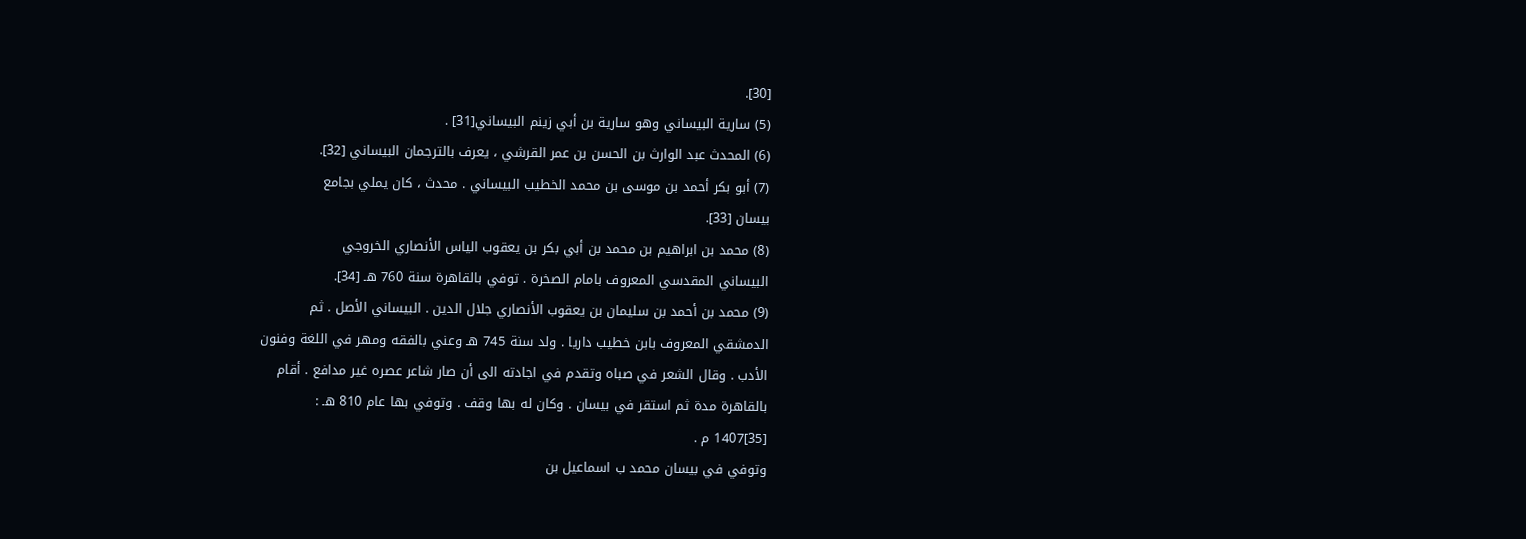[30].
(5) سارية البيساني وهو سارية بن أبي زينم البيساني[31] .
(6) المحدث عبد الوارث بن الحسن بن عمر القرشي ، يعرف بالترجمان البيساني [32].
(7) أبو بكر أحمد بن موسى بن محمد الخطيب البيساني . محدث ، كان يملي بجامع
بيسان [33].
(8) محمد بن ابراهيم بن محمد بن أبي بكر بن يعقوب الياس الأنصاري الخروجي
البيساني المقدسي المعروف بامام الصخرة . توفي بالقاهرة سنة 760 هـ [34].
(9) محمد بن أحمد بن سليمان بن يعقوب الأنصاري جلال الدين . البيساني الأصل . ثم
الدمشقي المعروف بابن خطيب داريا . ولد سنة 745 هـ وعني بالفقه ومهر في اللغة وفنون
الأدب . وقال الشعر في صباه وتقدم في اجادته الى أن صار شاعر عصره غير مدافع . أقام
بالقاهرة مدة ثم استقر في بيسان . وكان له بها وقف . وتوفي بها عام 810 هـ :
[35]1407 م .
وتوفي في بيسان محمد ب اسماعيل بن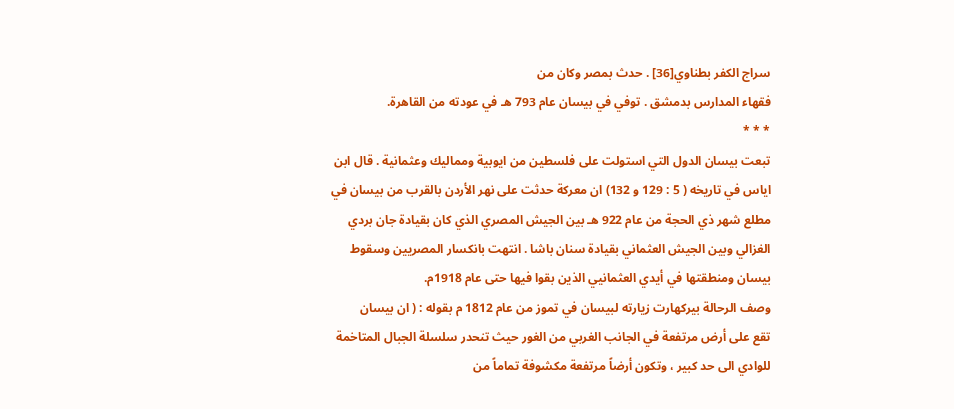سراج الكفر بطناوي[36] . حدث بمصر وكان من
فقهاء المدارس بدمشق . توفي في بيسان عام 793 هـ في عودته من القاهرة.
* * *
تبعت بيسان الدول التي استولت على فلسطين من ايوبية ومماليك وعثمانية . قال ابن
اياس في تاريخه ( 5 : 129 و 132) ان معركة حدثت على نهر الأردن بالقرب من بيسان في
مطلع شهر ذي الحجة من عام 922 هـ بين الجيش المصري الذي كان بقيادة جان بردي
الغزالي وبين الجيش العثماني بقيادة سنان باشا . انتهت بانكسار المصريين وسقوط
بيسان ومنطقتها في أيدي العثمانيي الذين بقوا فيها حتى عام 1918م.
وصف الرحالة بيركهارت زيارته لبيسان في تموز من عام 1812 م بقوله : ( ان بيسان
تقع على أرض مرتفعة في الجانب الغربي من الغور حيث تنحدر سلسلة الجبال المتاخمة
للوادي الى حد كبير ، وتكون أرضاً مرتفعة مكشوفة تماماً من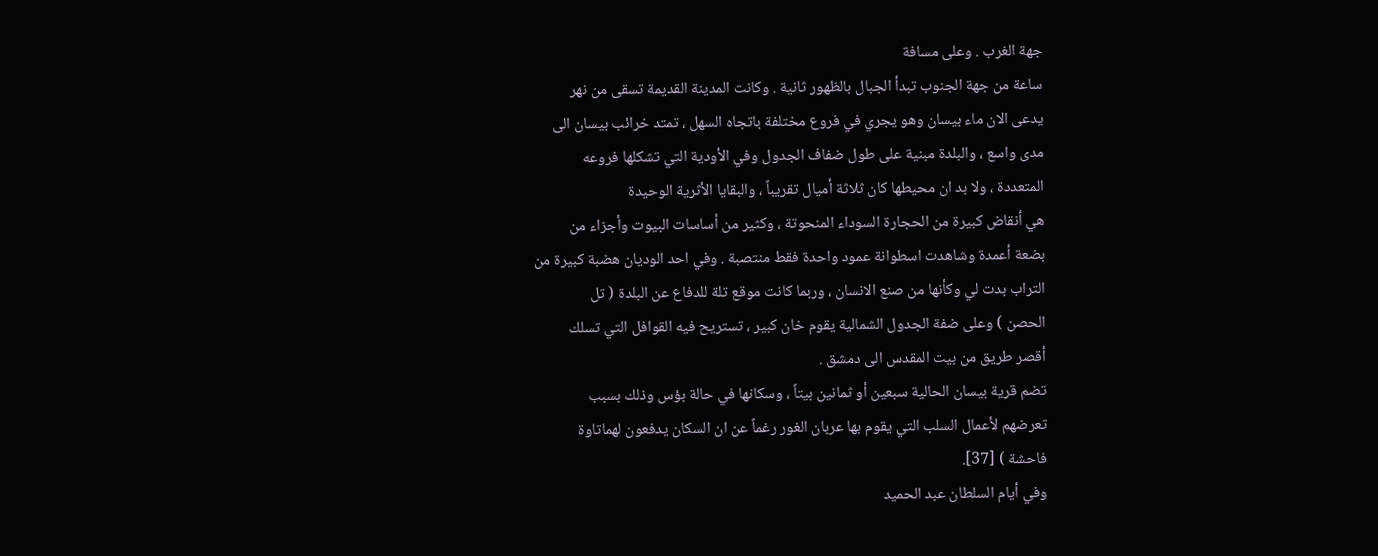جهة الغرب . وعلى مسافة
ساعة من جهة الجنوب تبدأ الجبال بالظهور ثانية . وكانت المدينة القديمة تسقى من نهر
يدعى الان ماء بيسان وهو يجري في فروع مختلفة باتجاه السهل ، تمتد خرائب بيسان الى
مدى واسع ، والبلدة مبنية على طول ضفاف الجدول وفي الأودية التي تشكلها فروعه
المتعددة ، ولا بد ان محيطها كان ثلاثة أميال تقريباً ، والبقايا الأثرية الوحيدة
هي أنقاض كبيرة من الحجارة السوداء المنحوتة ، وكثير من أساسات البيوت وأجزاء من
بضعة أعمدة وشاهدت اسطوانة عمود واحدة فقط منتصبة . وفي احد الوديان هضبة كبيرة من
التراب بدت لي وكأنها من صنع الانسان ، وربما كانت موقع تلة للدفاع عن البلدة ( تل
الحصن ) وعلى ضفة الجدول الشمالية يقوم خان كبير ، تستريح فيه القوافل التي تسلك
أقصر طريق من بيت المقدس الى دمشق .
تضم قرية بيسان الحالية سبعين أو ثمانين بيتاً ، وسكانها في حالة بؤس وذلك بسبب
تعرضهم لأعمال السلب التي يقوم بها عربان الغور رغماً عن ان السكان يدفعون لهماتاوة
فاحشة ) [37].
وفي أيام السلطان عبد الحميد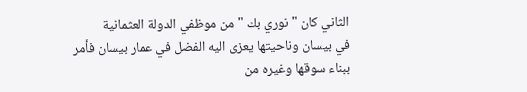الثاني كان " نوري بك " من موظفي الدولة العثمانية
في بيسان وناحيتها يعزى اليه الفضل في عمار بيسان فأمر ببناء سوقها وغيره من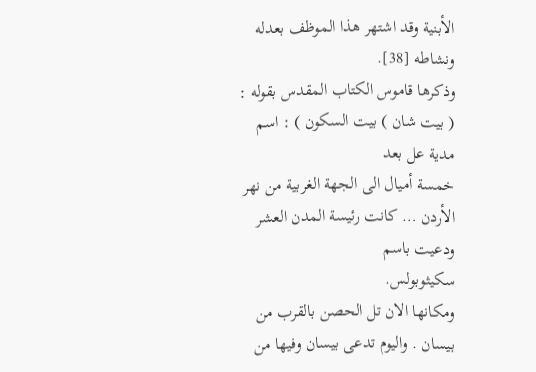الأبنية وقد اشتهر هذا الموظف بعدله ونشاطه [38].
وذكرها قاموس الكتاب المقدس بقوله : ( بيت شان ) بيت السكون ) : اسم مدية عل بعد
خمسة أميال الى الجهة الغربية من نهر الأردن … كانت رئيسة المدن العشر ودعيت باسم
سكيثوبولس.
ومكانها الان تل الحصن بالقرب من بيسان . واليوم تدعى بيسان وفيها من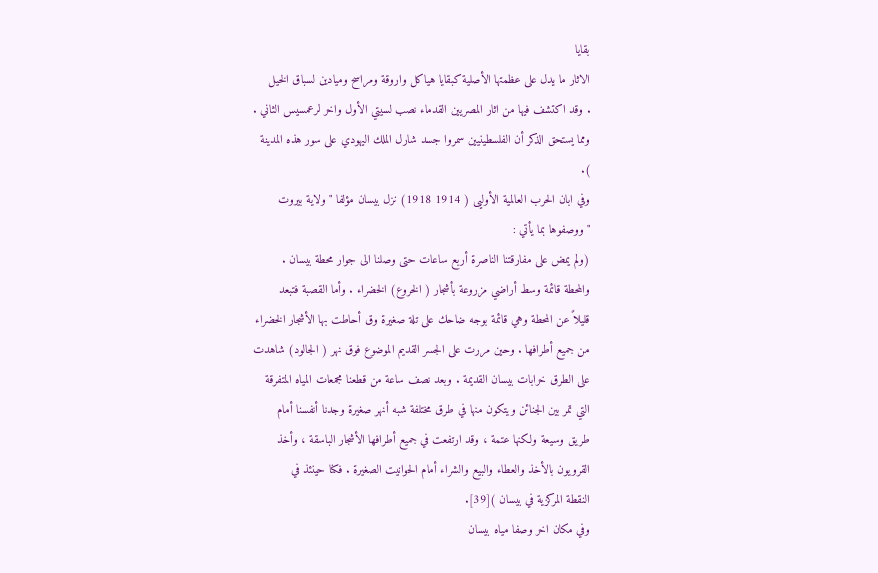بقايا
الاثار ما يدل على عظمتها الأصلية كبقايا هياكل واروقة ومراسح وميادين لسباق الخيل
. وقد اكتشف فيها من اثار المصريين القدماء نصب لسيتي الأول واخر لرعمسيس الثاني .
ومما يستحق الذكر أن الفلسطينيين سمروا جسد شارل الملك اليهودي على سور هذه المدينة
).
وفي ابان الحرب العالمية الأوليى ( 1914 1918) نزل بيسان مؤلفا " ولاية بيروت
" ووصفوها بما يأتي :
(ولم يمض على مفارقتنا الناصرة أربع ساعات حتى وصلنا الى جوار محطة بيسان .
والمحطة قائمة وسط أراضي مزروعة بأشجار ( الخروع) الخضراء . وأما القصبة فتبعد
قليلاً عن المحطة وهي قائمة بوجه ضاحك على تلة صغيرة وق أحاطت بها الأشجار الخضراء
من جميع أطرافها . وحين مررت على الجسر القديم الموضوع فوق نهر ( الجالود) شاهدت
على الطرق خرابات بيسان القديمة . وبعد نصف ساعة من قطعنا مجمعات المياه المتفرقة
التي تمر بين الجنائن ويتكون منها في طرق مختلفة شبه أنهر صغيرة وجدنا أنفسنا أمام
طريق وسيعة ولكنها عتمة ، وقد ارتفعت في جميع أطرافها الأشجار الباسقة ، وأخذ
القرويون بالأخذ والعطاء والبيع والشراء أمام الحوانيت الصغيرة . فكنا حينئذ في
النقطة المركزية في بيسان )[39].
وفي مكان اخر وصفا مياه بيسان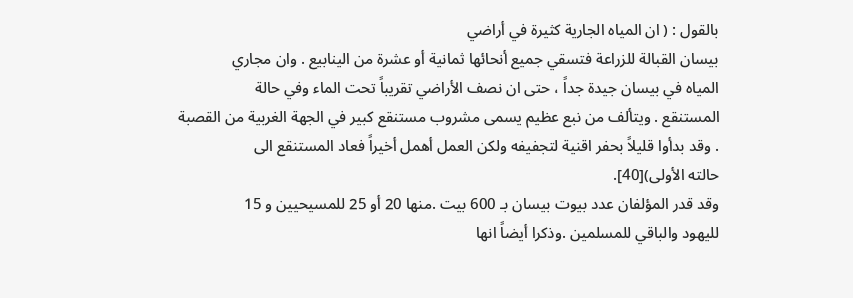بالقول : ( ان المياه الجارية كثيرة في أراضي
بيسان القبالة للزراعة فتسقي جميع أنحائها ثمانية أو عشرة من الينابيع . وان مجاري
المياه في بيسان جيدة جداً ، حتى ان نصف الأراضي تقريباً تحت الماء وفي حالة
المستنقع . ويتألف من نبع عظيم يسمى مشروب مستنقع كبير في الجهة الغربية من القصبة
. وقد بدأوا قليلاً بحفر اقنية لتجفيفه ولكن العمل أهمل أخيراً فعاد المستنقع الى
حالته الأولى)[40].
وقد قدر المؤلفان عدد بيوت بيسان بـ 600 بيت .منها 20 أو 25 للمسيحيين و 15
لليهود والباقي للمسلمين .وذكرا أيضاً انها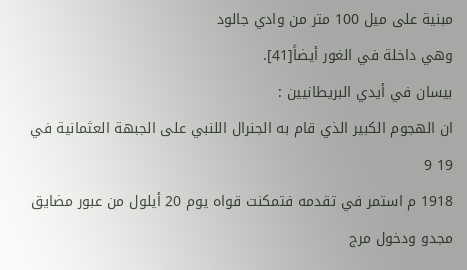مبنية على ميل 100 متر من وادي جالود
وهي داخلة في الغور أيضاً[41].
بيسان في أيدي البريطانيين :
ان الهجوم الكبير الذي قام به الجنرال اللنبي على الجبهة العثمانية في 19 9
1918 م استمر في تقدمه فتمكنت قواه يوم 20 أيلول من عبور مضايق مجدو ودخول مرج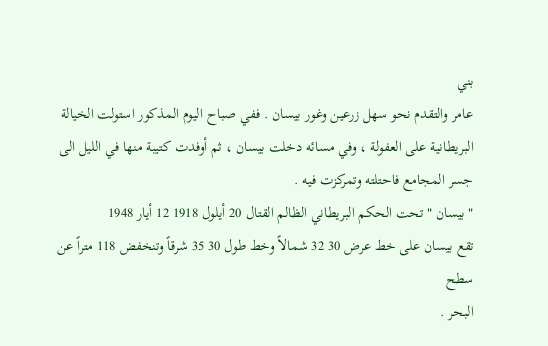بني
عامر والتقدم نحو سهل زرعين وغور بيسان . ففي صباح اليوم المذكور استولت الخيالة
البريطانية على العفولة ، وفي مسائه دخلت بيسان ، ثم أوفدت كتيبة منها في الليل الى
جسر المجامع فاحتلته وتمركزت فيه .
"بيسان " تحت الحكم البريطاني الظالم القتال 20 أيلول 1918 12 أيار 1948
تقع بيسان على خط عرض 30 32 شمالاً وخط طول 30 35 شرقاً وتنخفض 118 متراً عن سطح
البحر .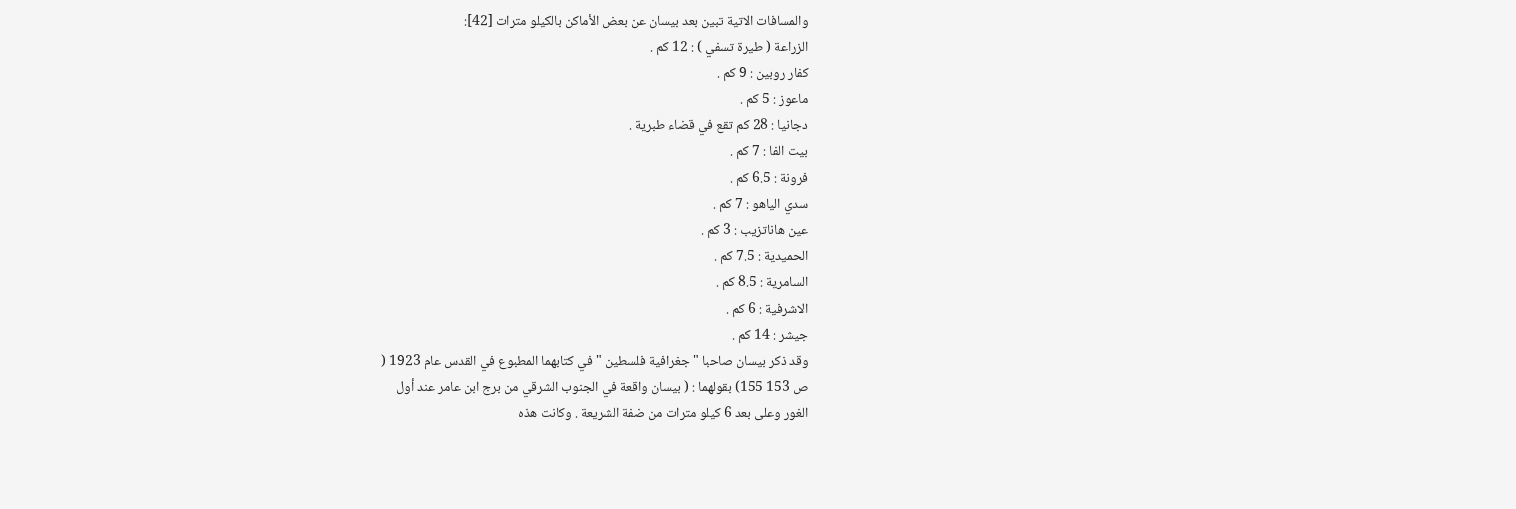والمسافات الاتية تبين بعد بيسان عن بعض الأماكن بالكيلو مترات [42]:
الزراعة ( طيرة تسفي ) : 12 كم .
كفار روبين : 9 كم .
ماعوز : 5 كم .
دجانيا : 28 كم تقع في قضاء طبرية .
بيت الفا : 7 كم .
فرونة : 6.5 كم .
سدي الياهو : 7 كم .
عين هاناتزيب : 3 كم .
الحميدية : 7.5 كم .
السامرية : 8.5 كم .
الاشرفية : 6 كم .
جيشر : 14 كم .
وقد ذكر بيسان صاحبا " جغرافية فلسطين " في كتابهما المطبوع في القدس عام 1923 (
ص 153 155) بقولهما : ( بيسان واقعة في الجنوب الشرقي من برج ابن عامر عند أول
الغور وعلى بعد 6 كيلو مترات من ضفة الشريعة . وكانت هذه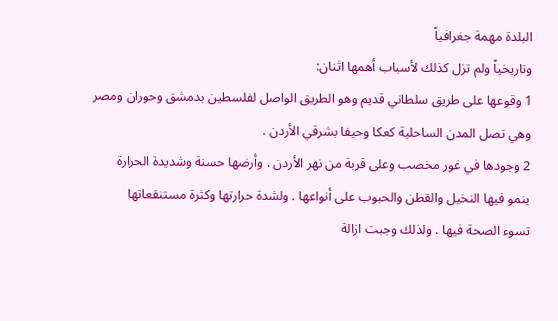البلدة مهمة جغرافياً
وتاريخياً ولم تزل كذلك لأسباب أهمها اثنان:
1 وقوعها على طريق سلطاني قديم وهو الطريق الواصل لفلسطين بدمشق وحوران ومصر
وهي تصل المدن الساحلية كعكا وحيفا بشرقي الأردن .
2 وجودها في غور مخصب وعلى قربة من نهر الأردن . وأرضها حسنة وشديدة الحرارة
ينمو فيها النخيل والقطن والحبوب على أنواعها . ولشدة حرارتها وكثرة مستنقعاتها
تسوء الصحة فيها . ولذلك وجبت ازالة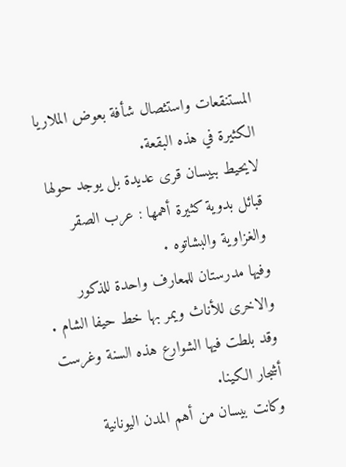المستنقعات واستثصال شأفة بعوض الملاريا
الكثيرة في هذه البقعة.
لايحيط ببيسان قرى عديدة بل يوجد حولها قبائل بدوية كثيرة أهمها : عرب الصقر
والغزاوية والبشاتوه .
وفيها مدرستان للمعارف واحدة للذكور والاخرى للأناث ويمر بها خط حيفا الشام .
وقد بلطت فيها الشوارع هذه السنة وغرست أشجار الكينا.
وكانت بيسان من أهم المدن اليونانية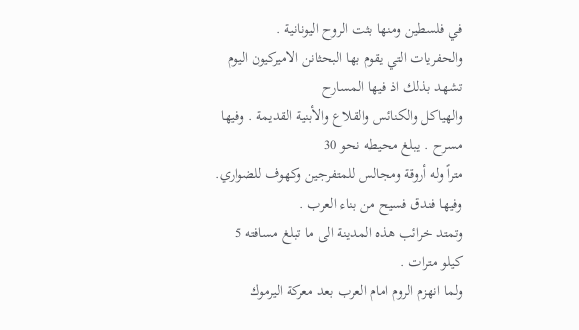في فلسطين ومنها بثت الروح اليونانية .
والحفريات التي يقوم بها البحثانن الاميركيون اليوم تشهد بذلك اذ فيها المسارح
والهياكل والكنائس والقلاع والأبنية القديمة . وفيها مسرح . يبلغ محيطه نحو 30
متراً وله أروقة ومجالس للمتفرجين وكهوف للضواري. وفيها فندق فسيح من بناء العرب .
وتمتد خرائب هذه المدينة الى ما تبلغ مسافته 5 كيلو مترات .
ولما انهزم الروم امام العرب بعد معركة اليرموك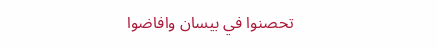تحصنوا في بيسان وافاضوا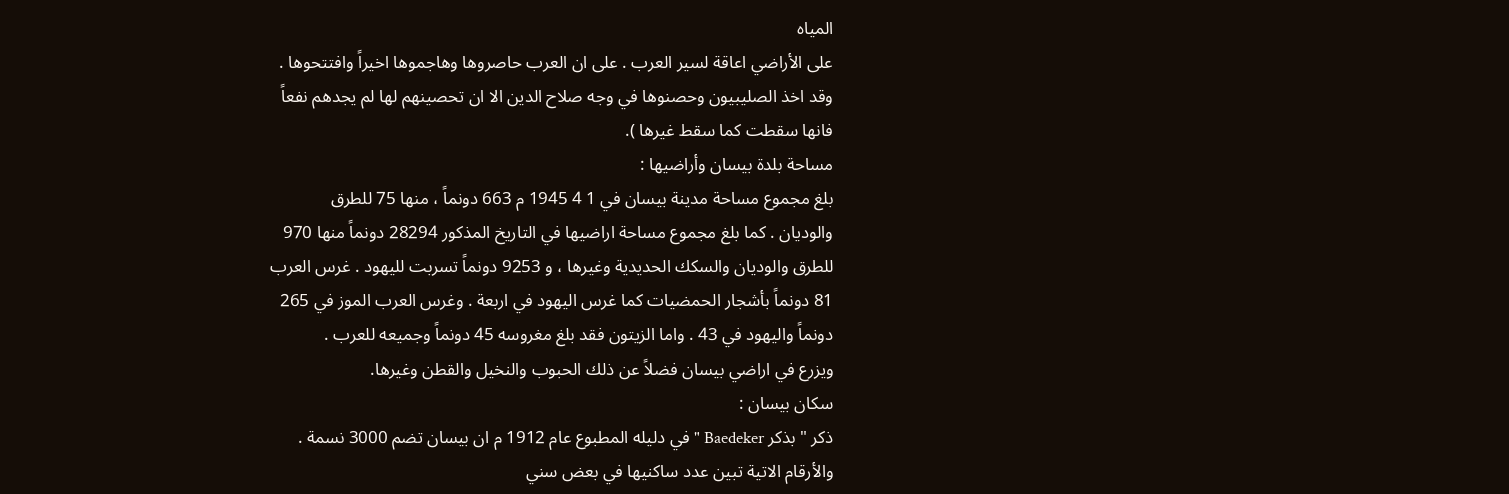المياه
على الأراضي اعاقة لسير العرب . على ان العرب حاصروها وهاجموها اخيراً وافتتحوها .
وقد اخذ الصليبيون وحصنوها في وجه صلاح الدين الا ان تحصينهم لها لم يجدهم نفعاً
فانها سقطت كما سقط غيرها ).
مساحة بلدة بيسان وأراضيها :
بلغ مجموع مساحة مدينة بيسان في 1 4 1945 م 663 دونماً ، منها 75 للطرق
والوديان . كما بلغ مجموع مساحة اراضيها في التاريخ المذكور 28294 دونماً منها 970
للطرق والوديان والسكك الحديدية وغيرها ، و 9253 دونماً تسربت لليهود . غرس العرب
81 دونماً بأشجار الحمضيات كما غرس اليهود في اربعة . وغرس العرب الموز في 265
دونماً واليهود في 43 . واما الزيتون فقد بلغ مغروسه 45 دونماً وجميعه للعرب .
ويزرع في اراضي بيسان فضلاً عن ذلك الحبوب والنخيل والقطن وغيرها.
سكان بيسان :
ذكر " بذكر Baedeker " في دليله المطبوع عام 1912 م ان بيسان تضم 3000 نسمة .
والأرقام الاتية تبين عدد ساكنيها في بعض سني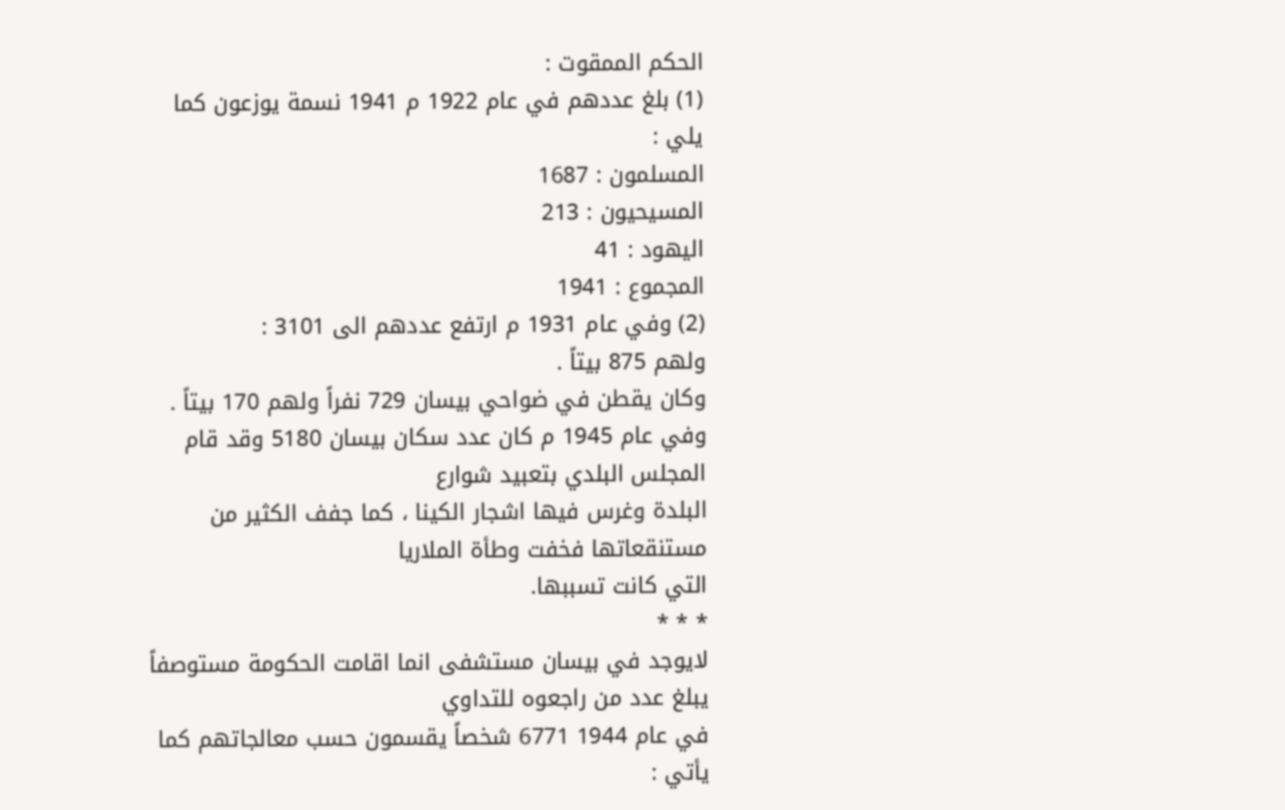الحكم الممقوت :
(1) بلغ عددهم في عام 1922 م 1941 نسمة يوزعون كما يلي :
المسلمون : 1687
المسيحيون : 213
اليهود : 41
المجموع : 1941
(2) وفي عام 1931 م ارتفع عددهم الى 3101 :
ولهم 875 بيتاً .
وكان يقطن في ضواحي بيسان 729 نفراً ولهم 170 بيتاً .
وفي عام 1945 م كان عدد سكان بيسان 5180 وقد قام المجلس البلدي بتعبيد شوارع
البلدة وغرس فيها اشجار الكينا ، كما جفف الكثير من مستنقعاتها فخفت وطأة الملاريا
التي كانت تسببها.
* * *
لايوجد في بيسان مستشفى انما اقامت الحكومة مستوصفاً يبلغ عدد من راجعوه للتداوي
في عام 1944 6771 شخصاً يقسمون حسب معالجاتهم كما يأتي :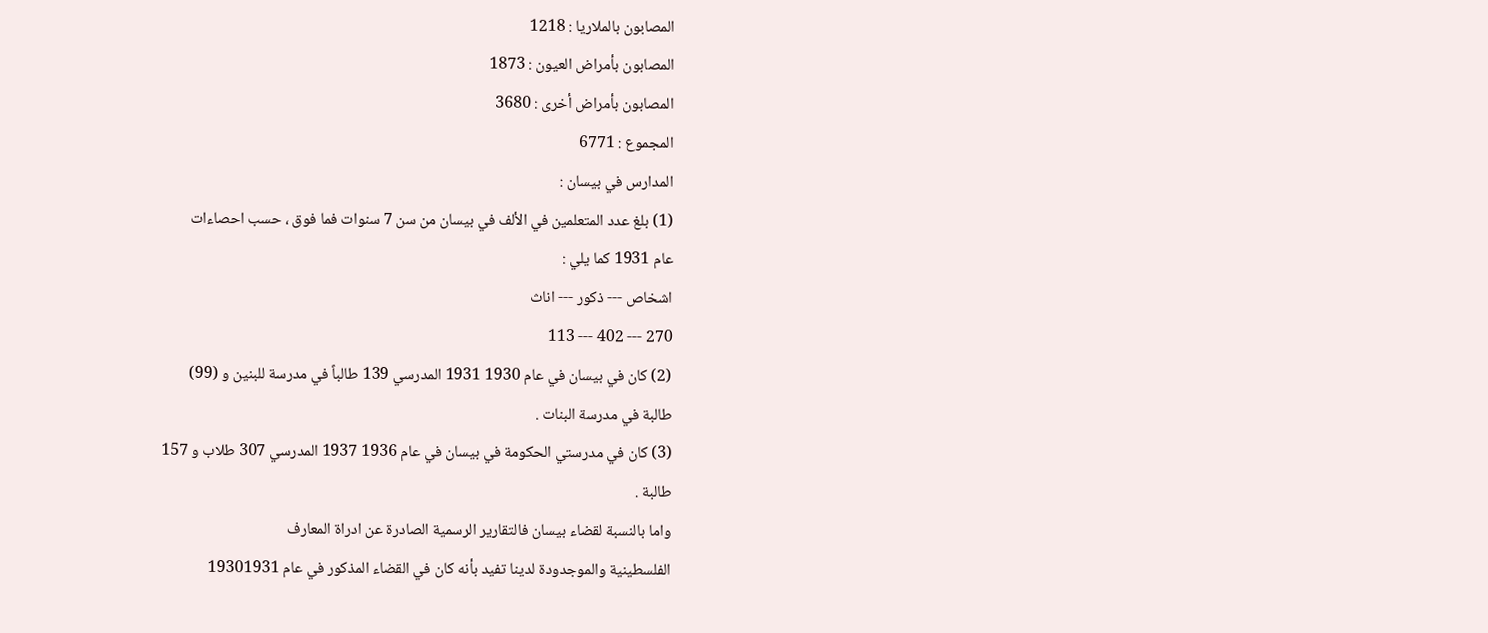المصابون بالملاريا : 1218
المصابون بأمراض العيون : 1873
المصابون بأمراض أخرى : 3680
المجموع : 6771
المدارس في بيسان :
(1) بلغ عدد المتعلمين في الألف في بيسان من سن 7 سنوات فما فوق ، حسب احصاءات
عام 1931 كما يلي :
اشخاص --- ذكور --- اناث
270 --- 402 --- 113
(2) كان في بيسان في عام 1930 1931 المدرسي 139 طالباً في مدرسة للبنين و (99)
طالبة في مدرسة البنات .
(3) كان في مدرستي الحكومة في بيسان في عام 1936 1937 المدرسي 307 طلاب و 157
طالبة .
واما بالنسبة لقضاء بيسان فالتقارير الرسمية الصادرة عن ادراة المعارف
الفلسطينية والموجدودة لدينا تفيد بأنه كان في القضاء المذكور في عام 19301931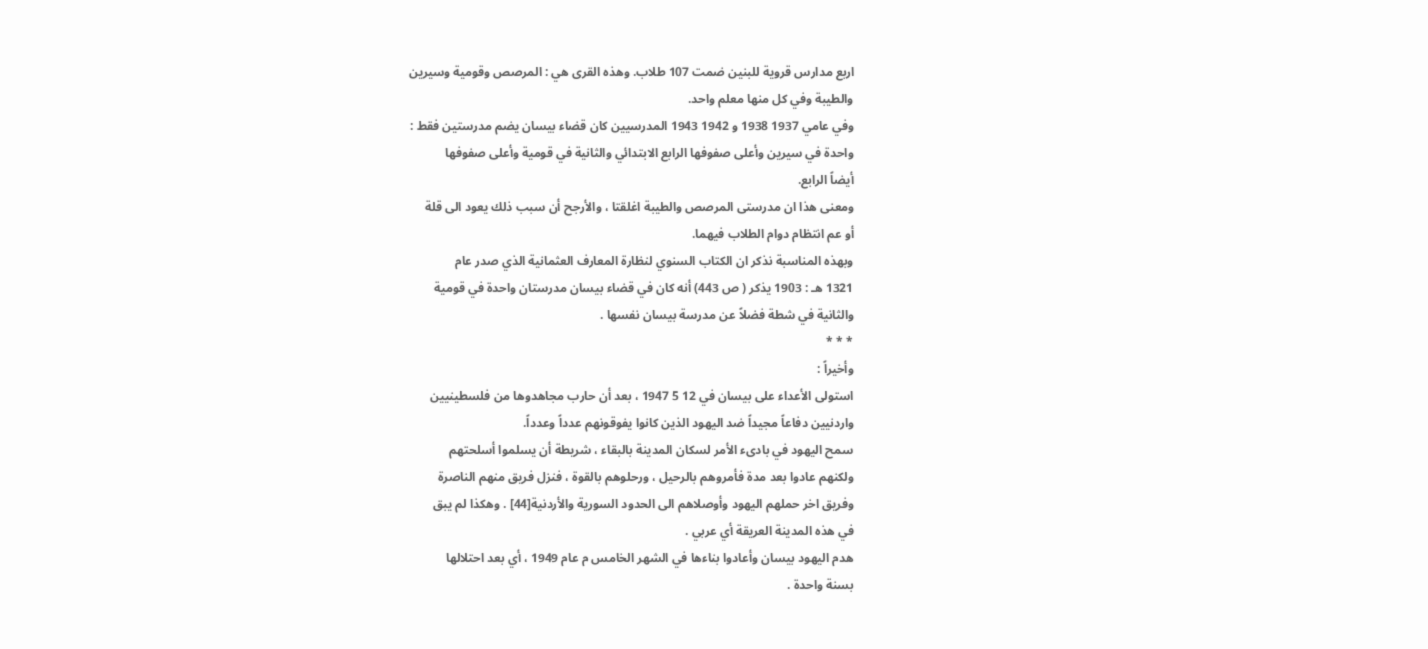اربع مدارس قروية للبنين ضمت 107 طلاب. وهذه القرى هي : المرصص وقومية وسيرين
والطيبة وفي كل منها معلم واحد.
وفي عامي 1937 1938 و 1942 1943 المدرسيين كان قضاء بيسان يضم مدرستين فقط :
واحدة في سيرين وأعلى صفوفها الرابع الابتدائي والثانية في قومية وأعلى صفوفها
أيضاً الرابع.
ومعنى هذا ان مدرستى المرصص والطيبة اغلقتا ، والأرجح أن سبب ذلك يعود الى قلة
أو عم انتظام دوام الطلاب فيهما.
وبهذه المناسبة نذكر ان الكتاب السنوي لنظارة المعارف العثمانية الذي صدر عام
1321 هـ : 1903 يذكر ( ص 443) أنه كان في قضاء بيسان مدرستان واحدة في قومية
والثانية في شطة فضلاً عن مدرسة بيسان نفسها .
* * *
وأخيراً :
استولى الأعداء على بيسان في 12 5 1947 ، بعد أن حارب مجاهدوها من فلسطينيين
واردنيين دفاعاً مجيداً ضد اليهود الذين كانوا يفوقونهم عدداً وعدداً.
سمح اليهود في بادىء الأمر لسكان المدينة بالبقاء ، شريطة أن يسلموا أسلحتهم
ولكنهم عادوا بعد مدة فأمروهم بالرحيل ، ورحلوهم بالقوة ، فنزل فريق منهم الناصرة
وفريق اخر حملهم اليهود وأوصلاهم الى الحدود السورية والأردنية[44] . وهكذا لم يبق
في هذه المدينة العريقة أي عربي .
هدم اليهود بيسان وأعادوا بناءها في الشهر الخامس م عام 1949 ، أي بعد احتلالها
بسنة واحدة .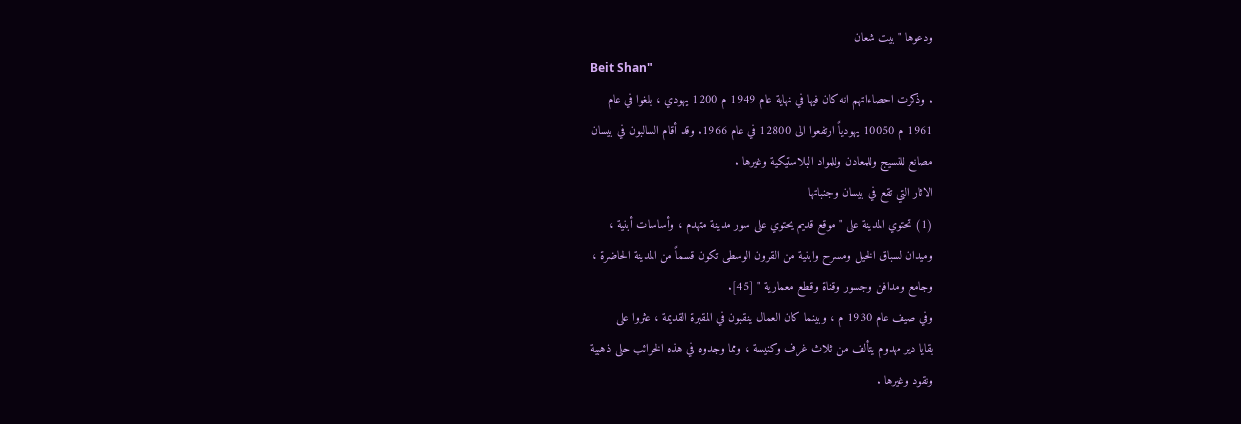ودعوها " بيت شعان
Beit Shan"
. وذكرت احصاءاتهم انه كان فيها في نهاية عام 1949 م 1200 يهودي ، بلغوا في عام
1961 م 10050 يهودياً ارتفعوا الى 12800 في عام 1966. وقد أقام السالبون في بيسان
مصانع للنسيج وللمعادن وللمواد البلاستيكية وغيرها .
الاثار التي تقع في بيسان وجنباتها
(1) تحتوي المدينة على " موقع قديم يحتوي على سور مدينة متهدم ، وأساسات أبنية ،
وميدان لسباق الخيل ومسرح وابنية من القرون الوسطى تكون قسماً من المدينة الحاضرة ،
وجامع ومدافن وجسور وقناة وقطع معمارية " [45].
وفي صيف عام 1930 م ، وبينما كان العمال ينقبون في المقبرة القديمة ، عثروا على
بقايا دير مهدوم يتألف من ثلاث غرف وكنيسة ، ومما وجدوه في هذه الخرائب حلى ذهبية
ونقود وغيرها .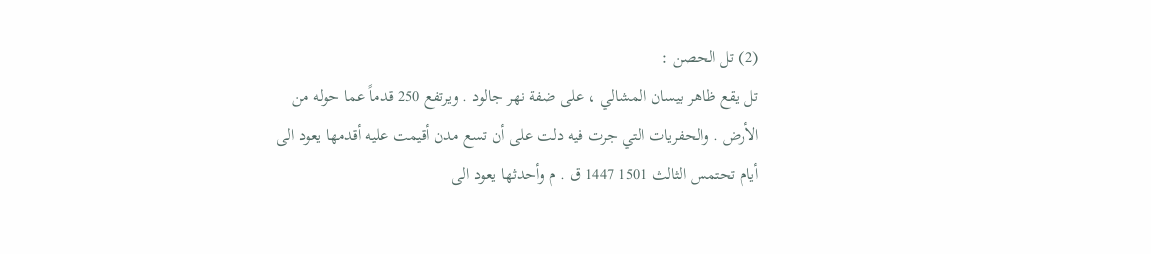(2) تل الحصن :
تل يقع ظاهر بيسان المشالي ، على ضفة نهر جالود . ويرتفع 250 قدماً عما حوله من
الأرض . والحفريات التي جرت فيه دلت على أن تسع مدن أقيمت عليه أقدمها يعود الى
أيام تحتمس الثالث 1501 1447 ق . م وأحدثها يعود الى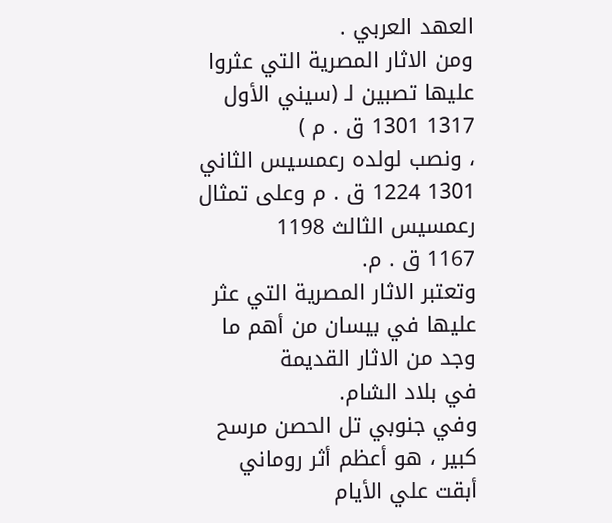العهد العربي .
ومن الاثار المصرية التي عثروا عليها تصبين لـ (سيني الأول 1317 1301 ق . م )
، ونصب لولده رعمسيس الثاني 1301 1224 ق . م وعلى تمثال رعمسيس الثالث 1198
1167 ق . م.
وتعتبر الاثار المصرية التي عثر عليها في بيسان من أهم ما وجد من الاثار القديمة
في بلاد الشام.
وفي جنوبي تل الحصن مرسح كبير ، هو أعظم أثر روماني أبقت علي الأيام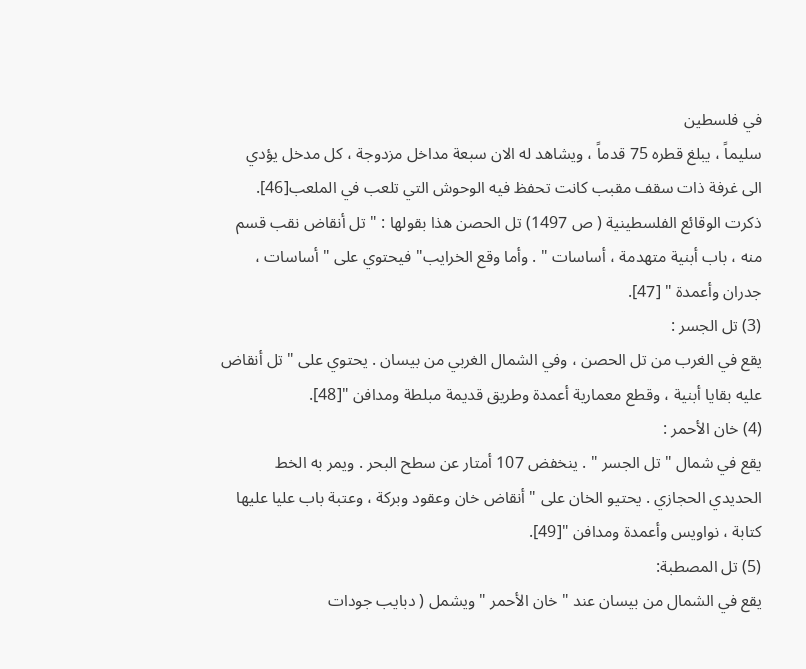في فلسطين
سليماً ، يبلغ قطره 75 قدماً ، ويشاهد له الان سبعة مداخل مزدوجة ، كل مدخل يؤدي
الى غرفة ذات سقف مقبب كانت تحفظ فيه الوحوش التي تلعب في الملعب[46].
ذكرت الوقائع الفلسطينية ( ص 1497) تل الحصن هذا بقولها : " تل أنقاض نقب قسم
منه ، باب أبنية متهدمة ، أساسات " . وأما وقع الخرايب" فيحتوي على " أساسات ،
جدران وأعمدة " [47].
(3) تل الجسر :
يقع في الغرب من تل الحصن ، وفي الشمال الغربي من بيسان . يحتوي على " تل أنقاض
عليه بقايا أبنية ، وقطع معمارية أعمدة وطريق قديمة مبلطة ومدافن "[48].
(4) خان الأحمر :
يقع في شمال " تل الجسر " . ينخفض 107 أمتار عن سطح البحر . ويمر به الخط
الحديدي الحجازي . يحتيو الخان على " أنقاض خان وعقود وبركة ، وعتبة باب عليا عليها
كتابة ، نواويس وأعمدة ومدافن "[49].
(5) تل المصطبة:
يقع في الشمال من بيسان عند " خان الأحمر " ويشمل ( دبايب جودات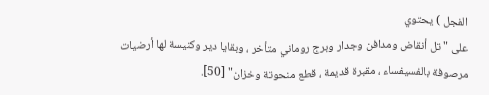الفجل ) يحتوي
على " تل أنقاض ومدافن وجدار وبرج روماني متأخر ، وبقايا دير وكنيسة لها أرضيات
مرصوفة بالفسيفساء ، مقبرة قديمة ، قطع منحوتة وخزان" [50].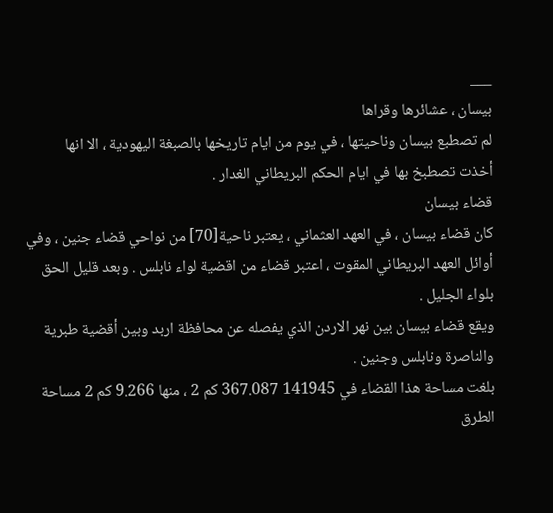___
بيسان ، عشائرها وقراها
لم تصطبع بيسان وناحيتها ، في يوم من ايام تاريخها بالصبغة اليهودية ، الا انها
أخذت تصطبخ بها في ايام الحكم البريطاني الغدار .
قضاء بيسان
كان قضاء بيسان ، في العهد العثماني ، يعتبر ناحية[70] من نواحي قضاء جنين ، وفي
أوائل العهد البريطاني المقوت ، اعتبر قضاء من اقضية لواء نابلس . وبعد قليل الحق
بلواء الجليل .
ويقع قضاء بيسان بين نهر الاردن الذي يفصله عن محافظة اربد وبين أقضية طبرية
والناصرة ونابلس وجنين .
بلغت مساحة هذا القضاء في 141945 367.087 كم 2 ، منها 9.266 كم 2 مساحة الطرق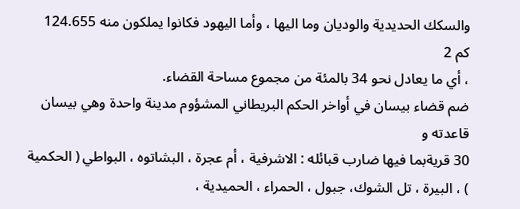والسكك الحديدية والوديان وما اليها ، وأما اليهود فكانوا يملكون منه 124.655 كم 2
، أي ما يعادل نحو 34 بالمئة من مجموع مساحة القضاء.
ضم قضاء بيسان في أواخر الحكم البريطاني المشؤوم مدينة واحدة وهي بيسان قاعدته و
30 قريةبما فيها ضارب قبائله : الاشرفية ، أم عجرة ، البشاتوه ، البواطي ( الحكمية
) ، البيرة ، تل الشوك، جبول ، الحمراء ، الحميدية ،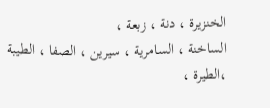الخنزيرة ، دنة ، زبعة ،
الساخنة ، السامرية ، سيرين ، الصفا ، الطيبة ،الطيرة ،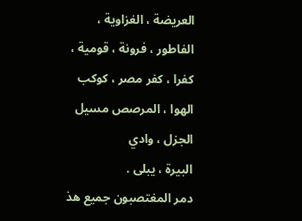العريضة ، الغزاوية ،
الفاطور ، فرونة ، قومية ، كفرا ، كفر مصر ، كوكب الهوا ، المرصص مسيل الجزل ، وادي
البيرة ، يبلى .
دمر المغتصبون جميع هذ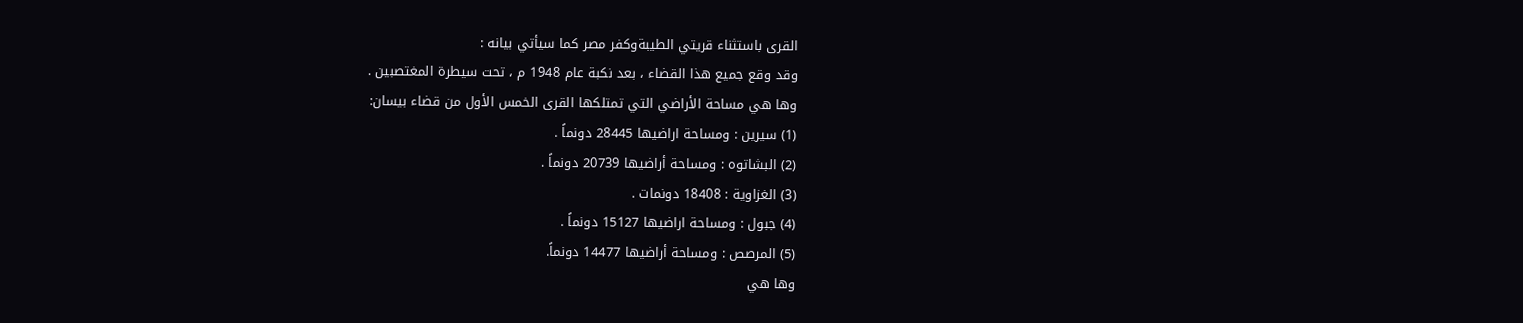القرى باستثناء قريتي الطيبةوكفر مصر كما سيأتي بيانه :
وقد وقع جميع هذا القضاء ، بعد نكبة عام 1948 م ، تحت سيطرة المغتصبين .
وها هي مساحة الأراضي التي تمتلكها القرى الخمس الأول من قضاء بيسان:
(1) سيرين : ومساحة اراضيها 28445 دونماً .
(2) البشاتوه : ومساحة أراضيها 20739 دونماً .
(3) الغزاوية : 18408 دونمات .
(4) جبول : ومساحة اراضيها 15127 دونماً .
(5) المرصص : ومساحة أراضيها 14477 دونماً.
وها هي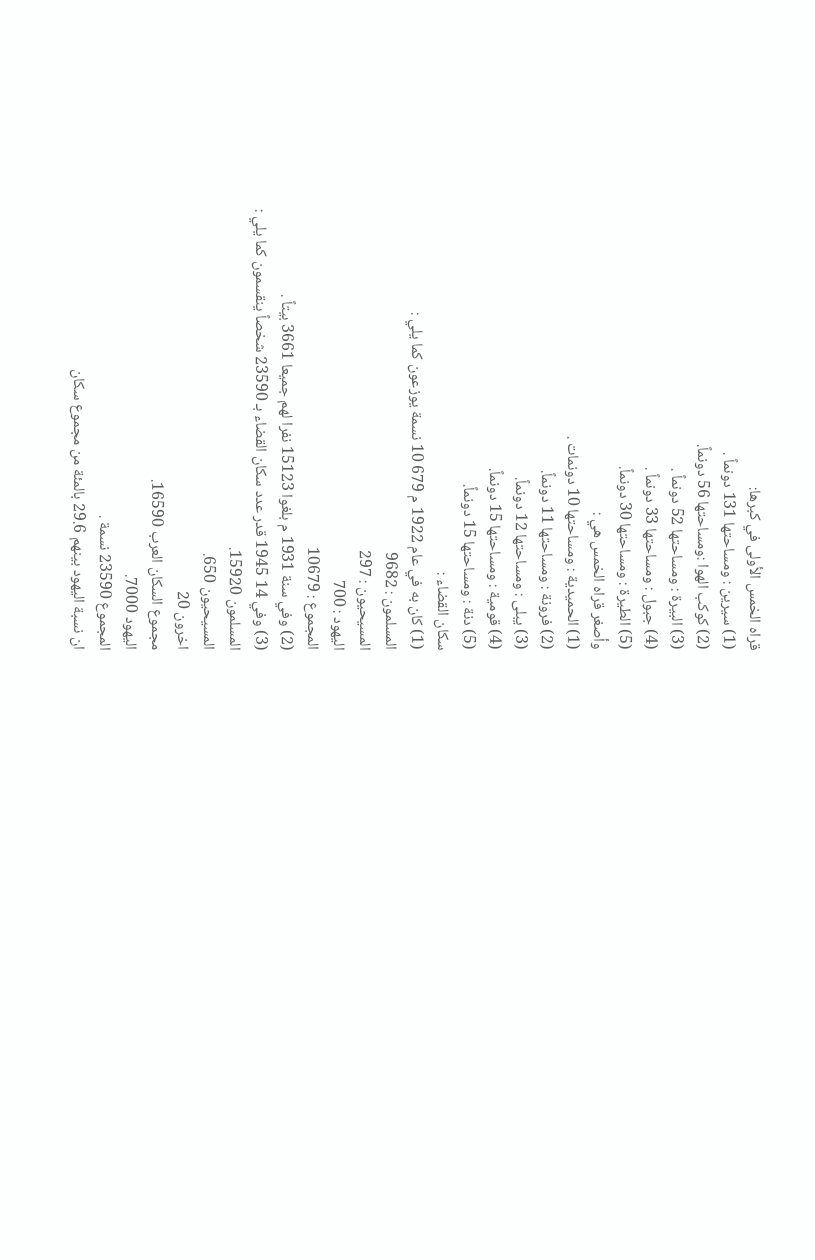قراه الخمس الأولى في كبرها:
(1) سيرين : ومساحتها 131 دونماً .
(2) كوكب الهوا :ومساحتها 56 دونماً.
(3) البيرة : ومساحتها 52 دونماً .
(4) جبول : ومساحتها 33 دونماً .
(5) الطيرة : ومساحتها 30 دونماً.
وأصغر قراه الخمس هي :
(1) الحميدية : ومساحتها 10 دونمات .
(2) فرونة : ومساحتها 11 دونماً.
(3) يبلى : ومساحتها 12 دونماً.
(4) قومية : ومساحتها 15 دونماً.
(5) دنة : ومساحتها 15 دونماً.
سكان القضاء :
(1) كان به في عام 1922 م 679 10 نسمة يوزعون كما يلي :
المسلمون : 9682
المسيحيون : 297
اليهود : 700
المجموع : 10679
(2) وفي سنة 1931 م بلغوا 15123 نفرا لهم جميعا 3661 بيتاً .
(3) وفي 14 1945 قدر عدد سكان القضاء بـ 23590 شخصاً ينقسمون كما يلي :
المسلمون 15920.
المسيحيون 650.
اخرون 20
مجموع السكان العرب 16590.
اليهود 7000.
المجموع 23590 نسمة .
ان نسبة اليهود بينهم 29.6 بالمئة من مجموع سكان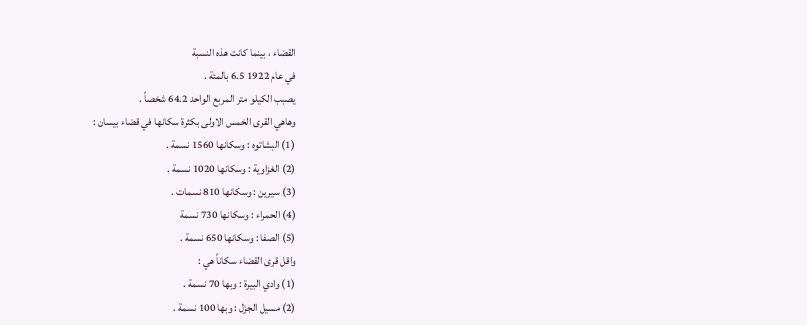القضاء ، بينما كانت هذه النسبة
في عام 1922 6.5 بالمئة .
يصبب الكيلو متر المربع الواحد 64.2 شخصاً .
وهاهي القرى الخمس الاولى بكثرة سكانها في قضاء بيسان :
(1) البشاتوه : وسكانها 1560 نسمة .
(2) الغزاوية : وسكانها 1020 نسمة .
(3) سيرين : وسكانها 810 نسمات .
(4) الحمراء : وسكانها 730 نسمة
(5) الصفا : وسكانها 650 نسمة .
واقل قرى القضاء سكاناً هي :
(1) وادي البيرة : وبها 70 نسمة .
(2) مسيل الجزل : وبها 100 نسمة .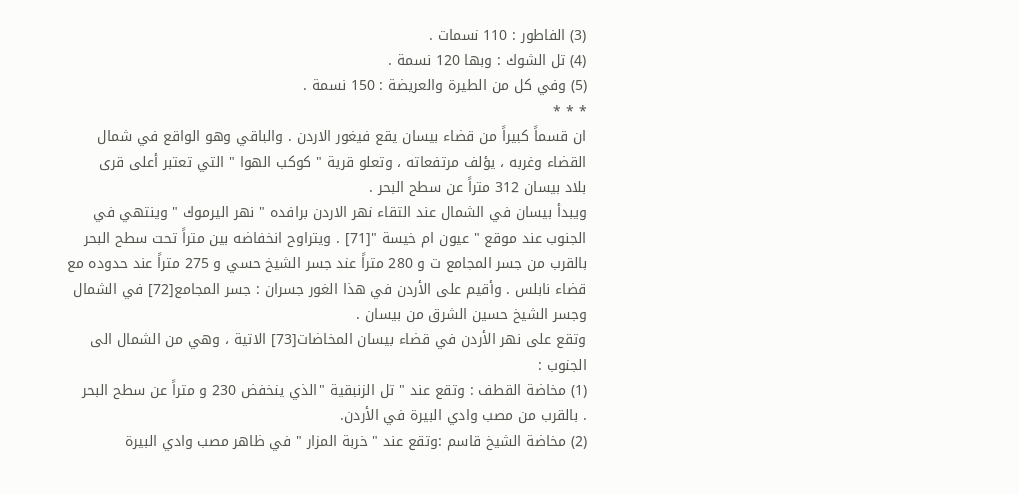(3) الفاطور : 110 نسمات .
(4) تل الشوك : وبها 120 نسمة .
(5) وفي كل من الطيرة والعريضة : 150 نسمة .
* * *
ان قسماً كبيراً من قضاء بيسان يقع فيغور الاردن . والباقي وهو الواقع في شمال
القضاء وغربه ، يؤلف مرتفعاته ، وتعلو قرية " كوكب الهوا " التي تعتبر أعلى قرى
بلاد بيسان 312 متراً عن سطح البحر .
ويبدأ بيسان في الشمال عند التقاء نهر الاردن برافده " نهر اليرموك " وينتهي في
الجنوب عند موقع " عيون ام خيسة "[71] . ويتراوح انخفاضه بين متراً تحت سطح البحر
بالقرب من جسر المجامع ت و 280 متراً عند جسر الشيخ حسي و 275 متراً عند حدوده مع
قضاء نابلس . وأقيم على الأردن في هذا الغور جسران : جسر المجامع[72] في الشمال
وجسر الشيخ حسين الشرق من بيسان .
وتقع على نهر الأردن في قضاء بيسان المخاضات[73] الاتية ، وهي من الشمال الى
الجنوب :
(1) مخاضة القطف : وتقع عند " تل الزنبقية "الذي ينخفض 230 و متراً عن سطح البحر
. بالقرب من مصب وادي البيرة في الأردن.
(2) مخاضة الشيخ قاسم :وتقع عند " خربة المزار " في ظاهر مصب وادي البيرة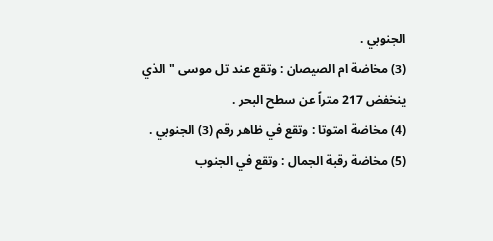الجنوبي .
(3) مخاضة ام الصيصان : وتقع عند تل موسى " الذي ينخفض 217 متراً عن سطح البحر .
(4) مخاضة امتوتا : وتقع في ظاهر رقم (3) الجنوبي .
(5) مخاضة رقبة الجمال : وتقع في الجنوب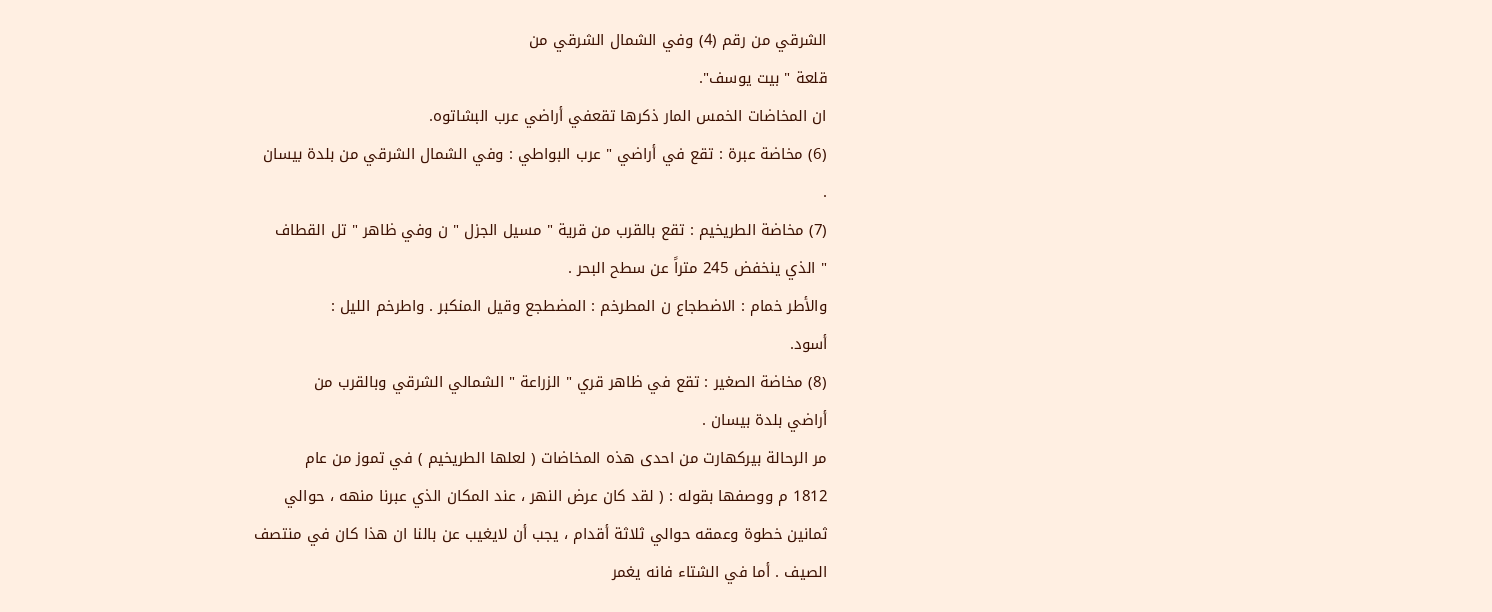الشرقي من رقم (4) وفي الشمال الشرقي من
قلعة " بيت يوسف".
ان المخاضات الخمس المار ذكرها تقعفي أراضي عرب البشاتوه.
(6) مخاضة عبرة : تقع في أراضي " عرب البواطي : وفي الشمال الشرقي من بلدة بيسان
.
(7) مخاضة الطريخيم : تقع بالقرب من قرية " مسيل الجزل " ن وفي ظاهر " تل القطاف
" الذي ينخفض 245 متراً عن سطح البحر .
والأطر خمام : الاضطجاع ن المطرخم : المضطجع وقيل المنكبر . واطرخم الليل :
أسود.
(8) مخاضة الصغير : تقع في ظاهر قري " الزراعة " الشمالي الشرقي وبالقرب من
أراضي بلدة بيسان .
مر الرحالة بيركهارت من احدى هذه المخاضات ( لعلها الطريخيم ) في تموز من عام
1812 م ووصفها بقوله : ( لقد كان عرض النهر ، عند المكان الذي عبرنا منهه ، حوالي
ثمانين خطوة وعمقه حوالي ثلاثة أقدام ، يجب أن لايغيب عن بالنا ان هذا كان في منتصف
الصيف . أما في الشتاء فانه يغمر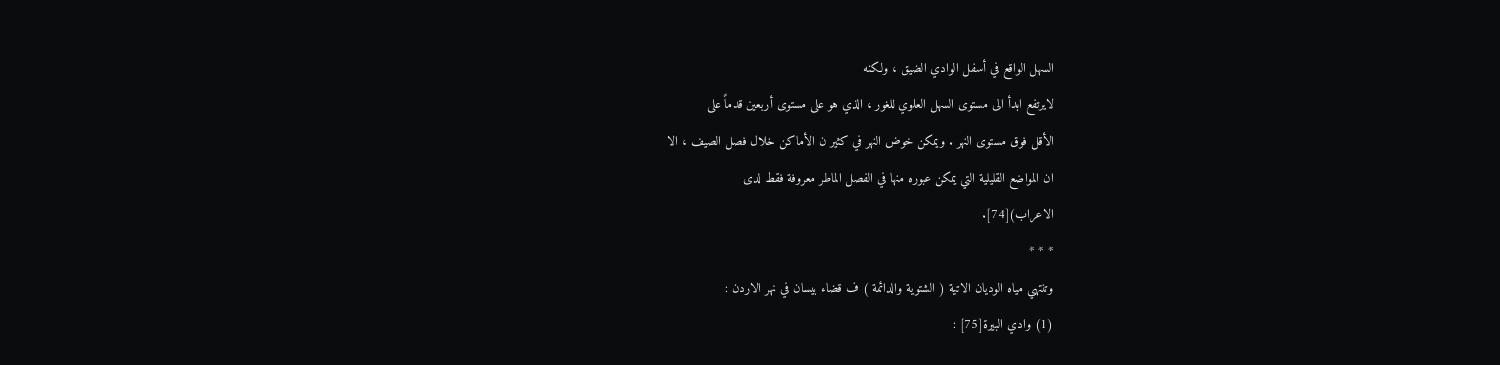السهل الواقع في أسفل الوادي الضيق ، ولكنه
لايرتفع ابدأ الى مستوى السهل العلوي للغور ، الذي هو على مستوى أربعين قدماً على
الأقل فوق مستوى النهر . ويمكن خوض النهر في كثير ن الأماكن خلال فصل الصيف ، الا
ان المواضع القليلية التي يمكن عبوره منها في الفصل الماطر معروفة فقط لدى
الاعراب)[74].
* * *
وتنتهي مياه الوديان الاتية ( الشتوية والدائمة ) ف قضاء بيسان في نهر الاردن :
(1) وادي البيرة[75] :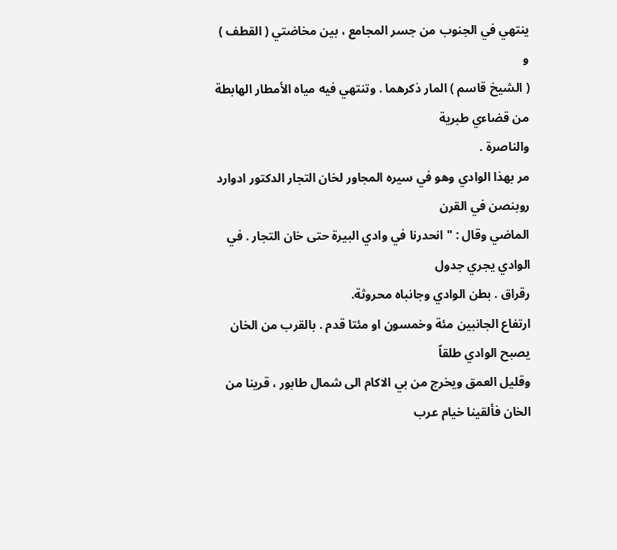ينتهي في الجنوب من جسر المجامع ، بين مخاضتي ( القطف ) و
( الشيخ قاسم ) المار ذكرهما . وتنتهي فيه مياه الأمطار الهابطة من قضاءي طبرية
والناصرة .
مر بهذا الوادي وهو في سيره المجاور لخان التجار الدكتور ادوارد روبنصن في القرن
الماضي وقال : " انحدرنا في وادي البيرة حتى خان التجار . في الوادي يجري جدول
رقراق . بطن الوادي وجانباه محروثة.
ارتفاع الجانبين مئة وخمسون او مئتا قدم . بالقرب من الخان يصبح الوادي طلقاً
وقليل العمق ويخرج من بي الاكام الى شمال طابور ، قرينا من الخان فألقينا خيام عرب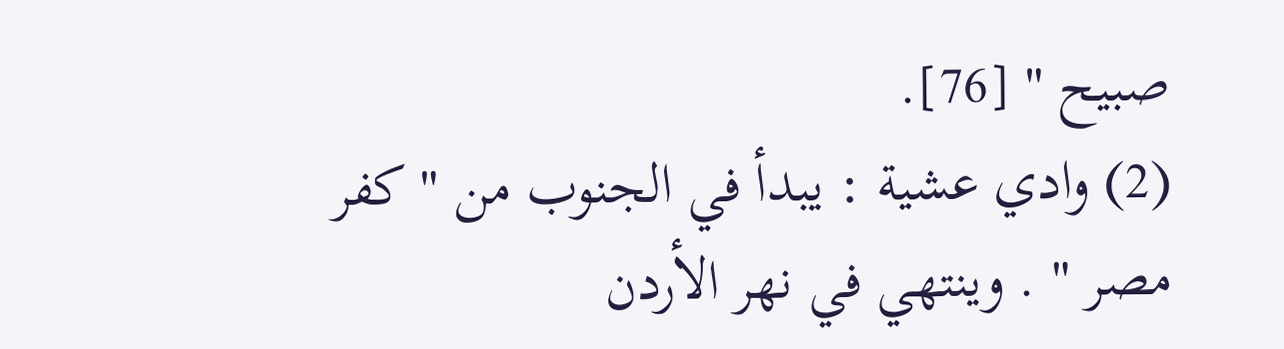صبيح " [76].
(2) وادي عشية : يبدأ في الجنوب من " كفر مصر " . وينتهي في نهر الأردن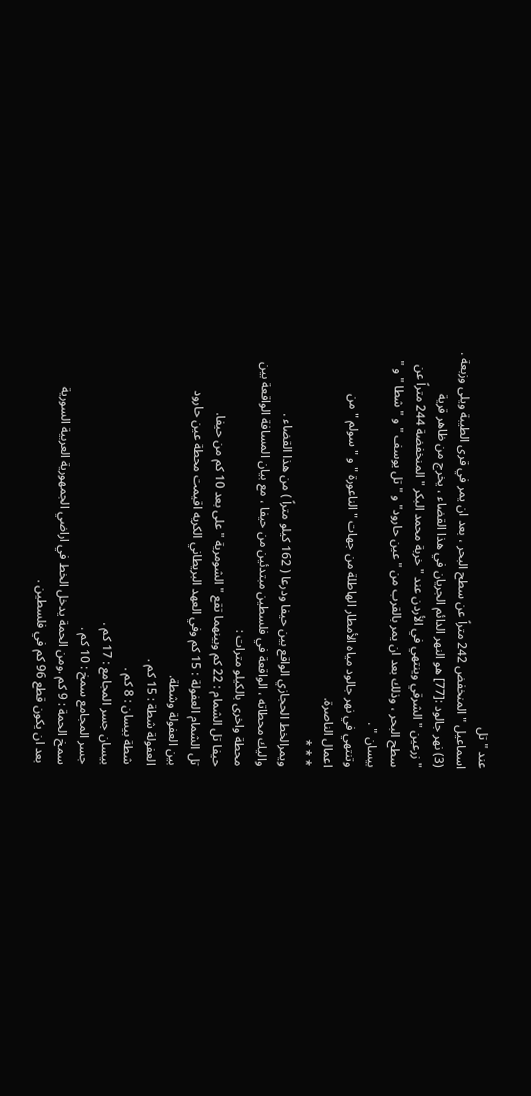عند " تل
اسماعيل " المنخفض 242 متراً عن سطح البحر ، بعد ان يمر في قرى الطيبة ويلى وزبعة .
(3) نهر جالود :[77] هو النهر الدائم الجريان في هذا القضاء ، يخرج من ظاهر قرية
" زرعين "الشرقي وينتهي في الأردن عند " خربة محمد البكر " المنخفضة 244 متراً عن
سطح البحر ، وذلك بعد ان يمر بالقرب من " عين حارود" و " تل يوسف " و " شطا " و "
بيسان " .
وتنتهي في نهر جالود مياه الأمطار الهاطلة من جهات "الناعورة " و " سولم " من
اعمال الناصرة.
* * *
ويمرالخط الحجازي الواقع بين حيفا ودرعا ( 162 كيلو متراً ) من هذا القضاء .
واليك محطاته ، الواقعة في فلسطين مبتدئين من حيفا ، مع بيان المسافة الواقعة بين
محطة واخرى بالكيلو مترات :
حيفا تل الشمام : 22 كم وبينهما تقع " الشومرية " على بعد 10 كم من حيفا.
تل الشمام العفولة : 15 كم وفي العهد البريطاني الكريه اقيمت محطة عين حارود
بين العفولة وشطة.
العفولة شطة : 15 كم .
شطة بيسان : 8 كم .
بيسان جسر المجامع : 17 كم .
جسر المجامع سمخ : 10 كم .
سمخ الحمة : 9 كم .ومن الحمة يدخل الخط في اراضي الجمهورية العربية السورية
بعد ان يكون قطع 96 كم في فلسطين .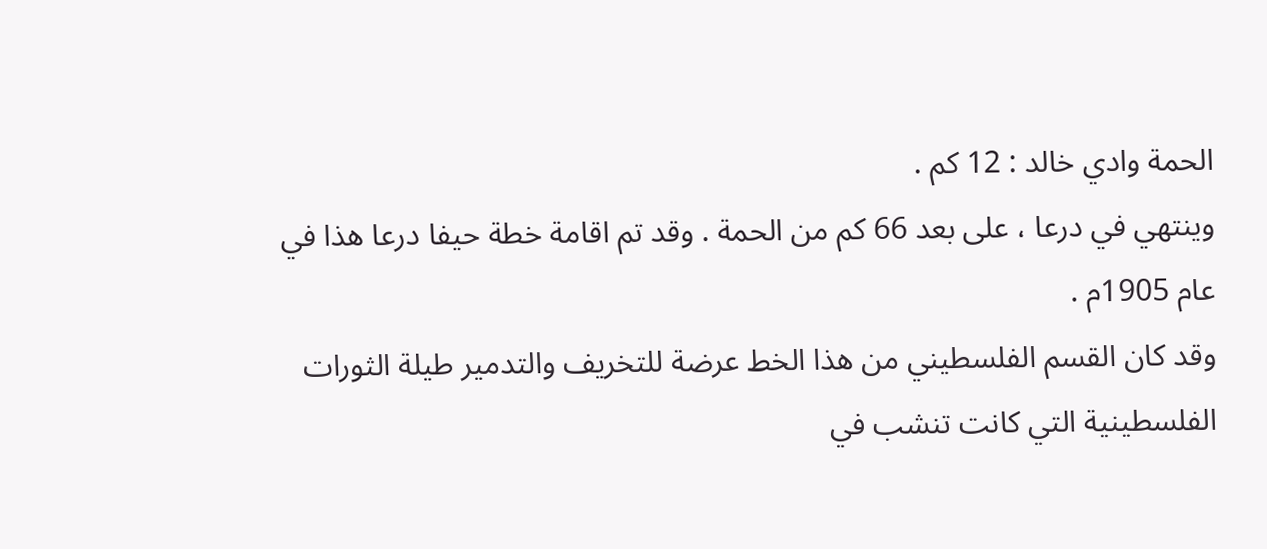الحمة وادي خالد : 12 كم .
وينتهي في درعا ، على بعد 66 كم من الحمة . وقد تم اقامة خطة حيفا درعا هذا في
عام 1905م .
وقد كان القسم الفلسطيني من هذا الخط عرضة للتخريف والتدمير طيلة الثورات
الفلسطينية التي كانت تنشب في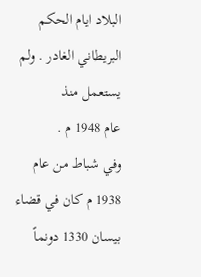البلاد ايام الحكم البريطاني الغادر . ولم يستعمل منذ
عام 1948 م .
وفي شباط من عام 1938 م كان في قضاء بيسان 1330 دونماً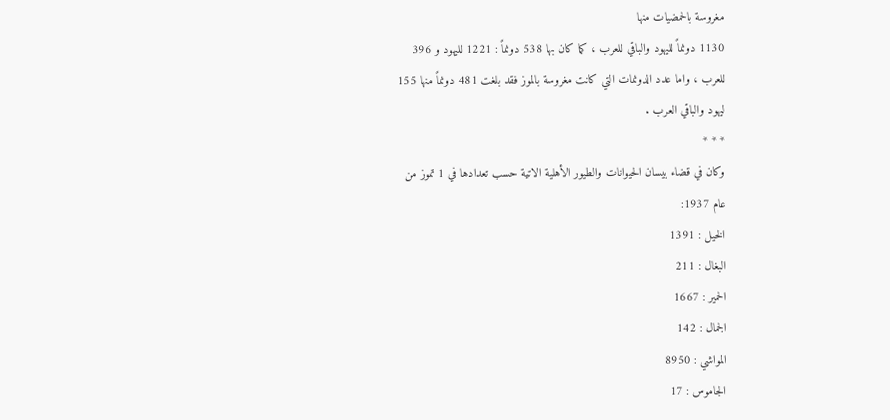مغروسة بالحمضيات منها
1130 دونماً لليهود والباقي للعرب ، كما كان بها 538 دونماً : 1221 لليهود و 396
للعرب ، واما عدد الدونمات التي كانت مغروسة بالموز فقد بلغت 481 دونماً منها 155
ليهود والباقي العرب .
* * *
وكان في قضاء بيسان الحيوانات والطيور الأهلية الاتية حسب تعدادها في 1 تموز من
عام 1937:
الخيل : 1391
البغال : 211
الحمير : 1667
الجمال : 142
المواشي : 8950
الجاموس : 17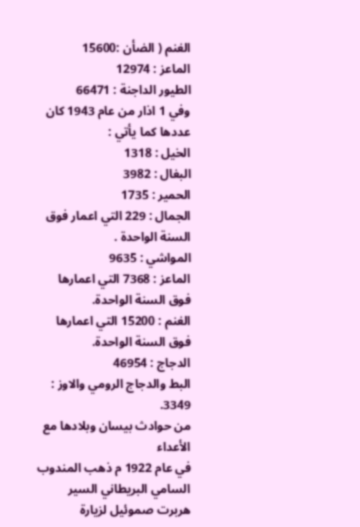الغنم ( الضأن :15600
الماعز : 12974
الطيور الداجنة : 66471
وفي 1 اذار من عام 1943 كان عددها كما يأتي :
الخيل : 1318
البغال : 3982
الحمير : 1735
الجمال : 229 التي اعمار فوق السنة الواحدة .
المواشي : 9635
الماعز : 7368 التي اعمارها فوق السنة الواحدة.
الغنم : 15200 التي اعمارها فوق السنة الواحدة.
الدجاج : 46954
البط والدجاج الرومي والاوز : 3349.
من حوادث بيسان وبلادها مع الأعداء
في عام 1922 م ذهب المندوب السامي البريطاني السير هربرت صموئيل لزيارة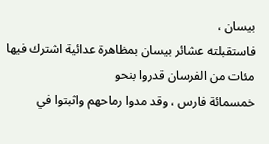بيسان ،
فاستقبلته عشائر بيسان بمظاهرة عدائية اشترك فيها مئات من الفرسان قدروا بنحو
خمسمائة فارس ، وقد مدوا رماحهم واثبتوا في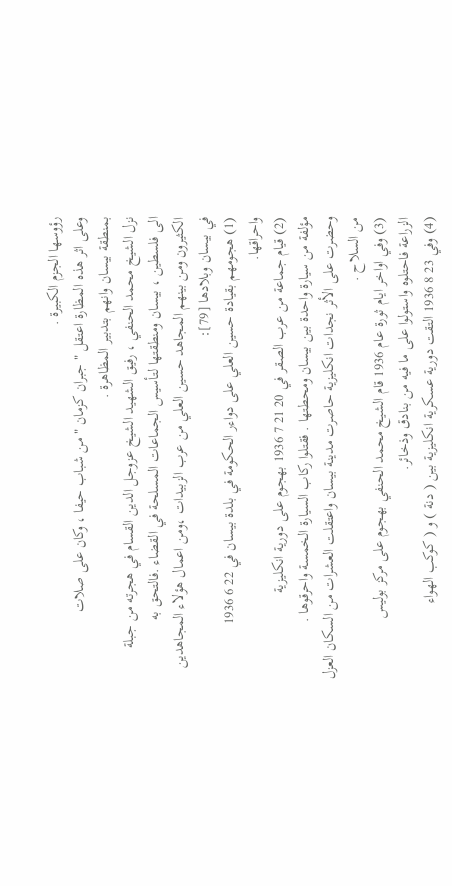رؤوسها الجزم الكبيرة .
وعلى اثر هذه المظارة اعتقل " جبران كزمان " من شباب حيفا ، وكان على صلات
بمنطقة بيسان وانهم بتدبير المظاهرة .
نزل الشيخ محمد الحنفي ، رفيق الشهيد الشيخ عزوجل الدين القسام في هجرته من جبلة
الى فلسطين ، بيسان ومنطقتها لتأسيس الجماعات المسلحة في القضاء .فالتحق به
الكثيرون ومن بينهم المجاهد حسين العلي من عرب الزبيدات ،ومن اعمال هؤلاء المجاهدين
في بيسان وبلادها [79]:
(1) هجومهم بقيادة حسين العلي على دواءر الحكومة في بلدة بيسان في 22 6 1936
واحراقها.
(2) قيام جماعة من عرب الصقر في 20 21 7 1936 بهجوم على دورية انكليزية
مؤلفة من سيارة واحدة بين بيسان ومحطتها . فقتلوا ركاب السيارة الخمسة واحرقوها .
وحضرت على الأثر نجدات انكليزية حاصرت مدينة بيسان واعتقلت العشرات من السكان العزل
من السلاح .
(3) وفي اواخر ايام ثورة عام 1936 قام الشيخ محمد الحنفي بهجوم على مركز بوليس
الزراعة فاحتلوه واستولوا على ما فيه من بنادق وذخائر.
(4) وفي 23 8 1936 التقت دورية عسكرية انكليزية بين ( دنة ) و ( كوكب الهواء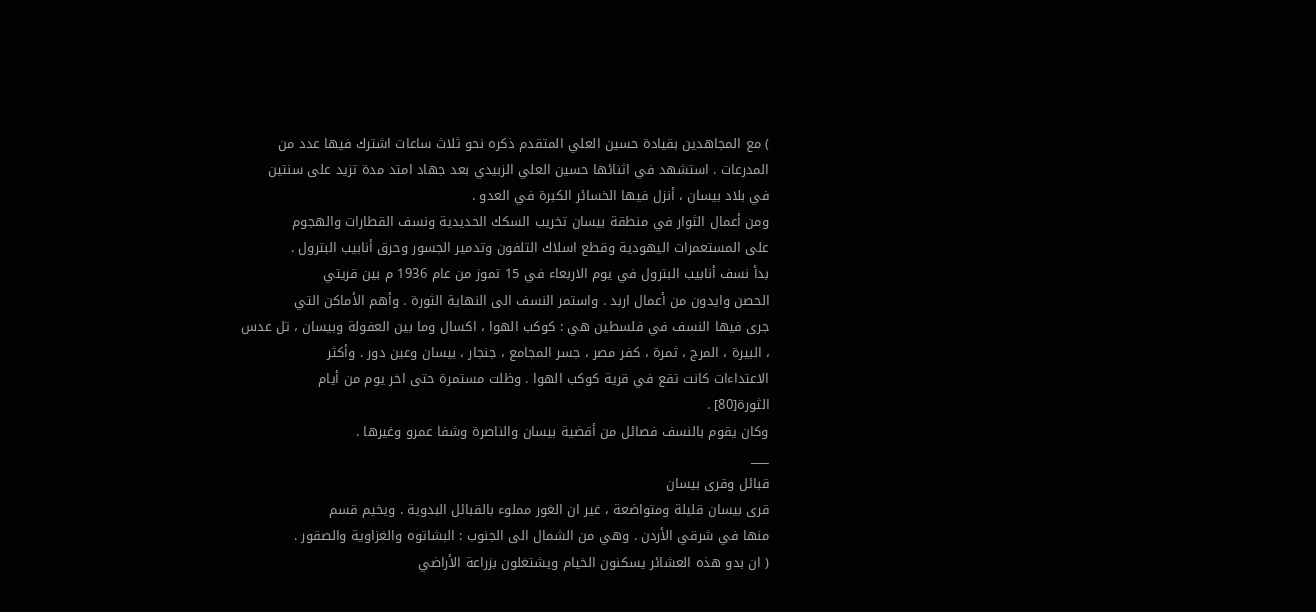) مع المجاهدين بقيادة حسين العلي المتقدم ذكره نحو ثلاث ساعات اشترك فيها عدد من
المدرعات . استشهد في اثنائها حسين العلي الزبيدي بعد جهاد امتد مدة تزيد على سنتين
في بلاد بيسان ، أنزل فيها الخسائر الكبرة في العدو .
ومن أعمال الثوار في منطقة بيسان تخريب السكك الحديدية ونسف القطارات والهجوم
على المستعمرات اليهودية وقطع اسلاك التلفون وتدمير الجسور وحرق أنابيب البترول .
بدأ نسف أنابيب البترول في يوم الاربعاء في 15 تموز من عام 1936 م بين قريتي
الحصن وايدون من أعمال اربد . واستمر النسف الى النهاية الثورة . وأهم الأماكن التي
جرى فيها النسف في فلسطين هي : كوكب الهوا ، اكسال وما بين العفولة وبيسان ، تل عدس
، البيرة ، المرج ، ثمرة ، كفر مصر ، جسر المجامع ، جنجار ، بيسان وعين دور . وأكثر
الاعتداءات كانت تقع في قرية كوكب الهوا . وظلت مستمرة حتى اخر يوم من أيام
الثورة[80] .
وكان يقوم بالنسف فصائل من أقضية بيسان والناصرة وشفا عمرو وغيرها .
___
قبائل وقرى بيسان
قرى بيسان قليلة ومتواضعة ، غير ان الغور مملوء بالقبائل البدوية . ويخيم قسم
منها في شرقي الأردن . وهي من الشمال الى الجنوب : البشاتوه والغزاوية والصقور .
( ان بدو هذه العشائر يسكنون الخيام ويشتغلون بزراعة الأراضي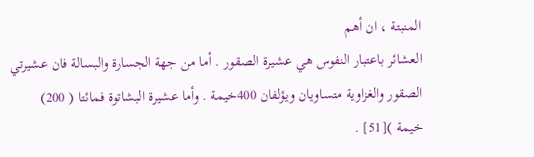المنبتة ، ان أهم
العشائر باعتبار النفوس هي عشيرة الصقور . أما من جهة الجسارة والبسالة فان عشيرتي
الصقور والغزاوية متساويان ويؤلفان 400خيمة . وأما عشيرة البشاتوة فمائتا ( 200)
خيمة )[51] .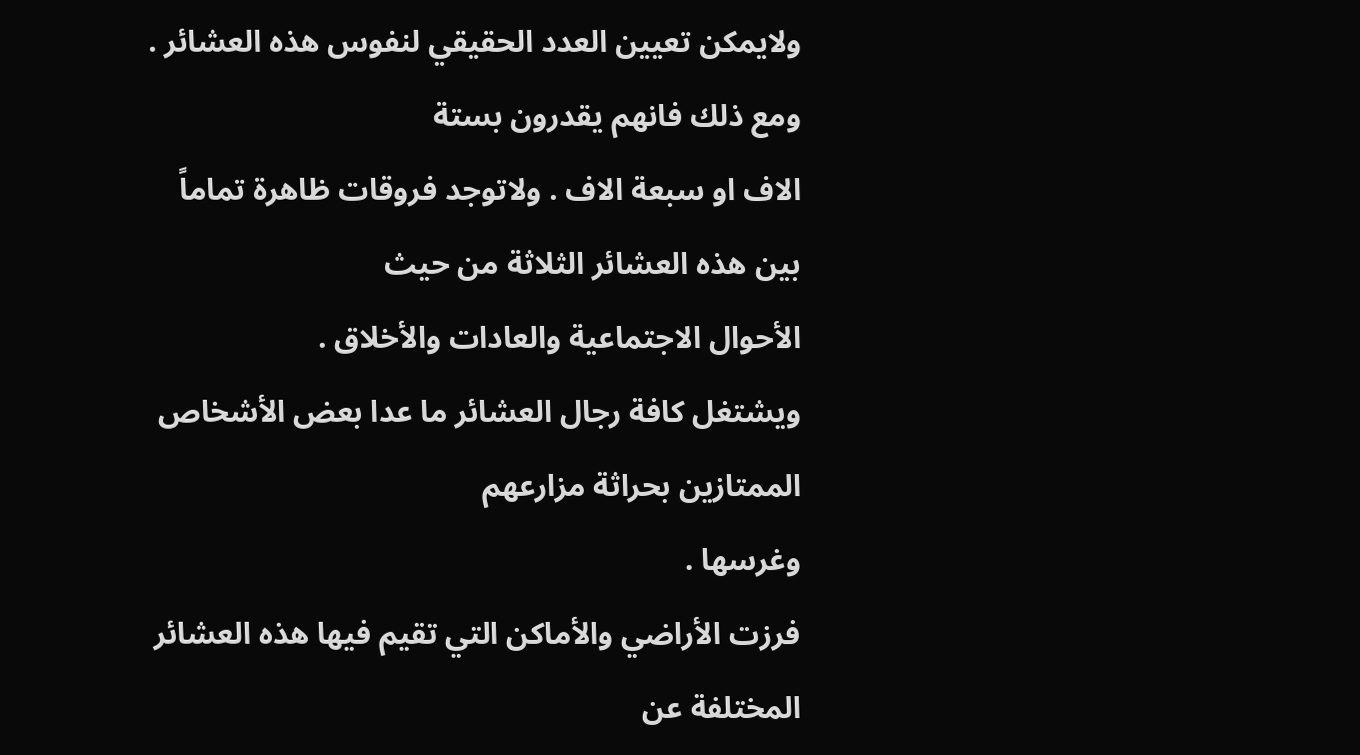ولايمكن تعيين العدد الحقيقي لنفوس هذه العشائر . ومع ذلك فانهم يقدرون بستة
الاف او سبعة الاف . ولاتوجد فروقات ظاهرة تماماً بين هذه العشائر الثلاثة من حيث
الأحوال الاجتماعية والعادات والأخلاق .
ويشتغل كافة رجال العشائر ما عدا بعض الأشخاص الممتازين بحراثة مزارعهم
وغرسها .
فرزت الأراضي والأماكن التي تقيم فيها هذه العشائر المختلفة عن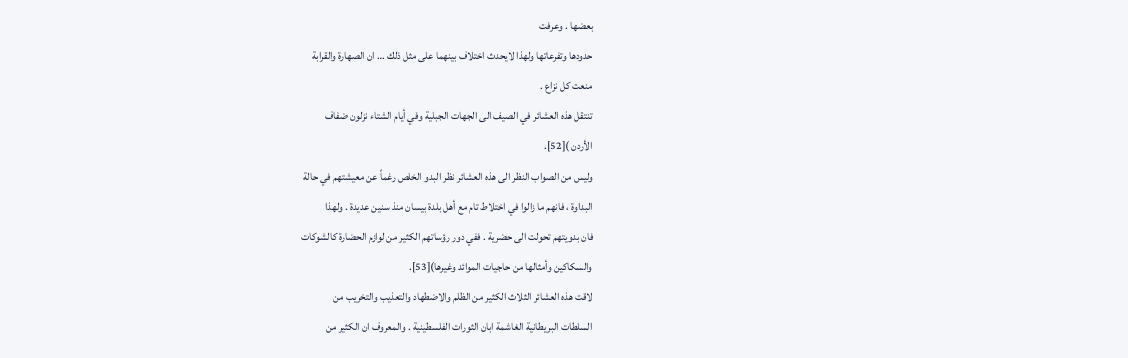بعضها . وعرفت
حدودها وتفرعاتها ولهذا لايحدث اختلاف بينهما على مثل ذلك … ان الصهارة والقرابة
منعت كل نزاع .
تنتقل هذه العشائر في الصيف الى الجهات الجبلية وفي أيام الشتاء نزلون ضفاف
الأردن )[52].
وليس من الصواب النظر الى هذه العشائر نظر البدو الخلص رغماً عن معيشتهم في حالة
البداوة ، فانهم ما زالوا في اختلاط تام مع أهل بلدة بيسان منذ سنين عديدة . ولهذا
فان بدويتهم تحولت الى حضرية . ففي دور رؤساتهم الكثير من لوازم الحضارة كالشوكات
والسكاكين وأمثالها من حاجيات الموائد وغيرها)[53].
لاقت هذه العشائر الثلاث الكثير من الظلم والاضطهاد والتعذيب والتخريب من
السلطات البريطانية الغاشمة ابان الثورات الفلسطينية . والمعروف ان الكثير من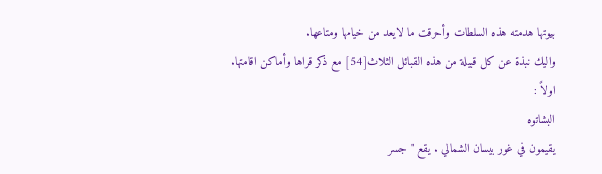بيوتها هدمته هذه السلطات وأحرقت ما لايعد من خيامها ومتاعها.
واليك نبذة عن كل قبيلة من هذه القبائل الثلاث[54] مع ذكر قراها وأماكن اقامتها.
اولاً :
البشاتوه
يقيمون في غور بيسان الشمالي . يقع " جسر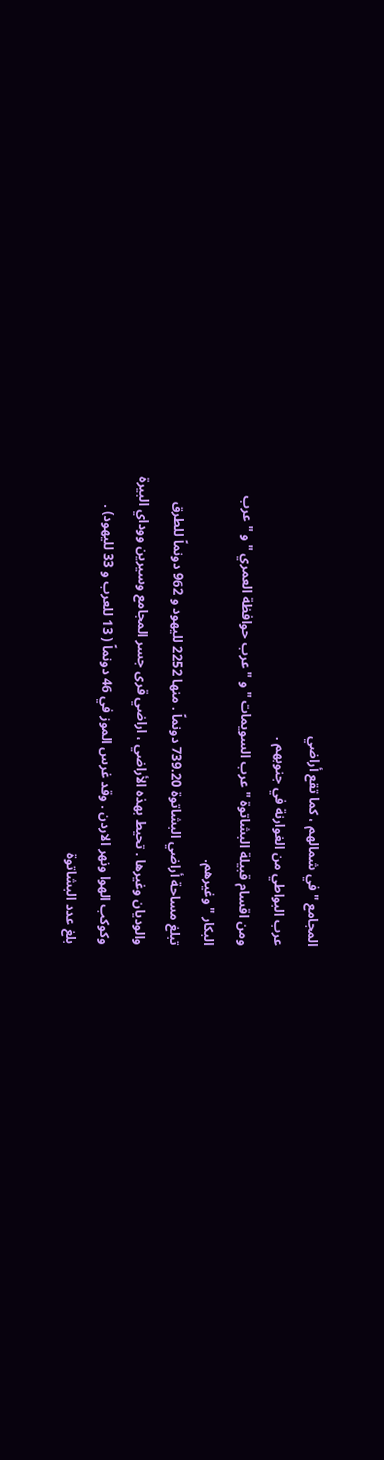المجامع " في شمالهم ، كما تقع أراضي
عرب البواطي من الغوارنة في جنوبهم .
ومن اقسام قبيلة البشاتوة " عرب السويمات " و " عرب حوافظة العمري " و " عرب
البكار " وغيرهم.
تبلغ مساحة أراضي البشاتوة 739.20 دونماً . منها 2252 لليهود و 962 دونماً للطرق
والوديان وغيرها . تحيط بهذه الأراضي ، اراضي قرى جسر المجامع وسيرين ووداي البيرة
وكوكب الهوا ونهر الاردن . وقد غرس الموز في 46 دونماً ( 13 للعرب و 33 لليهود) .
بلغ عدد البشاتوة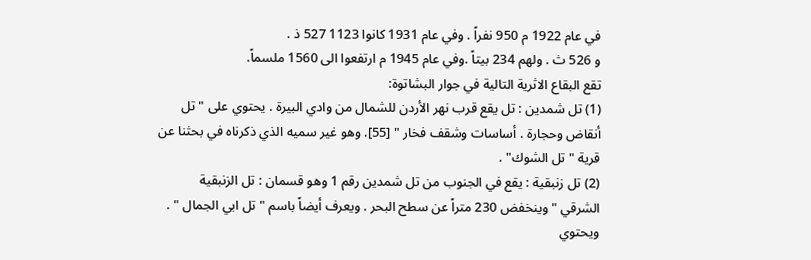في عام 1922 م 950 نفراً . وفي عام 1931 كانوا 1123 527 ذ .
و 526 ث . ولهم 234 بيتاً .وفي عام 1945 م ارتفعوا الى 1560 ملسماً.
تقع البقاع الاثرية التالية في جوار البشاتوة:
(1) تل شمدين : تل يقع قرب نهر الأردن للشمال من وادي البيرة . يحتوي على " تل
أنقاض وحجارة . أساسات وشقف فخار " [55]. وهو غير سميه الذي ذكرناه في بحثنا عن
قرية " تل الشوك" .
(2) تل زنبقية : يقع في الجنوب من تل شمدين رقم 1 وهو قسمان : تل الزنبقية
الشرقي " وينخفض 230 متراً عن سطح البحر . ويعرف أيضاً باسم " تل ابي الجمال " .
ويحتوي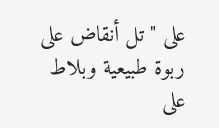على " تل أنقاض على ربوة طبيعية وبلاط على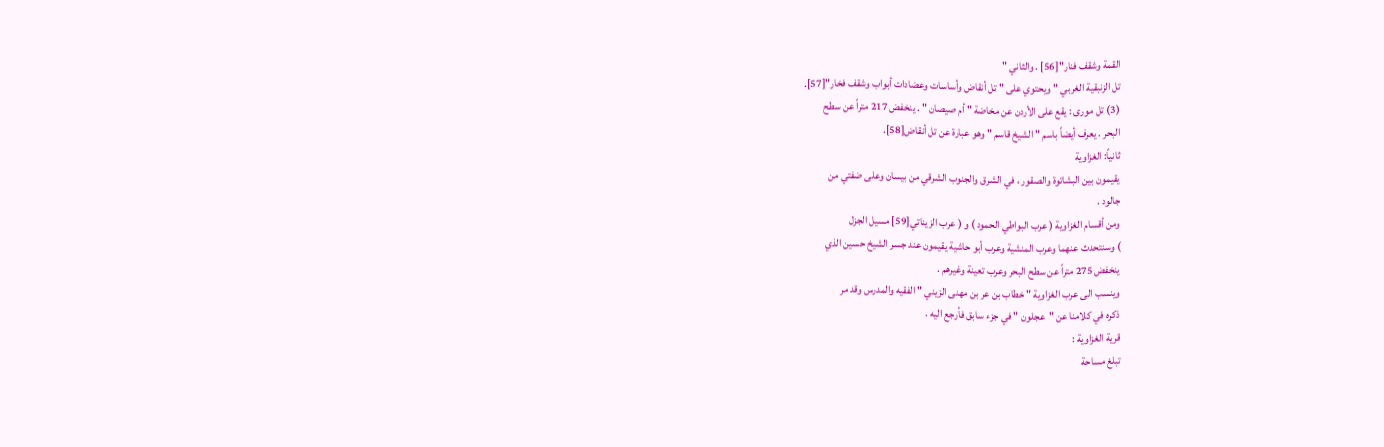القمة وشقف فنار"[56] . والثاني "
تل الزنبقية الغربي " ويحتوي على " تل أنقاض وأساسات وعضادات أبواب وشقف فخار"[57].
(3) تل مورى : يقع على الأردن عن مخاضة " أم صيصان " . ينخفض 217 متراً عن سطح
البحر . يعرف أيضاً باسم " الشيخ قاسم " وهو عبارة عن تل أنقاض[58].
ثانياً: الغزاوية
يقيمون بين البشاتوة والصقور ، في الشرق والجنوب الشرقي من بيسان وعلى ضفتي من
جالود .
ومن أقسام الغزاوية ( عرب البواطي الحمود ) و ( عرب الزيناتي[59] مسيل الجزل
) وسنتحدث عنهما وعرب المنشية وعرب أبو حاشية يقيمون عند جسر الشيخ حسين الذي
ينخفض 275 متراً عن سطح البحر وعرب تعينة وغيرهم .
وينسب الى عرب الغزاوية " خطاب بن عر بن مهنى الزيني " الفقيه والمدرس وقد مر
ذكره في كلامنا عن "عجلون " في جزء سابق فأرجع اليه .
قرية الغزاوية :
تبلغ مساحة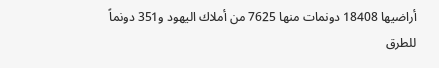أراضيها 18408 دونمات منها 7625 من أملاك اليهود و351 دونماً للطرق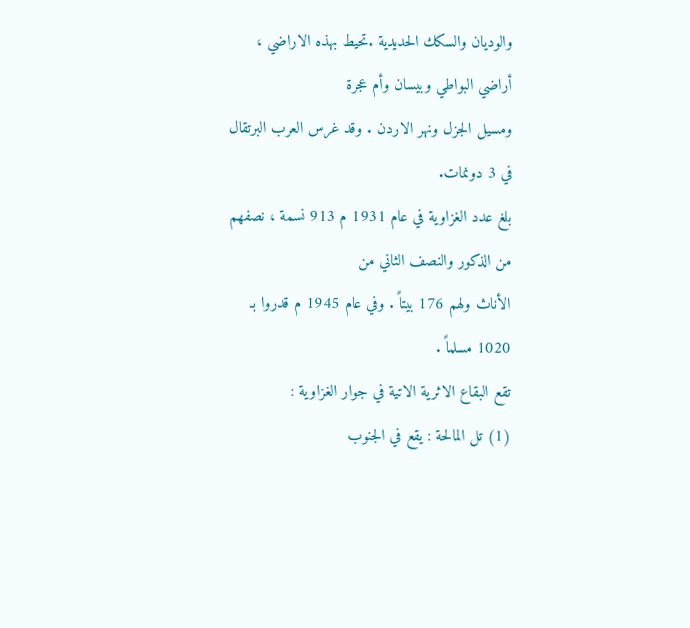والوديان والسكك الحديدية .تحيط بهذه الاراضي ، أراضي البواطي وبيسان وأم عجرة
ومسيل الجزل ونهر الاردن . وقد غرس العرب البرتقال في 3 دونمات.
بلغ عدد الغزاوية في عام 1931 م 913 نسمة ، نصفهم من الذكور والنصف الثاني من
الأناث ولهم 176 بيتاً . وفي عام 1945 م قدروا بـ 1020 مسلماً .
تقع البقاع الاثرية الاتية في جوار الغزاوية :
(1) تل المالحة : يقع في الجنوب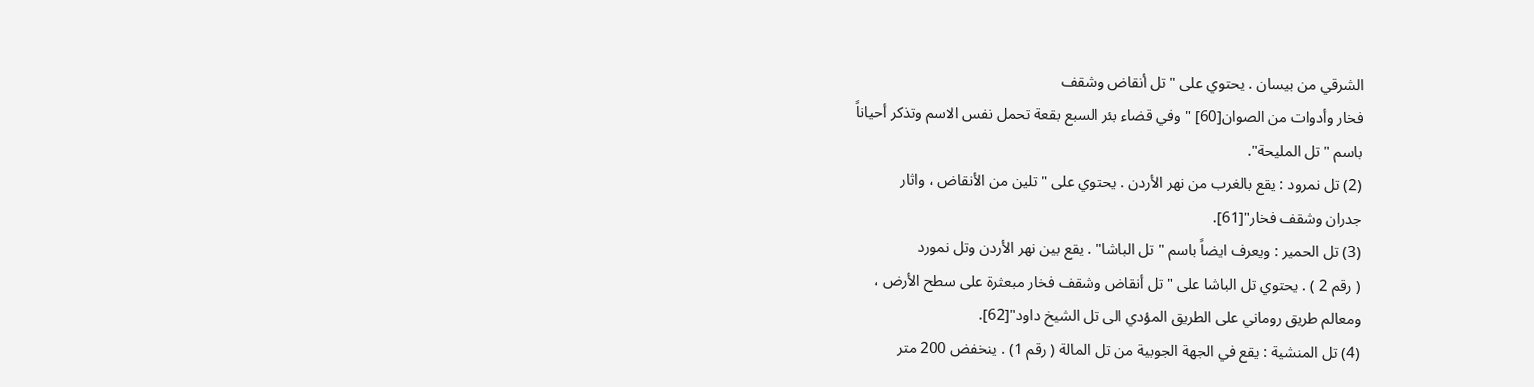الشرقي من بيسان . يحتوي على " تل أنقاض وشقف
فخار وأدوات من الصوان[60] " وفي قضاء بئر السبع بقعة تحمل نفس الاسم وتذكر أحياناً
باسم " تل المليحة".
(2) تل نمرود : يقع بالغرب من نهر الأردن . يحتوي على " تلين من الأنقاض ، واثار
جدران وشقف فخار"[61].
(3) تل الحمير : ويعرف ايضاً باسم " تل الباشا" . يقع بين نهر الأردن وتل نمورد
( رقم 2 ) . يحتوي تل الباشا على " تل أنقاض وشقف فخار مبعثرة على سطح الأرض ،
ومعالم طريق روماني على الطريق المؤدي الى تل الشيخ داود"[62].
(4) تل المنشية : يقع في الجهة الجوبية من تل المالة ( رقم 1) . ينخفض 200 متر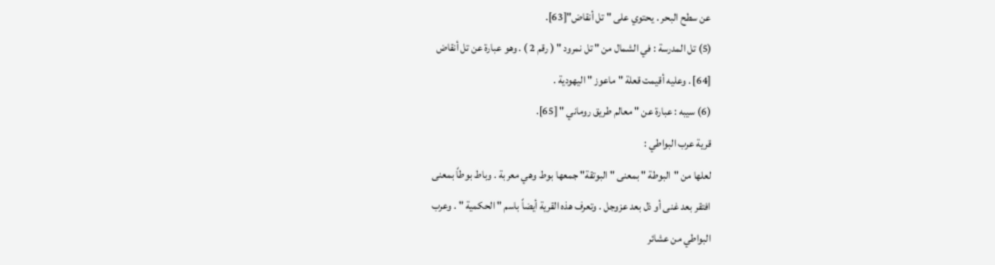عن سطح البحر . يحتوي على " تل أنقاض"[63].
(5) تل المدرسة : في الشمال من " تل نمرود " ( رقم 2 ) . وهو عبارة عن تل أنقاض
[64] . وعليه أقيمت قعلة " ماعوز " اليهودية .
(6) سيبه : عبارة عن " معالم طريق روماني " [65].
قرية عرب البواطي :
لعلها من "البوطة " بمعنى " البوتقة" جمعها بوط وهي معربة . وباط بوطاً بمعنى
افتقر بعد غنى أو ذل بعد عزوجل . وتعرف هذه القرية أيضاً باسم " الحكمية " . وعرب
البواطي من عشائر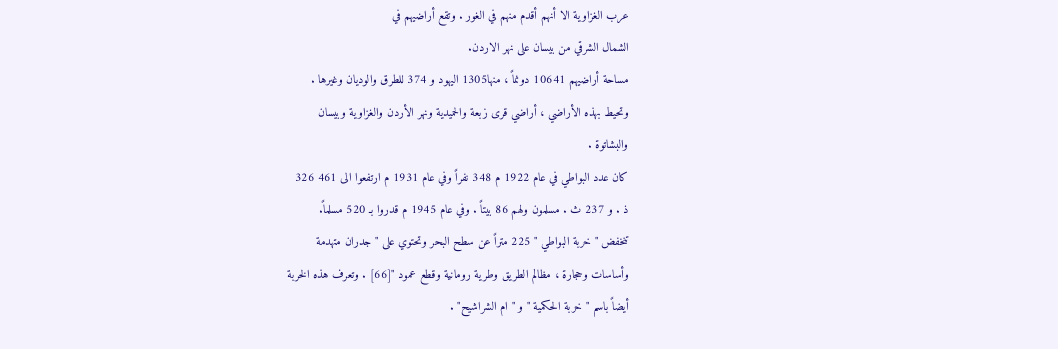عرب الغزاوية الا أنهم أقدم منهم في الغور . وتقع أراضيهم في
الشمال الشرقي من بيسان على نهر الاردن.
مساحة أراضيهم 10641 دونماً ، منها1305 اليهود و 374 للطرق والوديان وغيرها .
وتحيط بهذه الأراضي ، أراضي قرى زبعة والحميدية ونهر الأردن والغزاوية وبيسان
والبشاتوة .
كان عدد البواطي في عام 1922 م 348 نفراً وفي عام 1931 م ارتفعوا الى 461 326
ذ . و 237 ث . مسلمون ولهم 86 بيتاً . وفي عام 1945 م قدروا بـ 520 مسلماً.
تنخفض " خربة البواطي " 225 متراً عن سطح البحر وتحتوي على " جدران متهدمة
وأساسات وحجارة ، مظالم الطريق وطرية رومانية وقطع عمود "[66] . وتعرف هذه الخربة
أيضاً باسم " خربة الحكمية " و " ام الشراشيح" .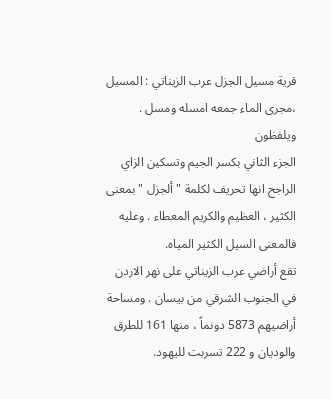قرية مسيل الجزل عرب الزيناتي : المسيل ،مجرى الماء جمعه امسله ومسل . ويلفظون
الجزء الثاني بكسر الجيم وتسكين الزاي الراجح انها تحريف لكلمة " ألجزل " بمعنى
الكثير ، العظيم والكريم المعطاء . وعليه فالمعنى السيل الكثير المياه.
تقع أراضي عرب الزيناتي على نهر الاردن في الجنوب الشرقي من بيسان . ومساحة
أراضيهم 5873 دونماً ، منها 161 للطرق والوديان و 222 تسربت لليهود.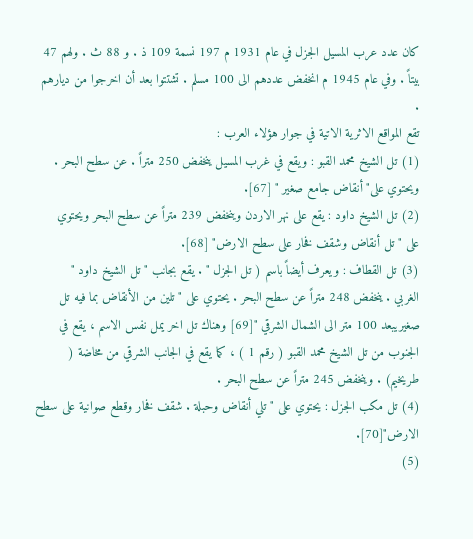كان عدد عرب المسيل الجزل في عام 1931 م 197 نسمة 109 ذ . و 88 ث . ولهم 47
بيتاً . وفي عام 1945 م انخفض عددهم الى 100 مسلم . تشتتوا بعد أن اخرجوا من ديارهم
.
تقع المواقع الاثرية الاتية في جوار هؤلاء العرب :
(1) تل الشيخ محمد القبو : ويقع في غرب المسيل ينخفض 250 متراً . عن سطح البحر .
ويحتوي على" أنقاض جامع صغير " [67].
(2) تل الشيخ داود : يقع على نهر الاردن وينخفض 239 متراً عن سطح البحر ويحتوي
على " تل أنقاض وشقف فخار على سطح الارض" [68].
(3) تل القطاف : ويعرف أيضاً باسم ( تل الجزل " . يقع بجانب " تل الشيخ داود "
الغربي . ينخفض 248 متراً عن سطح البحر . يحتوي على " تلين من الأنقاض بما فيه تل
صغيريبعد 100 متر الى الشمال الشرقي "[69] وهناك تل اخر يمل نفس الاسم ، يقع في
الجنوب من تل الشيخ محمد القبو ( رقم 1 ) ، كما يقع في الجانب الشرقي من مخاضة (
طريخيم) . وينخفض 245 متراً عن سطح البحر .
(4) تل مكب الجزل : يحتوي على " تلي أنقاض وحبلة . شقف فخار وقطع صوانية على سطح
الارض"[70].
(5)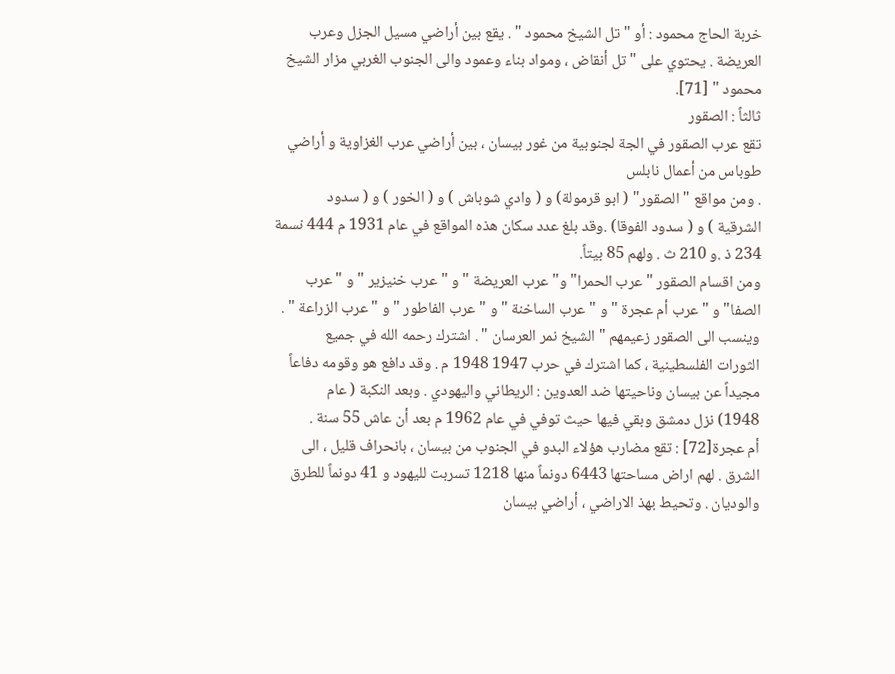خربة الحاج محمود : أو " تل الشيخ محمود " . يقع بين أراضي مسيل الجزل وعرب
العريضة . يحتوي على " تل أنقاض ، ومواد بناء وعمود والى الجنوب الغربي مزار الشيخ
محمود " [71].
ثالثاً : الصقور
تقع عرب الصقور في الجة لجنوبية من غور بيسان ، بين أراضي عرب الغزاوية و أراضي
طوباس من أعمال نابلس
. ومن مواقع " الصقور" ( ابو قرمولة) و ( وادي شوباش ) و ( الخور ) و ( سدود
الشرقية ) و ( سدود الفوقا) .وقد بلغ عدد سكان هذه المواقع في عام 1931 م 444 نسمة
234 ذ .و 210 ث . ولهم 85 بيتاً.
ومن اقسام الصقور " عرب الحمرا" و" عرب العريضة " و " عرب خنيزير " و " عرب
الصفا" و " عرب أم عجرة " و " عرب الساخنة " و " عرب الفاطور " و " عرب الزراعة " .
وينسب الى الصقور زعيمهم " الشيخ نمر العرسان " . اشترك رحمه الله في جميع
الثورات الفلسطينية ، كما اشترك في حرب 1947 1948 م . وقد دافع هو وقومه دفاعاً
مجيداً عن بيسان وناحيتها ضد العدوين : الريطاني واليهودي . وبعد النكبة ( عام
1948) نزل دمشق وبقي فيها حيث توفي في عام 1962 م بعد أن عاش 55 سنة .
أم عجرة[72] : تقع مضارب هؤلاء البدو في الجنوب من بيسان ، بانحراف قليل ، الى
الشرق . لهم اراض مساحتها 6443 دونماً منها 1218 تسربت لليهود و 41 دونماً للطرق
والوديان . وتحيط بهذ الاراضي ، أراضي بيسان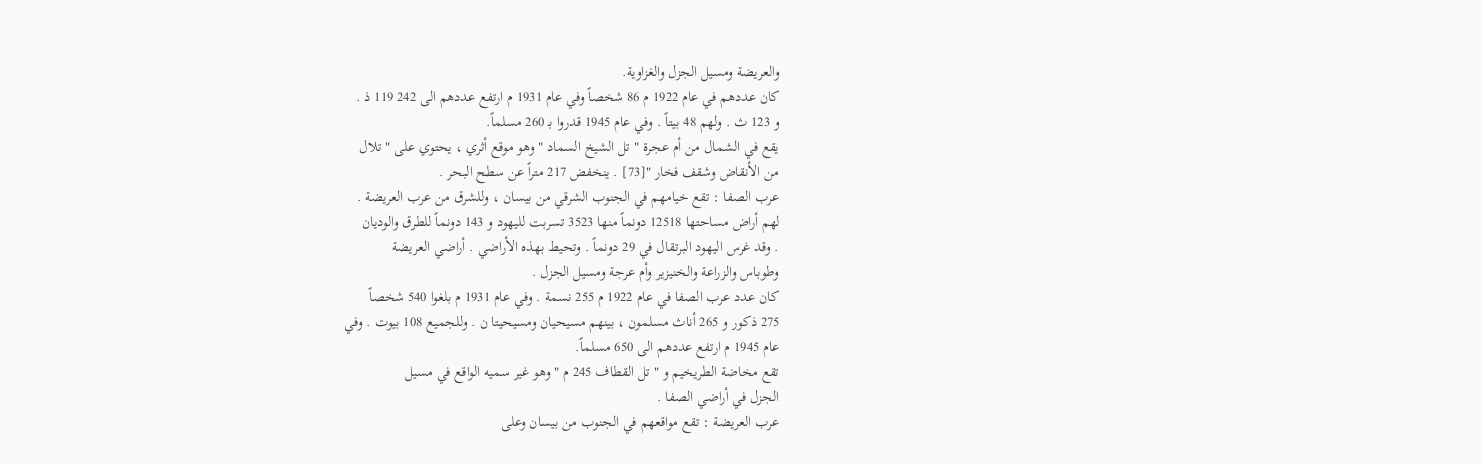والعريضة ومسيل الجزل والغزاوية.
كان عددهم في عام 1922 م 86 شخصاً وفي عام 1931 م ارتفع عددهم الى 242 119 ذ .
و 123 ث . ولهم 48 بيتاً . وفي عام 1945 قدروا بـ 260 مسلماً.
يقع في الشمال من أم عجرة " تل الشيخ السماد " وهو موقع أثري ، يحتوي على " تلال
من الأنقاض وشقف فخار "[73] . ينخفض 217 متراً عن سطح البحر .
عرب الصفا : تقع خيامهم في الجنوب الشرقي من بيسان ، وللشرق من عرب العريضة .
لهم أراض مساحتها 12518 دونماً منها 3523 تسربت لليهود و 143 دونماً للطرق والوديان
. وقد غرس اليهود البرتقال في 29 دونماً . وتحيط بهذه الأراضي . أراضي العريضة
وطوباس والزراعة والخنيزير وأم عرجة ومسيل الجزل .
كان عدد عرب الصفا في عام 1922 م 255 نسمة . وفي عام 1931 م بلغوا 540 شخصاً
275 ذكور و 265 أناث مسلمون ، بينهم مسيحيان ومسيحيتا ن . وللجميع 108 بيوت . وفي
عام 1945 م ارتفع عددهم الى 650 مسلماً.
تقع مخاضة الطريخيم و " تل القطاف 245 م " وهو غير سميه الواقع في مسيل
الجزل في أراضي الصفا .
عرب العريضة : تقع مواقعهم في الجنوب من بيسان وعلى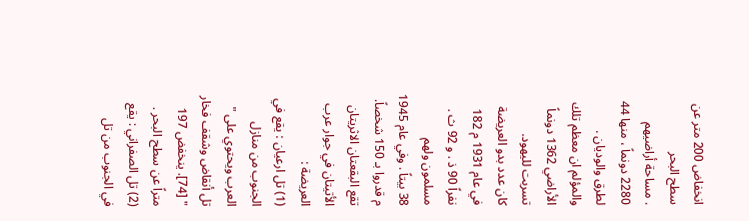انخفاض 200 متر عن سطح البحر
. مساحة أراضيهم 2280 دونماً ، منها 44 لطرق والوديان . والمؤلم ان معظم تلك
الأراضي 1362 دونماً تسربت لليهود.
كان عدد بدو العريضة في عام 1931 م 182 نفراً 90 ذ . و 92 ث . مسلمون ولهم
38 بيتاً . وفي عام 1945 م قدروا بـ 150 شخصاً.
تقع البقعتان الاثريتان الأتيتان في جوار عرب العريضة :
(1) تل ارعيان : يقع في الجنوب من منازل العرب ويحتوي على " تل أنقاض وشقف فخار
" [74]. ينخفض 197 متراً عن سطح البحر .
(2) تل الصفراني : يقع في الجنوب من تل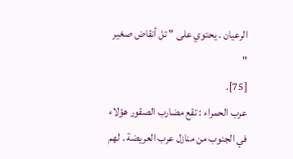الرعيان . يحتوي على " تل أنقاض صغير "
[75].
عرب الحمراء : تقع مضارب الصقور هؤلاء في الجنوب من منازل عرب العريضة . لهم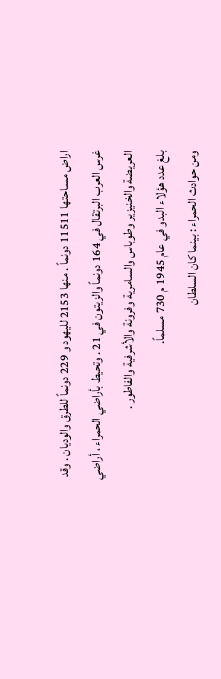اراض مساحتها 11511 دونماً . منها 2153 لليهود و 229 دونماً للطرق والوديان . وقد
غرس العرب البرتقال في 164 دونماً والزيتون في 21 . وتحيط بأراضي الحمراء ، أراضي
العريضة والخنيزير وطوباس والسامرية وفرونة والأشرفية والفاطور .
بلغ عدد هؤلاء البدو في عام 1945 م 730 مسلماً.
ومن حوادث الحمراء : بينما كان السلطان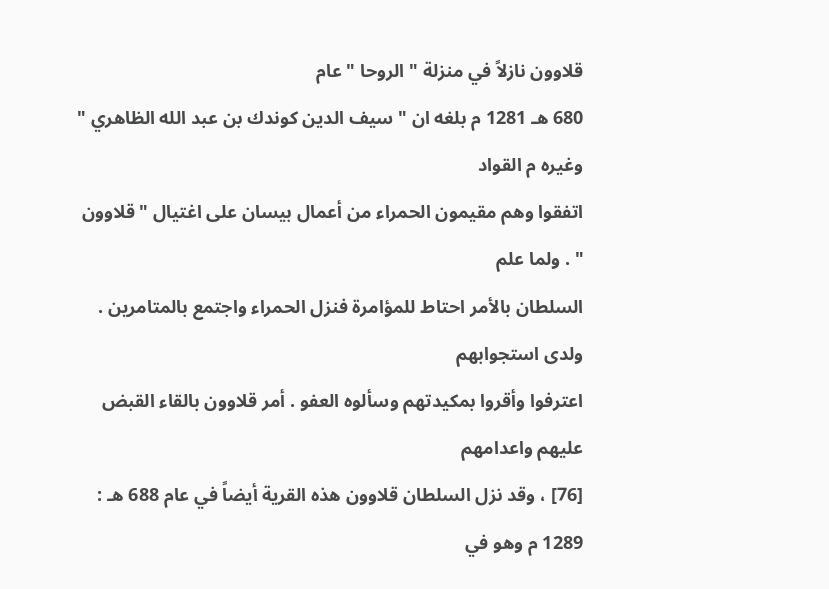قلاوون نازلاً في منزلة " الروحا " عام
680 هـ 1281 م بلغه ان " سيف الدين كوندك بن عبد الله الظاهري " وغيره م القواد
اتفقوا وهم مقيمون الحمراء من أعمال بيسان على اغتيال " قلاوون " . ولما علم
السلطان بالأمر احتاط للمؤامرة فنزل الحمراء واجتمع بالمتامرين . ولدى استجوابهم
اعترفوا وأقروا بمكيدتهم وسألوه العفو . أمر قلاوون بالقاء القبض عليهم واعدامهم
[76] ، وقد نزل السلطان قلاوون هذه القرية أيضاً في عام 688 هـ : 1289 م وهو في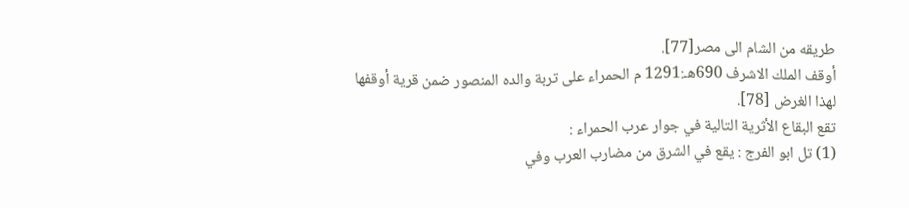طريقه من الشام الى مصر[77].
أوقف الملك الاشرف 690هـ:1291 م الحمراء على تربة والده المنصور ضمن قرية أوقفها
لهذا الغرض [78].
تقع البقاع الأثرية التالية في جوار عرب الحمراء :
(1) تل ابو الفرج : يقع في الشرق من مضارب العرب وفي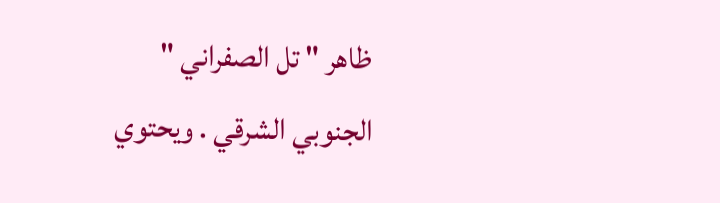ظاهر " تل الصفراني "
الجنوبي الشرقي . ويحتوي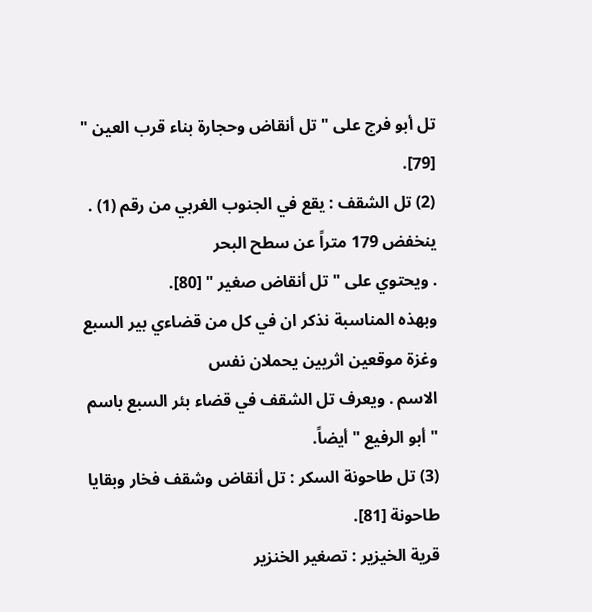تل أبو فرج على " تل أنقاض وحجارة بناء قرب العين " [79].
(2) تل الشقف : يقع في الجنوب الغربي من رقم (1) . ينخفض 179 متراً عن سطح البحر
. ويحتوي على "تل أنقاض صغير " [80].
وبهذه المناسبة نذكر ان في كل من قضاءي بير السبع وغزة موقعين اثريين يحملان نفس
الاسم . ويعرف تل الشقف في قضاء بئر السبع باسم " أبو الرفيع " أيضاً.
(3) تل طاحونة السكر : تل أنقاض وشقف فخار وبقايا طاحونة [81].
قرية الخيزير : تصغير الخنزير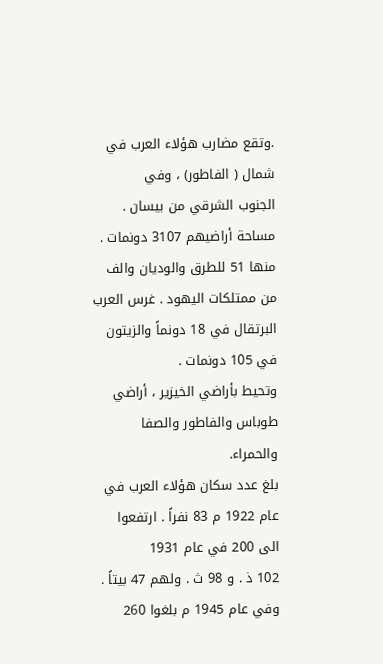.وتقع مضارب هؤلاء العرب في شمال ( الفاطور) ، وفي
الجنوب الشرقي من بيسان . مساحة أراضيهم 3107 دونمات . منها 51 للطرق والوديان والف
من ممتلكات اليهود . غرس العرب البرتقال في 18 دونماً والزيتون في 105 دونمات .
وتحيط بأراضي الخيزير ، أراضي طوباس والفاطور والصفا والحمراء.
بلغ عدد سكان هؤلاء العرب في عام 1922 م 83 نفراً . ارتفعوا الى 200 في عام 1931
102 ذ . و 98 ث . ولهم 47 بيتاً . وفي عام 1945 م بلغوا 260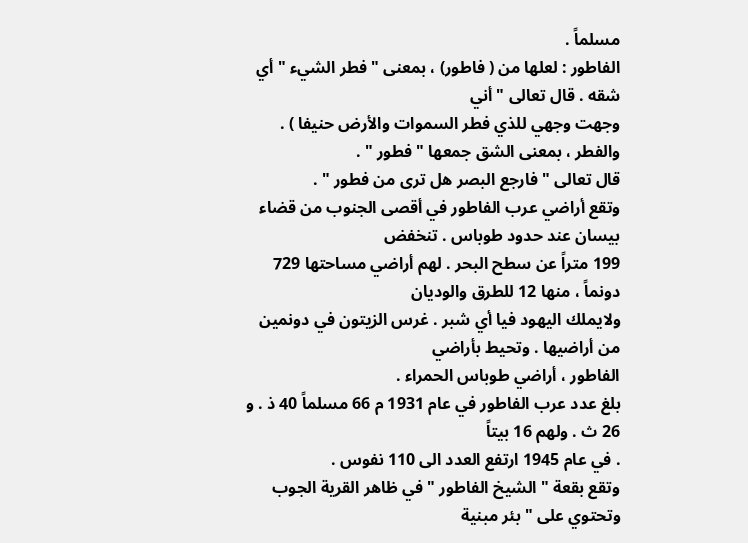مسلماً .
الفاطور : لعلها من ( فاطور) ، بمعنى " فطر الشيء " أي شقه . قال تعالى " أني
وجهت وجهي للذي فطر السموات والأرض حنيفا ) . والفطر ، بمعنى الشق جمعها " فطور " .
قال تعالى " فارجع البصر هل ترى من فطور " .
وتقع أراضي عرب الفاطور في أقصى الجنوب من قضاء بيسان عند حدود طوباس . تنخفض
199 متراً عن سطح البحر . لهم أراضي مساحتها 729 دونماً ، منها 12 للطرق والوديان
ولايملك اليهود فيا أي شبر . غرس الزيتون في دونمين من أراضيها . وتحيط بأراضي
الفاطور ، أراضي طوباس الحمراء .
بلغ عدد عرب الفاطور في عام 1931 م 66 مسلماً 40 ذ . و 26 ث . ولهم 16 بيتاً
. في عام 1945 ارتفع العدد الى 110 نفوس .
وتقع بقعة " الشيخ الفاطور " في ظاهر القرية الجوب وتحتوي على " بئر مبنية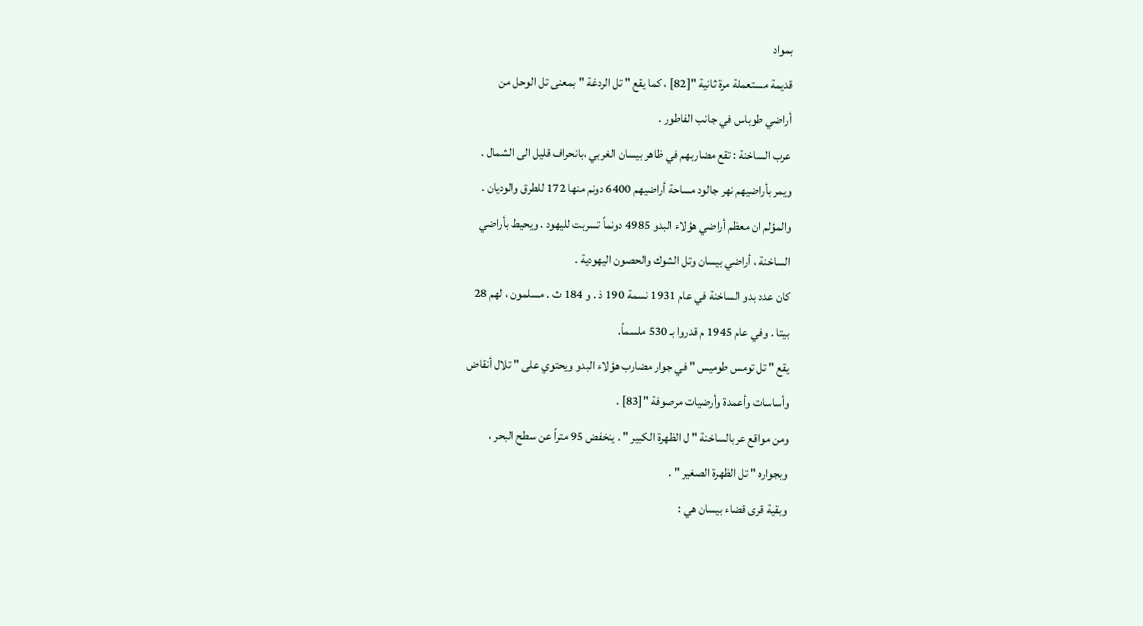بمواد
قديمة مستعملة مرة ثانية "[82] ، كما يقع " تل الردغة " بمعنى تل الوحل من
أراضي طوباس في جانب الفاطور .
عرب الساخنة : تقع مضاربهم في ظاهر بيسان الغربي ،بانحراف قليل الى الشمال .
ويمر بأراضيهم نهر جالود مساحة أراضيهم 6400 دونم منها 172 للطرق والوديان .
والمؤلم ان معظم أراضي هؤلاء البدو 4985 دونماً تسربت لليهود . ويحيط بأراضي
الساخنة ، أراضي بيسان وتل الشوك والحصون اليهودية .
كان عدد بدو الساخنة في عام 1931 نسمة 190 ذ . و 184 ث . مسلمون ، لهم 28
بيتا . وفي عام 1945 م قدروا بـ 530 ملسماً.
يقع " تل تومس طوميس " في جوار مضارب هؤلاء البدو ويحتوي على " تلال أنقاض
وأساسات وأعمدة وأرضيات مرصوفة "[83] .
ومن مواقع عربالساخنة " ل الظهرة الكبير " . ينخفض 95 متراً عن سطح البحر ،
وبجواره " تل الظهرة الصغير " .
وبقية قرى قضاء بيسان هي :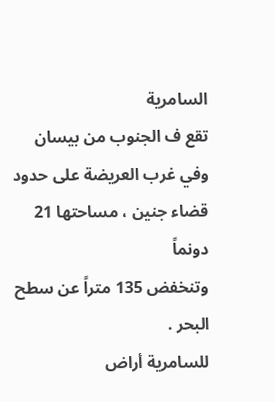السامرية
تقع ف الجنوب من بيسان وفي غرب العريضة على حدود قضاء جنين ، مساحتها 21 دونماً
وتنخفض 135 متراً عن سطح البحر .
للسامرية أراض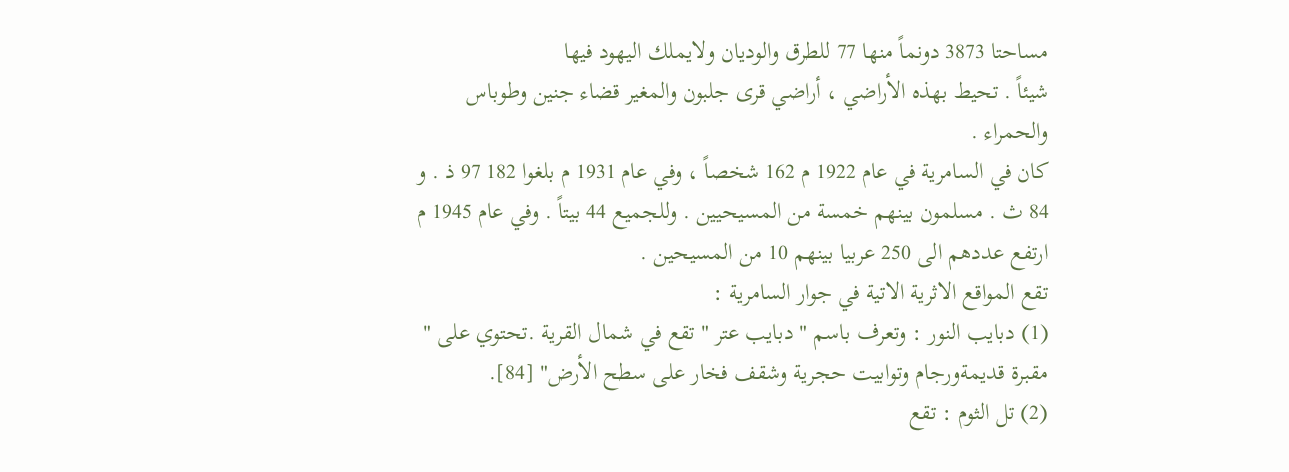مساحتا 3873 دونماً منها 77 للطرق والوديان ولايملك اليهود فيها
شيئاً . تحيط بهذه الأراضي ، أراضي قرى جلبون والمغير قضاء جنين وطوباس
والحمراء .
كان في السامرية في عام 1922 م 162 شخصاً ، وفي عام 1931 م بلغوا 182 97 ذ . و
84 ث . مسلمون بينهم خمسة من المسيحيين . وللجميع 44 بيتاً . وفي عام 1945 م
ارتفع عددهم الى 250 عربيا بينهم 10 من المسيحين .
تقع المواقع الاثرية الاتية في جوار السامرية :
(1) دبايب النور : وتعرف باسم " دبايب عتر " تقع في شمال القرية .تحتوي على "
مقبرة قديمةورجام وتوابيت حجرية وشقف فخار على سطح الأرض" [84].
(2) تل الثوم : تقع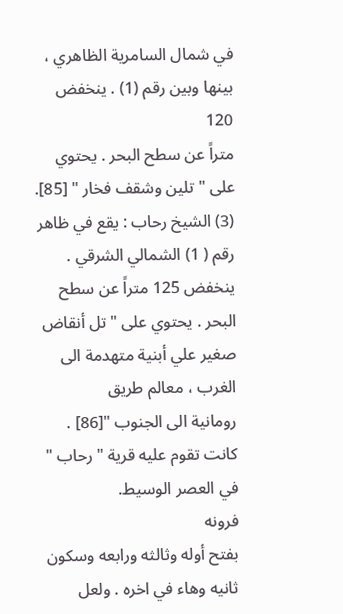في شمال السامرية الظاهري ، بينها وبين رقم (1) . ينخفض 120
متراً عن سطح البحر . يحتوي على " تلين وشقف فخار " [85].
(3) الشيخ رحاب : يقع في ظاهر رقم ( 1) الشمالي الشرقي . ينخفض 125 متراً عن سطح
البحر . يحتوي على " تل أنقاض صغير علي أبنية متهدمة الى الغرب ، معالم طريق
رومانية الى الجنوب "[86] . كانت تقوم عليه قرية " رحاب " في العصر الوسيط.
فرونه
بفتح أوله وثالثه ورابعه وسكون ثانيه وهاء في اخره . ولعل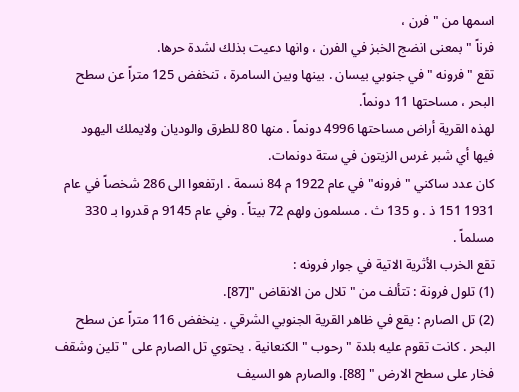اسمها من " فرن ،
فرناً " بمعنى انضج الخبز في الفرن ، وانها دعيت بذلك لشدة حرها.
تقع " فرونه " في جنوبي بيسان . بينها وبين السامرة ، تنخفض 125 متراً عن سطح
البحر ، مساحتها 11 دونماً.
لهذه القرية أراض مساحتها 4996 دونماً . منها 80 للطرق والوديان ولايملك اليهود
فيها أي شبر غرس الزيتون في ستة دونمات.
كان عدد ساكني " فرونه" في عام 1922 م 84 نسمة . ارتفعوا الى 286 شخصاً في عام
1931 151 ذ . و 135 ث . مسلمون ولهم 72 بيتاً . وفي عام 9145 م قدروا بـ 330
مسلماً .
تقع الخرب الأثرية الاتية في جوار فرونه :
(1) تلول فرونة : تتألف من " تلال من الانقاض "[87].
(2) تل الصارم : يقع في ظاهر القرية الجنوبي الشرقي . ينخفض 116 متراً عن سطح
البحر . كانت تقوم عليه بلدة " رحوب " الكنعانية . يحتوي تل الصارم على " تلين وشقف
فخار على سطح الارض " [88]. والصارم هو السيف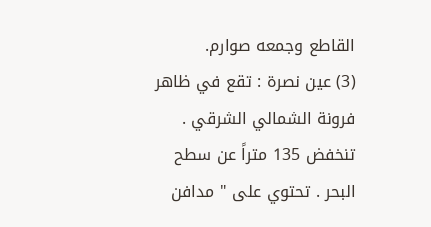القاطع وجمعه صوارم.
(3) عين نصرة : تقع في ظاهر فرونة الشمالي الشرقي . تنخفض 135 متراً عن سطح
البحر . تحتوي على " مدافن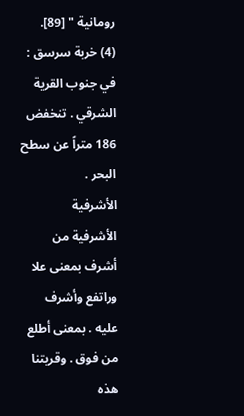رومانية " [89].
(4) خربة سرسق : في جنوب القرية الشرقي . تنخفض 186 متراً عن سطح البحر .
الأشرفية
الأشرفية من أشرف بمعنى علا وراتفع وأشرف عليه . بمعنى أطلع من فوق . وقريتنا
هذه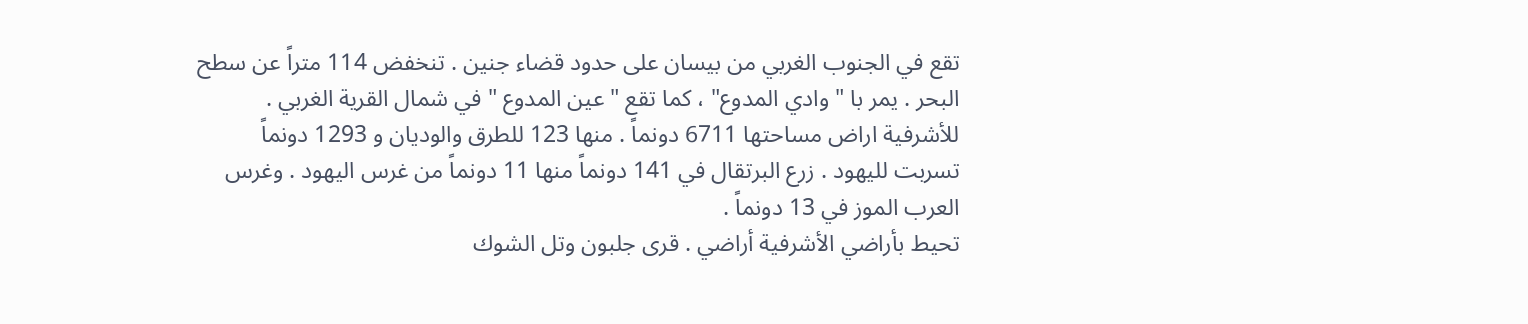تقع في الجنوب الغربي من بيسان على حدود قضاء جنين . تنخفض 114 متراً عن سطح
البحر . يمر با " وادي المدوع" ، كما تقع " عين المدوع " في شمال القرية الغربي .
للأشرفية اراض مساحتها 6711 دونماً . منها 123 للطرق والوديان و 1293 دونماً
تسربت لليهود . زرع البرتقال في 141 دونماً منها 11 دونماً من غرس اليهود . وغرس
العرب الموز في 13 دونماً .
تحيط بأراضي الأشرفية أراضي . قرى جلبون وتل الشوك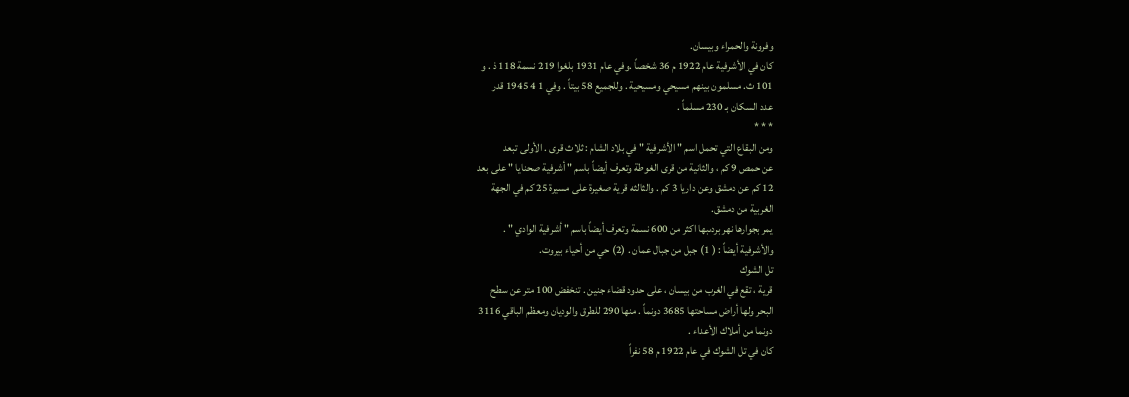وفرونة والحمراء وبيسان.
كان في الأشرفية عام 1922 م 36 شخصاً .وفي عام 1931 بلغوا 219 نسمة 118 ذ . و
101 ث. مسلمون بينهم مسيحي ومسيحية . وللجميع 58 بيتاً . وفي 1 4 1945 قدر
عدد السكان بـ 230 مسلماً .
* * *
ومن البقاع التي تحمل اسم " الأشرفية " في بلاد الشام : ثلاث قرى . الأولى تبعد
عن حمص 9 كم ، والثانية من قرى الغوطة وتعرف أيضاً باسم " أشرفية صحنايا " على بعد
12 كم عن دمشق وعن داريا 3 كم . والثالثه قرية صغيرة على مسيرة 25 كم في الجهة
الغربية من دمشق.
يمر بجوارها نهر بردىبها اكثر من 600 نسمة وتعرف أيضاً باسم " أشرفية الوادي " .
والأشرفية أيضاً : ( 1) جبل من جبال عمان . (2) حي من أحياء بيروت.
تل الشوك
قرية ، تقع في الغرب من بيسان ، على حدود قضاء جنين . تنخفض 100 متر عن سطح
البحر ولها أراض مساحتها 3685 دونماً . منها 290 للطرق والوديان ومعظم الباقي 3116
دونما من أملاك الأعداء .
كان في تل الشوك في عام 1922 م 58 نفراً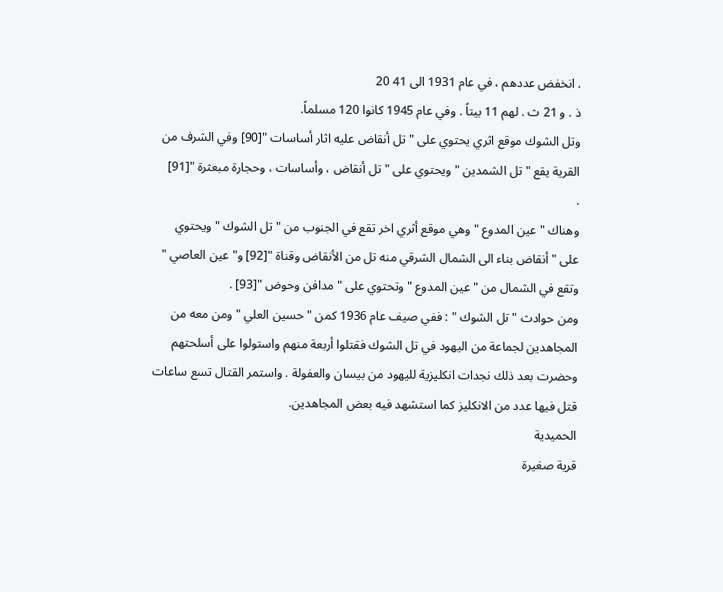. انخفض عددهم ، في عام 1931 الى 41 20
ذ . و 21 ث . لهم 11 بيتاً . وفي عام 1945 كانوا 120 مسلماً.
وتل الشوك موقع اثري يحتوي على " تل أنقاض عليه اثار أساسات "[90] وفي الشرف من
القرية يقع " تل الشمدين " ويحتوي على " تل أنقاض ، وأساسات ، وحجارة مبعثرة "[91]
.
وهناك " عين المدوع " وهي موقع أثري اخر تقع في الجنوب من " تل الشوك " ويحتوي
على " أنقاض بناء الى الشمال الشرقي منه تل من الأنقاض وقناة "[92] و" عين العاصي "
وتقع في الشمال من " عين المدوع " وتحتوي على " مدافن وحوض "[93] .
ومن حوادث " تل الشوك " : ففي صيف عام 1936 كمن " حسين العلي " ومن معه من
المجاهدين لجماعة من اليهود في تل الشوك فقتلوا أربعة منهم واستولوا على أسلحتهم
وحضرت بعد ذلك نجدات انكليزية لليهود من بيسان والعفولة . واستمر القتال تسع ساعات
قتل فيها عدد من الانكليز كما استشهد فيه بعض المجاهدين.
الحميدية
قرية صغيرة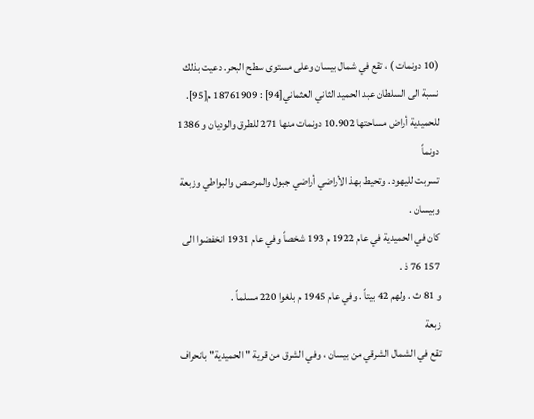(10 دونمات ) ، تقع في شمال بيسان وعلى مستوى سطح البحر. دعيت بذلك
نسبة الى السلطان عبد الحميد الثاني العثماني[94] : 18761909 م[95].
للحميدية أراض مساحتها 10.902 دونمات منها 271 للطرق والوديان و 1386 دونماً
تسربت لليهود . وتحيط بهذ الأراضي أراضي جبول والمرصص والبواطي وزبعة وبيسان .
كان في الحميدية في عام 1922 م 193 شخصاً وفي عام 1931 انخفضوا الى 157 76 ذ .
و 81 ث . ولهم 42 بيتاً . وفي عام 1945 م بلغوا 220 مسلماً .
زبعة
تقع في الشمال الشرقي من بيسان ، وفي الشرق من قرية " الحميدية" بانحراف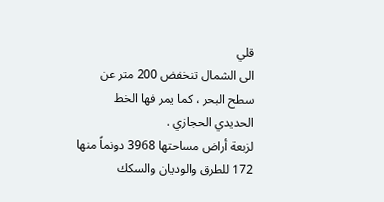قلي
الى الشمال تنخفض 200 متر عن سطح البحر ، كما يمر فها الخط الحديدي الحجازي .
لزبعة أراض مساحتها 3968 دونماً منها 172 للطرق والوديان والسكك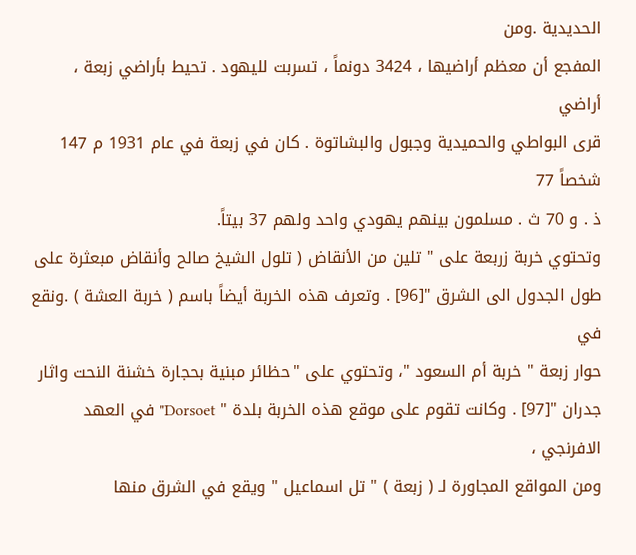الحديدية .ومن
المفجع أن معظم أراضيها ، 3424 دونماً ، تسربت لليهود . تحيط بأراضي زبعة ، أراضي
قرى البواطي والحميدية وجبول والبشاتوة . كان في زبعة في عام 1931 م 147 شخصاً 77
ذ . و 70 ث . مسلمون بينهم يهودي واحد ولهم 37 بيتاً.
وتحتوي خربة زربعة على " تلين من الأنقاض ( تلول الشيخ صالح وأنقاض مبعثرة على
طول الجدول الى الشرق "[96] . وتعرف هذه الخربة أيضاً باسم ( خربة العشة ) .ونقع في
حوار زبعة " خربة أم السعود "، وتحتوي على "حظائر مبنية بحجارة خشنة النحت واثار
جدران "[97] . وكانت تقوم على موقع هذه الخربة بلدة " Dorsoet" في العهد الافرنجي ،
ومن المواقع المجاورة لـ ( زبعة ) " تل اسماعيل " ويقع في الشرق منها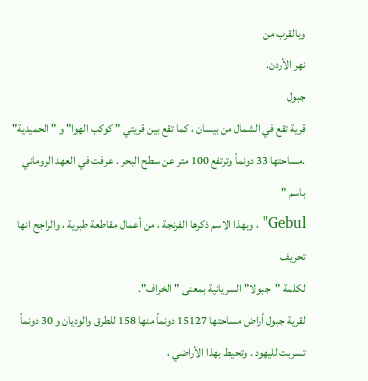وبالقرب من
نهر الأردن.
جبول
قرية تقع في الشمال من بيسان ، كما تقع بين قريتي " كوكب الهوا" و " الحميدية"
.مساحتها 33 دونماً وترتفع 100 متر عن سطح البحر . عرفت في العهد الروماني باسم "
Gebul" ، وبهذا الاسم ذكرها الفرنجة ، من أعمال مقاطعة طبرية ، والراجح انها تحريف
لكلمة "جبولا" السريانية بمعنى " الخراف".
لقرية جبول أراض مساحتها 15127 دونماً منها 158 للطرق والوديان و 30 دونماً
تسربت لليهود . وتحيط بهذا الأراضي ،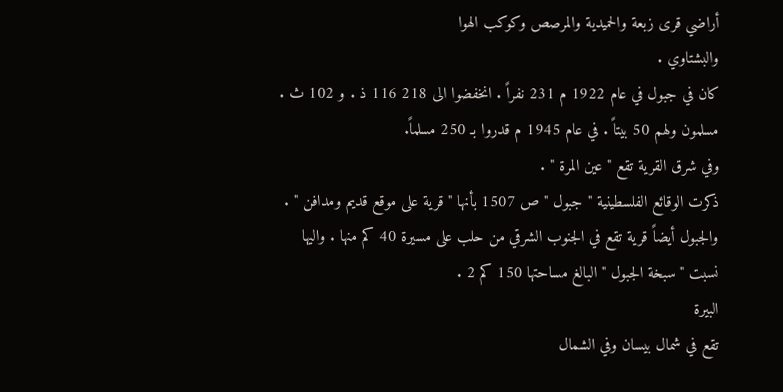أراضي قرى زبعة والحميدية والمرصص وكوكب الهوا
والبشتاوي .
كان في جبول في عام 1922 م 231 نفراً . انخفضوا الى 218 116 ذ . و 102 ث .
مسلمون ولهم 50 بيتاً . في عام 1945 م قدروا بـ 250 مسلماً.
وفي شرق القرية تقع " عين المرة " .
ذكرت الوقائع الفلسطينية " جبول " ص 1507 بأنها "قرية على موقع قديم ومدافن " .
والجبول أيضاً قرية تقع في الجنوب الشرقي من حلب على مسيرة 40 كم منها . واليها
نسبت " سبخة الجبول " البالغ مساحتها 150 كم 2 .
البيرة
تقع في شمال بيسان وفي الشمال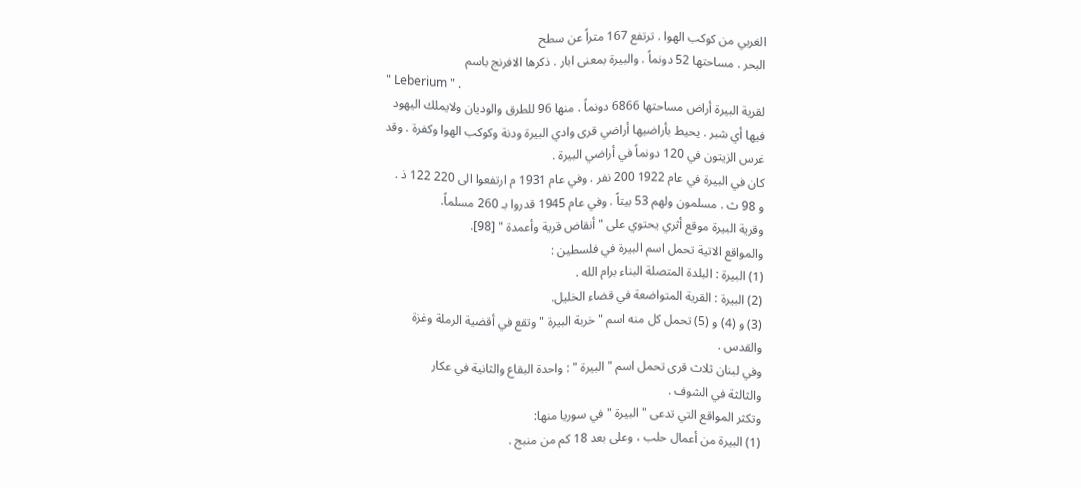الغربي من كوكب الهوا . ترتفع 167 متراً عن سطح
البحر . مساحتها 52 دونماً . والبيرة بمعنى ابار . ذكرها الافرنج باسم
" Leberium " .
لقرية البيرة أراض مساحتها 6866 دونماً . منها 96 للطرق والوديان ولايملك اليهود
فيها أي شبر . يحيط بأراضيها أراضي قرى وادي البيرة ودنة وكوكب الهوا وكفرة . وقد
غرس الزيتون في 120 دونماً في أراضي البيرة .
كان في البيرة في عام 1922 200 نفر . وفي عام 1931 م ارتفعوا الى 220 122 ذ .
و 98 ث . مسلمون ولهم 53 بيتاً . وفي عام 1945 قدروا بـ 260 مسلماً.
وقرية البيرة موقع أثري يحتوي على " أنقاض قرية وأعمدة " [98].
والمواقع الاتية تحمل اسم البيرة في فلسطين :
(1) البيرة : البلدة المتصلة البناء برام الله .
(2) البيرة : القرية المتواضعة في قضاء الخليل.
(3) و (4) و (5) تحمل كل منه اسم "خربة البيرة " وتقع في أقضية الرملة وغزة
والقدس .
وفي لبنان ثلاث قرى تحمل اسم " البيرة " : واحدة البقاع والثانية في عكار
والثالثة في الشوف .
وتكثر المواقع التي تدعى " البيرة " في سوريا منها:
(1) البيرة من أعمال حلب ، وعلى بعد 18 كم من منبج .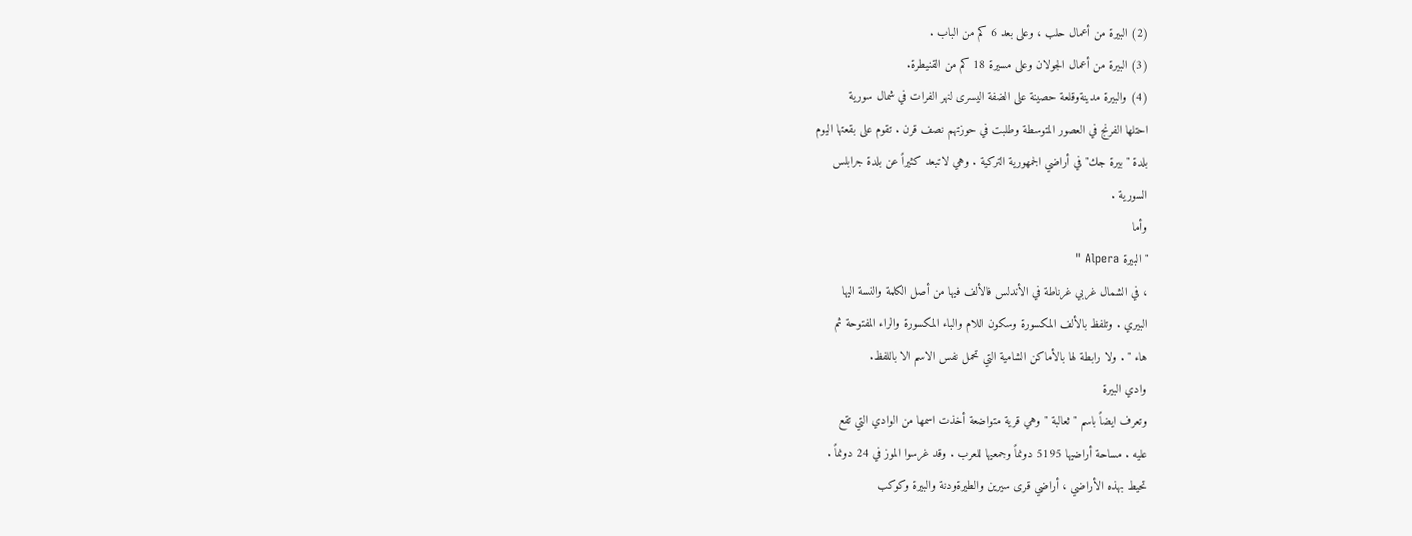(2) البيرة من أعمال حلب ، وعلى بعد 6 كم من الباب .
(3) البيرة من أعمال الجولان وعلى مسيرة 18 كم من القنيطرة.
(4) والبيرة مدينةوقلعة حصينة على الضفة اليسرى لنهر الفرات في شمال سورية
احتلها الفرنج في العصور المتوسطة وطلبت في حوزتهم نصف قرن . تقوم على بقعتها اليوم
بلدة " بيرة جك" في أراضي الجمهورية التركية . وهي لاتبعد كثيراً عن بلدة جرابلس
السورية .
وأما
" البيرة Alpera "
، في الشمال غربي غرناطة في الأندلس فالألف فيها من أصل الكلمة والنسة اليها
البيري . وتلفظ بالألف المكسورة وسكون اللام والباء المكسورة والراء المفتوحة ثم
هاء " . ولا رابطة لها بالأماكن الشامية التي تحمل نفس الاسم الا باللفظ.
وادي البيرة
وتعرف ايضاً باسم " ثعالبة " وهي قرية متواضعة أخذت اسمها من الوادي التي تقع
عليه . مساحة أراضيها 5195 دونماً وجمعيها للعرب . وقد غرسوا الموز في 24 دونماً .
تحيط بهذه الأراضي ، أراضي قرى سيرين والطيرةودنة والبيرة وكوكب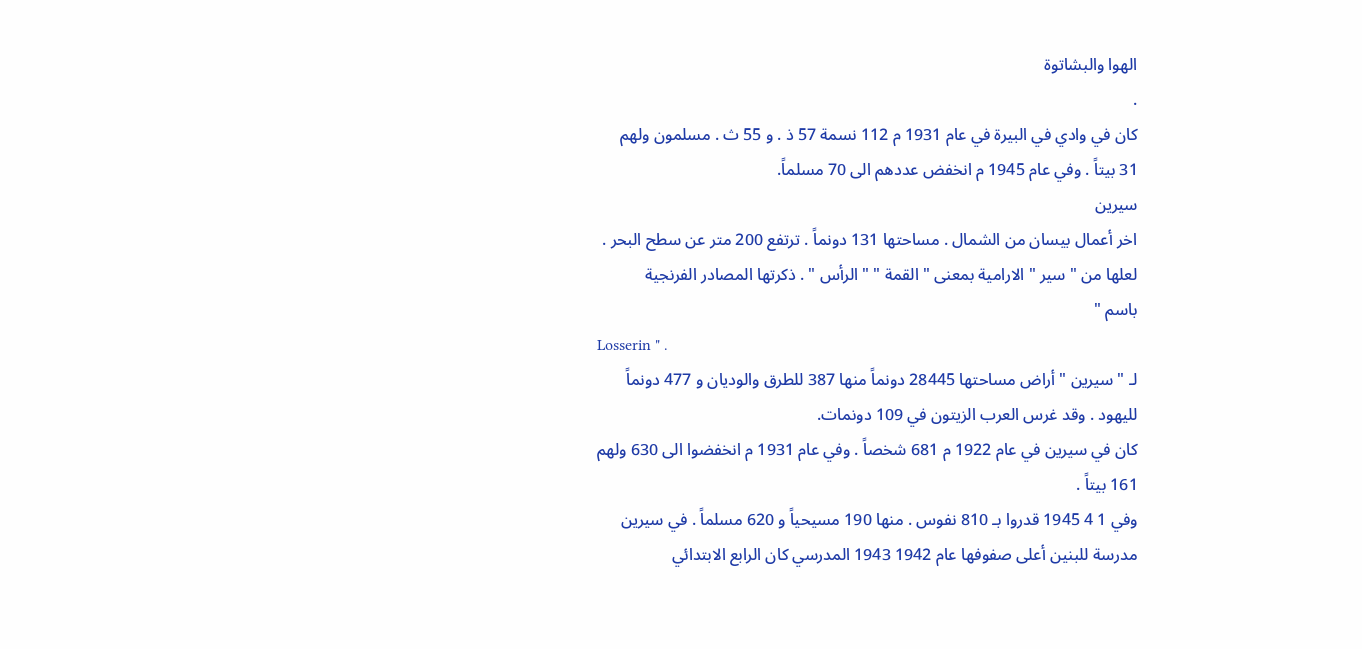الهوا والبشاتوة
.
كان في وادي في البيرة في عام 1931 م 112 نسمة 57 ذ . و 55 ث . مسلمون ولهم
31 بيتاً . وفي عام 1945 م انخفض عددهم الى 70 مسلماً.
سيرين
اخر أعمال بيسان من الشمال . مساحتها 131 دونماً . ترتفع 200 متر عن سطح البحر .
لعلها من " سير " الارامية بمعنى " القمة " " الرأس " . ذكرتها المصادر الفرنجية
باسم "
Losserin " .
لـ " سيرين " أراض مساحتها 28445 دونماً منها 387 للطرق والوديان و 477 دونماً
لليهود . وقد غرس العرب الزيتون في 109 دونمات.
كان في سيرين في عام 1922 م 681 شخصاً . وفي عام 1931 م انخفضوا الى 630 ولهم
161 بيتاً .
وفي 1 4 1945 قدروا بـ 810 نفوس . منها 190 مسيحياً و 620 مسلماً . في سيرين
مدرسة للبنين أعلى صفوفها عام 1942 1943 المدرسي كان الرابع الابتدائي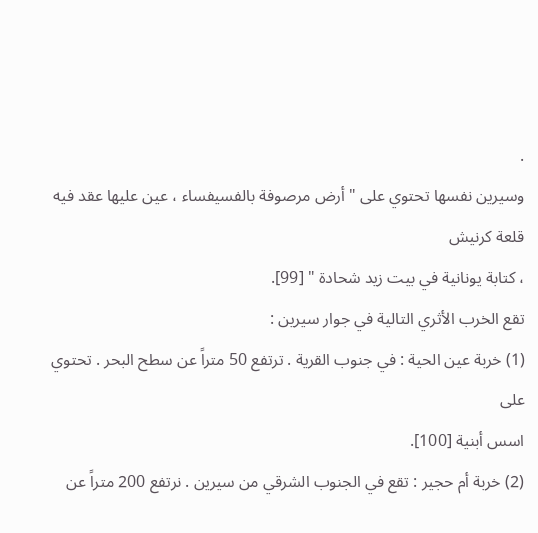.
وسيرين نفسها تحتوي على " أرض مرصوفة بالفسيفساء ، عين عليها عقد فيه قلعة كرنيش
، كتابة يونانية في بيت زيد شحادة " [99].
تقع الخرب الأثري التالية في جوار سيرين :
(1) خربة عين الحية : في جنوب القرية . ترتفع 50 متراً عن سطح البحر . تحتوي على
اسس أبنية [100].
(2) خربة أم حجير : تقع في الجنوب الشرقي من سيرين . نرتفع 200 متراً عن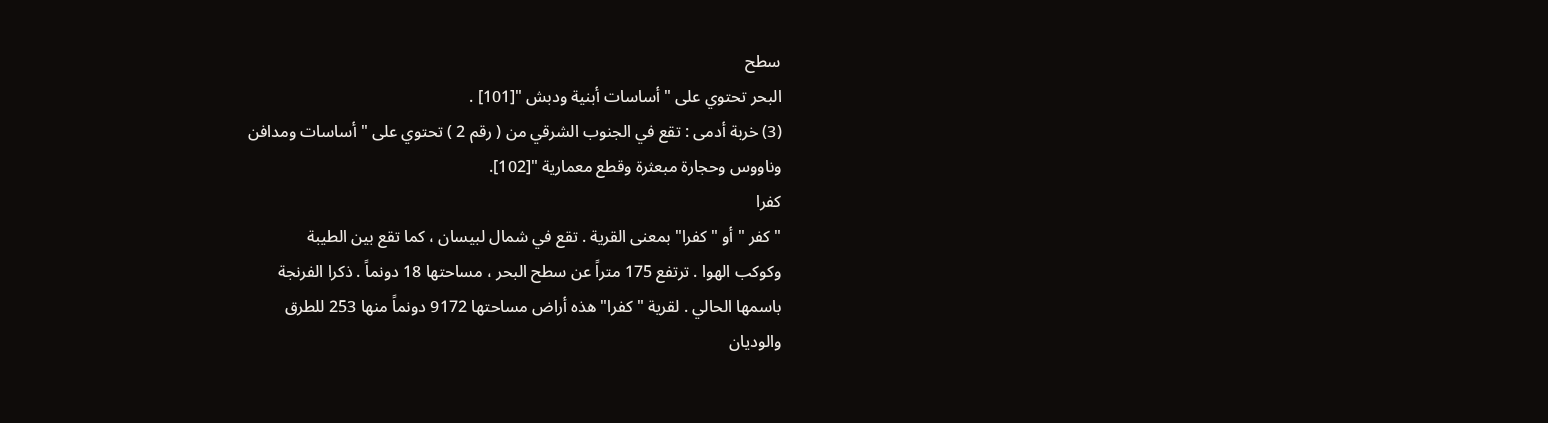سطح
البحر تحتوي على " أساسات أبنية ودبش "[101] .
(3) خربة أدمى : تقع في الجنوب الشرقي من ( رقم 2 ) تحتوي على " أساسات ومدافن
وناووس وحجارة مبعثرة وقطع معمارية "[102].
كفرا
" كفر " أو " كفرا" بمعنى القرية . تقع في شمال لبيسان ، كما تقع بين الطيبة
وكوكب الهوا . ترتفع 175 متراً عن سطح البحر ، مساحتها 18 دونماً . ذكرا الفرنجة
باسمها الحالي . لقرية " كفرا" هذه أراض مساحتها 9172 دونماً منها 253 للطرق
والوديان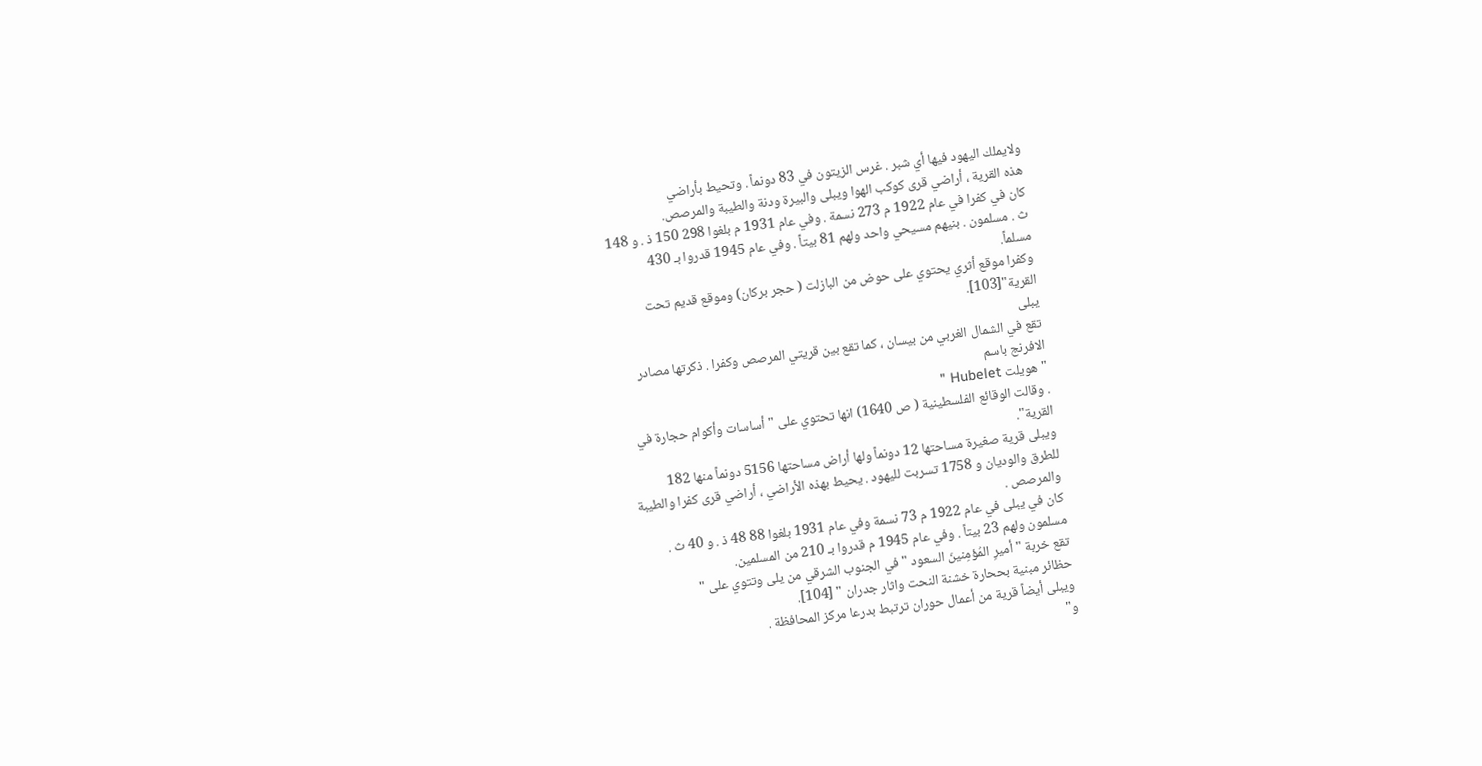ولايملك اليهود فيها أي شبر . غرس الزيتون في 83 دونماً . وتحيط بأراضي
هذه القرية ، أراضي قرى كوكب الهوا ويبلى والبيرة ودنة والطيبة والمرصص.
كان في كفرا في عام 1922 م 273 نسمة . وفي عام 1931 م بلغوا 298 150 ذ . و 148
ث . مسلمون . بنيهم مسيحي واحد ولهم 81 بيتاً . وفي عام 1945 قدروا بـ 430
مسلماً.
وكفرا موقع أثري يحتوي على حوض من البازلت ( حجر بركان) وموقع قديم تحت
القرية"[103].
يبلى
تقع في الشمال الغربي من بيسان ، كما تقع بين قريتي المرصص وكفرا . ذكرتها مصادر
الافرنج باسم
"هويلت Hubelet "
. وقالت الوقائع الفلسطينية ( ص 1640) انها تحتوي على " أساسات وأكوام حجارة في
القرية".
ويبلى قرية صغيرة مساحتها 12 دونماً ولها أراض مساحتها 5156 دونماً منها 182
للطرق والوديان و 1758 تسربت لليهود . يحيط بهذه الأراضي ، أراضي قرى كفرا والطيبة
والمرصص .
كان في يبلى في عام 1922 م 73 نسمة وفي عام 1931 بلغوا 88 48 ذ . و 40 ث .
مسلمون ولهم 23 بيتاً . وفي عام 1945 م قدروا بـ 210 من المسلمين.
تقع خربة " أميرِ المُؤمِنينَ السعود " في الجنوب الشرقي من يلى وتتوي على "
حظائر مبنية بححارة خشنة النحت واثار جدران " [104].
ويبلى أيضاً قرية من أعمال حوران ترتبط بدرعا مركز المحافظة .
و"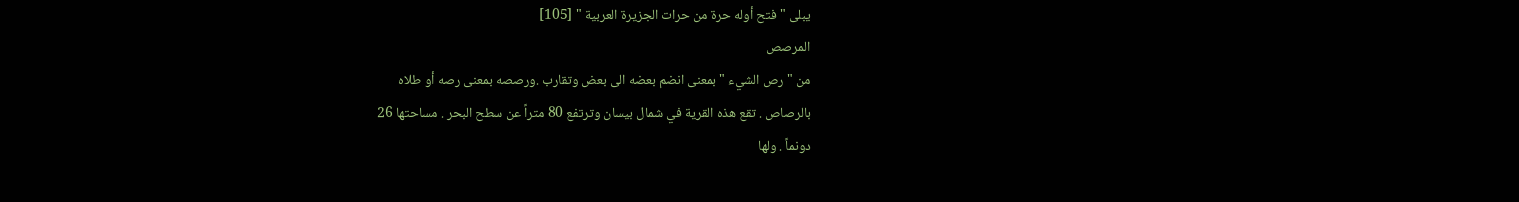يبلى " فتح أوله حرة من حرات الجزيرة العربية " [105]
المرصص
من " رص الشيء " بمعنى انضم بعضه الى بعض وتقارب .ورصصه بمعنى رصه أو طلاه
بالرصاص . تقع هذه القرية في شمال بيسان وترتفع 80 متراً عن سطح البحر . مساحتها 26
دونماً . ولها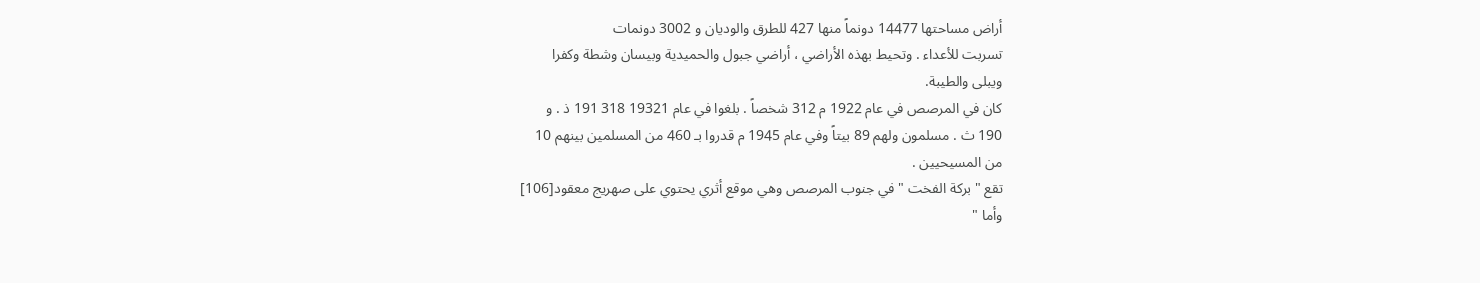أراض مساحتها 14477 دونماً منها 427 للطرق والوديان و 3002 دونمات
تسربت للأعداء . وتحيط بهذه الأراضي ، أراضي جبول والحميدية وبيسان وشطة وكفرا
ويبلى والطيبة.
كان في المرصص في عام 1922 م 312 شخصاً . بلغوا في عام 19321 318 191 ذ . و
190 ث . مسلمون ولهم 89 بيتاً وفي عام 1945 م قدروا بـ 460 من المسلمين بينهم 10
من المسيحيين .
تقع " بركة الفخت " في جنوب المرصص وهي موقع أثري يحتوي على صهريج معقود[106]
وأما "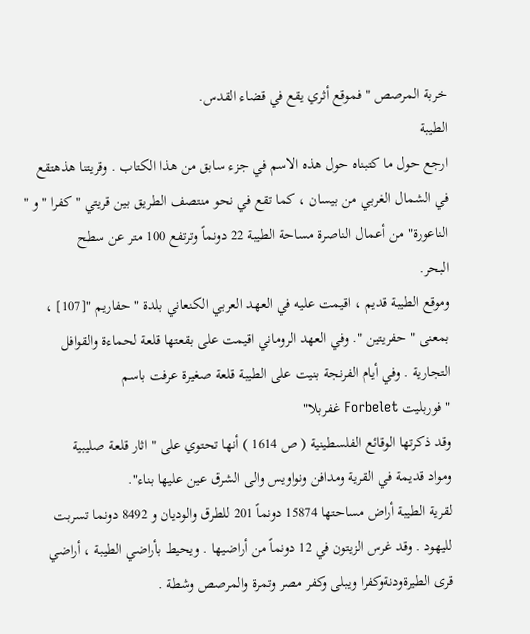خربة المرصص " فموقع أثري يقع في قضاء القدس.
الطيبة
ارجع حول ما كتبناه حول هذه الاسم في جزء سابق من هذا الكتاب . وقريتنا هذهتقع
في الشمال الغربي من بيسان ، كما تقع في نحو منتصف الطريق بين قريتي " كفرا " و "
الناعورة" من أعمال الناصرة مساحة الطيبة 22 دونماً وترتفع 100 متر عن سطح
البحر.
وموقع الطيبة قديم ، اقيمت عليه في العهد العربي الكنعاني بلدة "حفاريم "[107] ،
بمعنى " حفريتين ". وفي العهد الروماني اقيمت على بقعتها قلعة لحماءة والقوافل
التجارية . وفي أيام الفرنجة بنيت على الطيبة قلعة صغيرة عرفت باسم
" فوربليت Forbelet غفربلا"
وقد ذكرتها الوقائع الفلسطينية ( ص 1614 ) أنها تحتوي على " اثار قلعة صليبية
ومواد قديمة في القرية ومدافن ونواويس والى الشرق عين عليها بناء".
لقرية الطيبة أراض مساحتها 15874 دونماً 201 للطرق والوديان و 8492 دونما تسربت
لليهود . وقد غرس الزيتون في 12 دونماً من أراضيها . ويحيط بأراضي الطيبة ، أراضي
قرى الطيرةودنةوكفرا ويبلى وكفر مصر وتمرة والمرصص وشطة .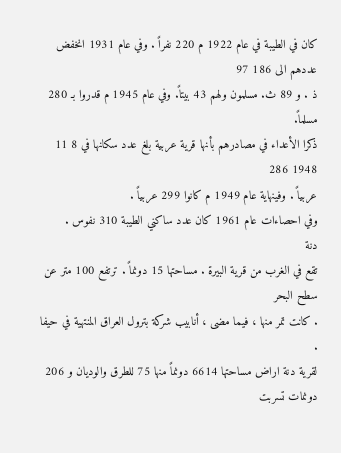كان في الطيبة في عام 1922 م 220 نفراً . وفي عام 1931 انخفض عددهم الى 186 97
ذ . و 89 ث. مسلمون ولهم 43 بيتاً. وفي عام 1945 م قدروا بـ 280 مسلماً.
ذكرا الأعداء في مصادرهم بأنها قرية عربية بلغ عدد سكانها في 8 11 1948 286
عربياً . وفينهاية عام 1949 م كانوا 299 عربياً .
وفي احصاءات عام 1961 كان عدد ساكني الطيبة 310 نفوس .
دنة
تقع في الغرب من قرية البيرة . مساحتها 15 دونماً . ترتفع 100 متر عن سطح البحر
. كانت تمر منها ، فيما مضى ، أنابيب شركة بترول العراق المنتهية في حيفا .
لقرية دنة اراض مساحتها 6614 دونماً منها 75 للطرق والوديان و 206 دونمات تسربت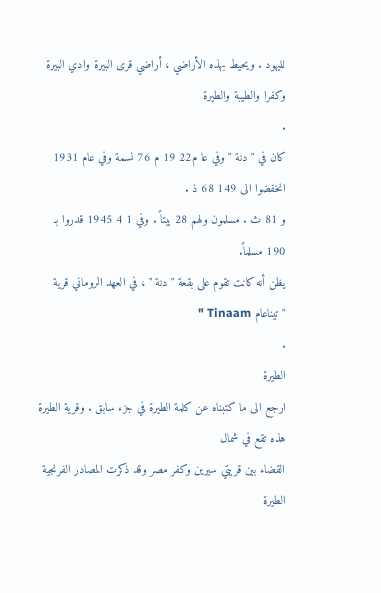لليهود . ويحيط بهذه الأراضي ، أراضي قرى البيرة وادي البيرة وكفرا والطيبة والطيرة
.
كان في " دنة " وفي عا م22 19 م 76 نسمة وفي عام 1931 انخفضوا الى 149 68 ذ .
و 81 ث . مسلمون ولهم 28 بيتاً . وفي 1 4 1945 قدروا بـ 190 مسلماً.
يظن أنه كانت تقوم على بقعة " دنة " ، في العهد الروماني قرية
" تيناعام Tinaam "
.
الطيرة
ارجع الى ما كتبناه عن كلمة الطيرة في جزء سابق . وقرية الطيرة هذه تقع في شمال
القضاء بين قريتي سيرين وكفر مصر وقد ذكرت المصادر الفرنجية الطيرة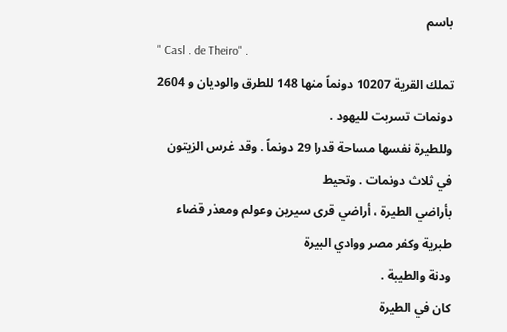باسم
" Casl . de Theiro" .
تملك القرية 10207 دونماً منها 148 للطرق والوديان و 2604 دونمات تسربت لليهود .
وللطيرة نفسها مساحة قدرا 29 دونماً . وقد غرس الزيتون في ثلاث دونمات . وتحيط
بأراضي الطيرة ، أراضي قرى سيرين وعولم ومعذر قضاء طبرية وكفر مصر ووادي البيرة
ودنة والطيبة .
كان في الطيرة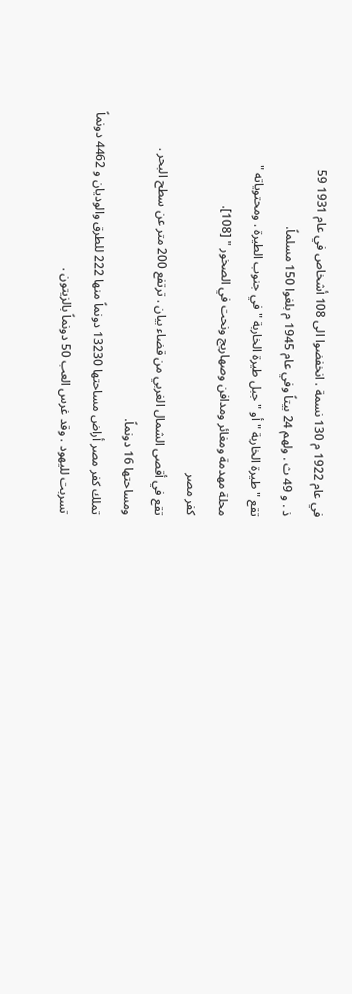في عام 1922 م 130 نسمة . انخفضوا الى 108 أشخاص في عام 1931 59
ذ . و 49 ث . ولهم 24 بيتاً وفي عام 1945 م بلغوا 150 مسلماً.
تقع " طيرة الخاربة " أو " جبل طيرة الخاربة " في جنوب الطيرة . ومحتوياته "
محلة مهدمة ومغائر ومدافن وصهاريج ونحت في الصخور " [108].
كفر مصر
تقع في أقصى الشمال الغربي من قضاء بيان . ترتفع 200 متر عن سطح البحر .
ومساحتها 16 دونماً.
تملك كفر مصر أراض مساحتها 13230 دونماً منها 222 للطرق والوديان و 4462 دونماً
تسربت لليهود . وقد غرس العب 50 دونماً بالزيتون .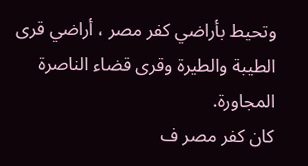وتحيط بأراضي كفر مصر ، أراضي قرى الطيبة والطيرة وقرى قضاء الناصرة المجاورة.
كان كفر مصر ف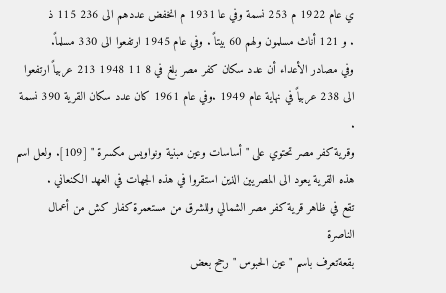ي عام 1922 م 253 نسمة وفي عا 1931 م انخفض عددهم الى 236 115 ذ
. و 121 أناث مسلمون ولهم 60 بيتاً . وفي عام 1945 ارتفعوا الى 330 مسلماً.
وفي مصادر الأعداء أن عدد سكان كفر مصر بلغ في 8 11 1948 213 عربياً ارتفعوا
الى 238 عربياً في نهاية عام 1949 .وفي عام 1961 كان عدد سكان القرية 390 نسمة .
وقرية كفر مصر تحتوي على " أساسات وعين مبنية ونواويس مكسرة " [109]. ولعل اسم
هذه القرية يعود الى المصريين الذين استقروا في هذه الجهات في العهد الكنعاني .
تقع في ظاهر قرية كفر مصر الشمالي وللشرق من مستعمرة كفار كش من أعمال الناصرة
بقعةتعرف باسم " عين الحبوس " رجح بعض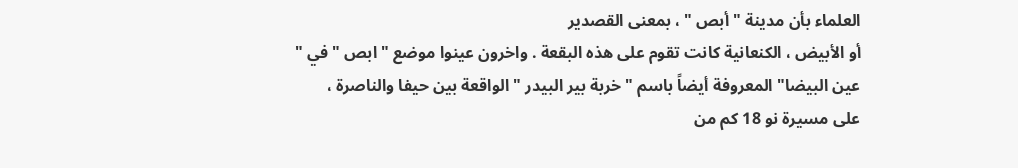العلماء بأن مدينة " أبص " ، بمعنى القصدير
أو الأبيض ، الكنعانية كانت تقوم على هذه البقعة . واخرون عينوا موضع " ابص " في "
عين البيضا" المعروفة أيضاً باسم " خربة بير البيدر " الواقعة بين حيفا والناصرة ،
على مسيرة نو 18 كم من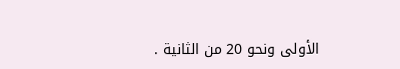الأولى ونحو 20 من الثانية .